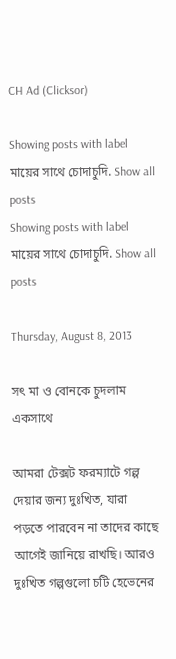CH Ad (Clicksor)

Showing posts with label মায়ের সাথে চোদাচুদি. Show all posts
Showing posts with label মায়ের সাথে চোদাচুদি. Show all posts

Thursday, August 8, 2013

সৎ মা ও বোনকে চুদলাম একসাথে

আমরা টেক্সট ফরম্যাটে গল্প দেয়ার জন্য দুঃখিত, যারা পড়তে পারবেন না তাদের কাছে আগেই জানিয়ে রাখছি। আরও দুঃখিত গল্পগুলো চটি হেভেনের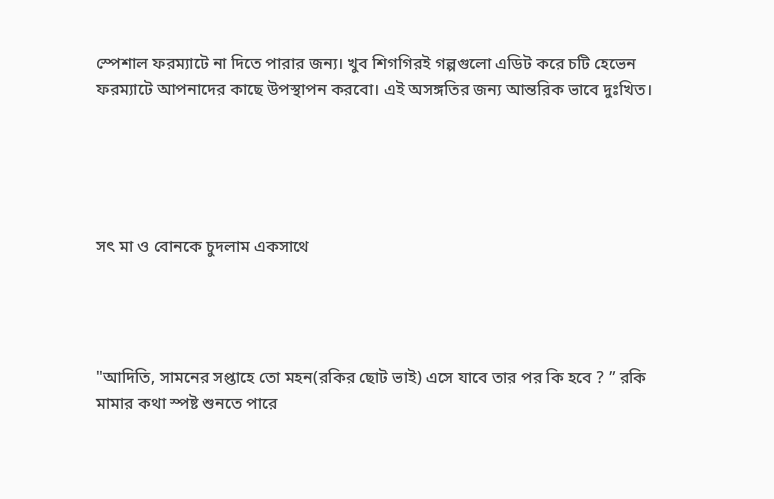স্পেশাল ফরম্যাটে না দিতে পারার জন্য। খুব শিগগিরই গল্পগুলো এডিট করে চটি হেভেন ফরম্যাটে আপনাদের কাছে উপস্থাপন করবো। এই অসঙ্গতির জন্য আন্তরিক ভাবে দুঃখিত।





সৎ মা ও বোনকে চুদলাম একসাথে




"আদিতি, সামনের সপ্তাহে তো মহন(রকির ছোট ভাই) এসে যাবে তার পর কি হবে ? ” রকি মামার কথা স্পষ্ট শুনতে পারে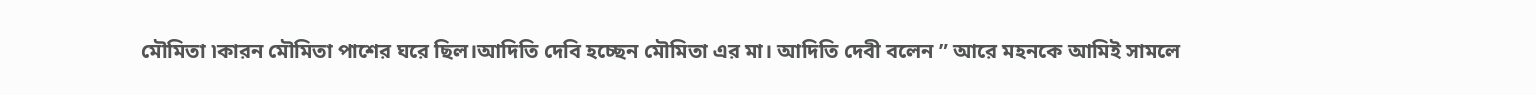মৌমিতা ৷কারন মৌমিতা পাশের ঘরে ছিল।আদিতি দেবি হচ্ছেন মৌমিতা এর মা। আদিতি দেবী বলেন ” আরে মহনকে আমিই সামলে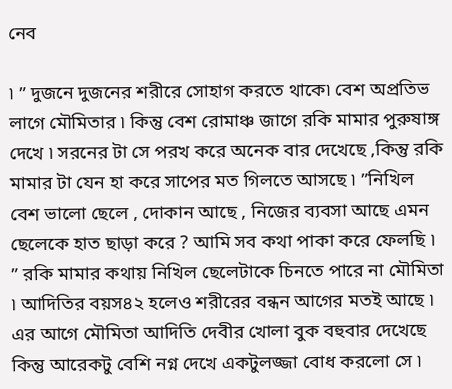নেব

৷ ” দুজনে দুজনের শরীরে সোহাগ করতে থাকে৷ বেশ অপ্রতিভ লাগে মৌমিতার ৷ কিন্তু বেশ রোমাঞ্চ জাগে রকি মামার পুরুষাঙ্গ দেখে ৷ সরনের টা সে পরখ করে অনেক বার দেখেছে ,কিন্তু রকি মামার টা যেন হা করে সাপের মত গিলতে আসছে ৷ ”নিখিল বেশ ভালো ছেলে , দোকান আছে , নিজের ব্যবসা আছে এমন ছেলেকে হাত ছাড়া করে ? আমি সব কথা পাকা করে ফেলছি ৷ ” রকি মামার কথায় নিখিল ছেলেটাকে চিনতে পারে না মৌমিতা ৷ আদিতির বয়স৪২ হলেও শরীরের বন্ধন আগের মতই আছে ৷ এর আগে মৌমিতা আদিতি দেবীর খোলা বুক বহুবার দেখেছে কিন্তু আরেকটু বেশি নগ্ন দেখে একটুলজ্জা বোধ করলো সে ৷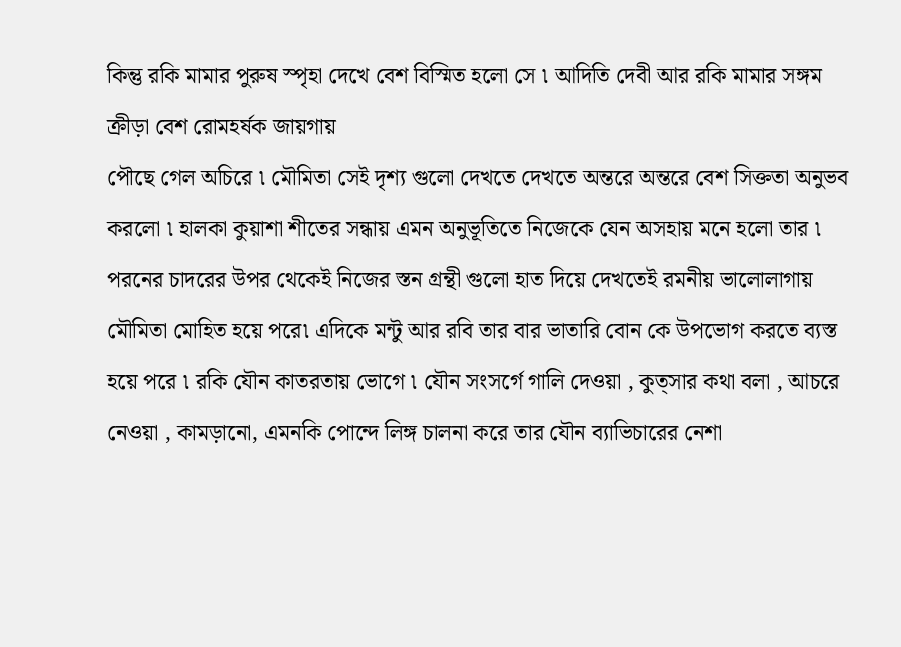কিন্তু রকি মামার পুরুষ স্পৃহা দেখে বেশ বিস্মিত হলো সে ৷ আদিতি দেবী আর রকি মামার সঙ্গম ক্রীড়া বেশ রোমহর্ষক জায়গায়
পৌছে গেল অচিরে ৷ মৌমিতা সেই দৃশ্য গুলো দেখতে দেখতে অন্তরে অন্তরে বেশ সিক্ততা অনুভব করলো ৷ হালকা কুয়াশা শীতের সন্ধায় এমন অনুভূতিতে নিজেকে যেন অসহায় মনে হলো তার ৷
পরনের চাদরের উপর থেকেই নিজের স্তন গ্রন্থী গুলো হাত দিয়ে দেখতেই রমনীয় ভালোলাগায় মৌমিতা মোহিত হয়ে পরে৷ এদিকে মন্টু আর রবি তার বার ভাতারি বোন কে উপভোগ করতে ব্যস্ত হয়ে পরে ৷ রকি যৌন কাতরতায় ভোগে ৷ যৌন সংসর্গে গালি দেওয়া , কুত্সার কথা বলা , আচরে নেওয়া , কামড়ানো, এমনকি পোন্দে লিঙ্গ চালনা করে তার যৌন ব্যাভিচারের নেশা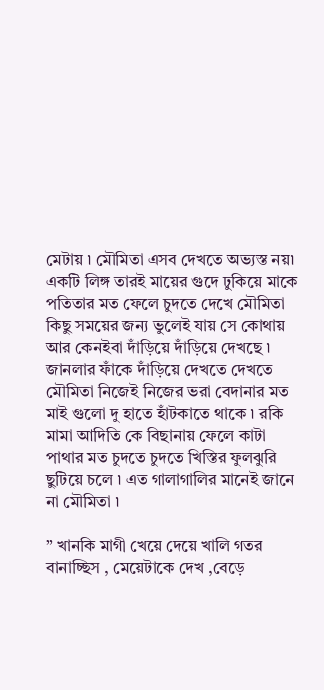মেটায় ৷ মৌমিতা এসব দেখতে অভ্যস্ত নয়৷ একটি লিঙ্গ তারই মায়ের গুদে ঢুকিয়ে মাকে পতিতার মত ফেলে চুদতে দেখে মৌমিতা কিছু সময়ের জন্য ভুলেই যায় সে কোথায় আর কেনইবা দাঁড়িয়ে দাঁড়িয়ে দেখছে ৷ জানলার ফাঁকে দাঁড়িয়ে দেখতে দেখতে মৌমিতা নিজেই নিজের ভরা বেদানার মত মাই গুলো দু হাতে হাঁটকাতে থাকে ৷ রকি মামা আদিতি কে বিছানায় ফেলে কাটা পাথার মত চুদতে চুদতে খিস্তির ফুলঝুরি ছুটিয়ে চলে ৷ এত গালাগালির মানেই জানে না মৌমিতা ৷

” খানকি মাগী খেয়ে দেয়ে খালি গতর বানাচ্ছিস , মেয়েটাকে দেখ ,বেড়ে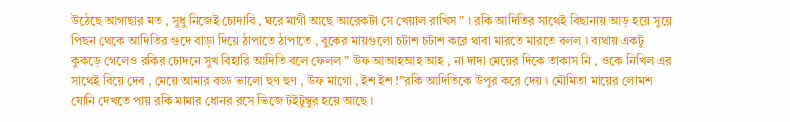উঠেছে আগাছার মত , সুধু নিজেই চোদাবি , ঘরে মাগী আছে আরেকটা সে খেয়াল রাখিস ” ৷ রকি আদিতির সাথেই বিছানায় আড় হয়ে সুয়ে পিছন থেকে আদিতির গুদে বাড়া দিয়ে ঠাপাতে ঠাপাতে , বুকের মায়গুলো চটাশ চটাশ করে থাবা মারতে মারতে বলল ৷ ব্যথায় একটু কুকড়ে গেলেও রকির চোদনে সুখ বিহারি আদিতি বলে ফেলল ” উফ আআহআহ আহ , না দাদা মেয়ের দিকে তাকাস নি , ওকে নিখিল এর সাথেই বিয়ে দেব , মেয়ে আমার বড্ড ভালো হুণ হুণ , উফ মাগো , ইশ ইশ !”রকি আদিতিকে উপুর করে দেয় ৷ মৌমিতা মায়ের লোমশ যোনি দেখতে পায় রকি মামার ধোনর রসে ভিজে টইটুম্বুর হয়ে আছে ৷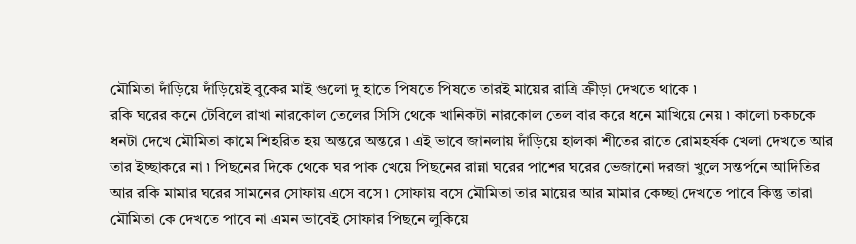মৌমিতা দাঁড়িয়ে দাঁড়িয়েই বুকের মাই গুলো দু হাতে পিষতে পিষতে তারই মায়ের রাত্রি ক্রীড়া দেখতে থাকে ৷
রকি ঘরের কনে টেবিলে রাখা নারকোল তেলের সিসি থেকে খানিকটা নারকোল তেল বার করে ধনে মাখিয়ে নেয় ৷ কালো চকচকে ধনটা দেখে মৌমিতা কামে শিহরিত হয় অন্তরে অন্তরে ৷ এই ভাবে জানলায় দাঁড়িয়ে হালকা শীতের রাতে রোমহর্ষক খেলা দেখতে আর তার ইচ্ছাকরে না ৷ পিছনের দিকে থেকে ঘর পাক খেয়ে পিছনের রান্না ঘরের পাশের ঘরের ভেজানো দরজা খুলে সন্তর্পনে আদিতির আর রকি মামার ঘরের সামনের সোফায় এসে বসে ৷ সোফায় বসে মৌমিতা তার মায়ের আর মামার কেচ্ছা দেখতে পাবে কিন্তু তারা মৌমিতা কে দেখতে পাবে না এমন ভাবেই সোফার পিছনে লুকিয়ে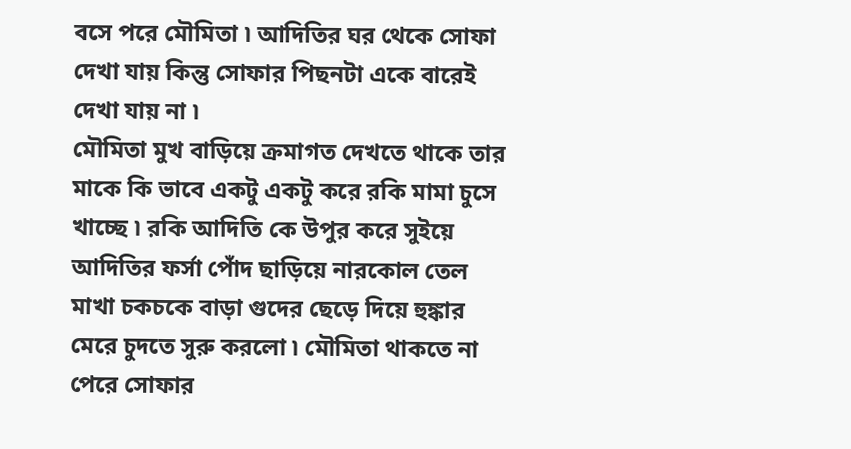বসে পরে মৌমিতা ৷ আদিতির ঘর থেকে সোফা দেখা যায় কিন্তু সোফার পিছনটা একে বারেই দেখা যায় না ৷
মৌমিতা মুখ বাড়িয়ে ক্রমাগত দেখতে থাকে তার মাকে কি ভাবে একটু একটু করে রকি মামা চুসে খাচ্ছে ৷ রকি আদিতি কে উপুর করে সুইয়ে আদিতির ফর্সা পোঁদ ছাড়িয়ে নারকোল তেল মাখা চকচকে বাড়া গুদের ছেড়ে দিয়ে হুঙ্কার মেরে চুদতে সুরু করলো ৷ মৌমিতা থাকতে না পেরে সোফার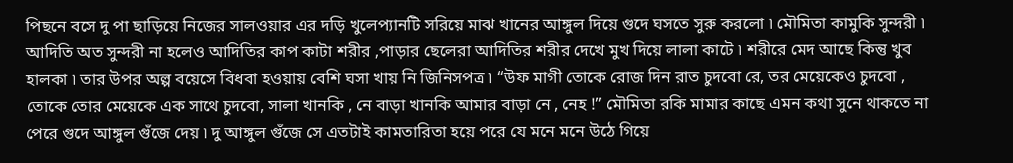পিছনে বসে দু পা ছাড়িয়ে নিজের সালওয়ার এর দড়ি খুলেপ্যানটি সরিয়ে মাঝ খানের আঙ্গুল দিয়ে গুদে ঘসতে সুরু করলো ৷ মৌমিতা কামুকি সুন্দরী ৷ আদিতি অত সুন্দরী না হলেও আদিতির কাপ কাটা শরীর ,পাড়ার ছেলেরা আদিতির শরীর দেখে মুখ দিয়ে লালা কাটে ৷ শরীরে মেদ আছে কিন্তু খুব হালকা ৷ তার উপর অল্প বয়েসে বিধবা হওয়ায় বেশি ঘসা খায় নি জিনিসপত্র ৷ “উফ মাগী তোকে রোজ দিন রাত চুদবো রে, তর মেয়েকেও চুদবো , তোকে তোর মেয়েকে এক সাথে চুদবো, সালা খানকি , নে বাড়া খানকি আমার বাড়া নে , নেহ !” মৌমিতা রকি মামার কাছে এমন কথা সুনে থাকতে না পেরে গুদে আঙ্গুল গুঁজে দেয় ৷ দু আঙ্গুল গুঁজে সে এতটাই কামতারিতা হয়ে পরে যে মনে মনে উঠে গিয়ে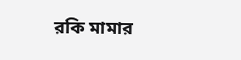রকি মামার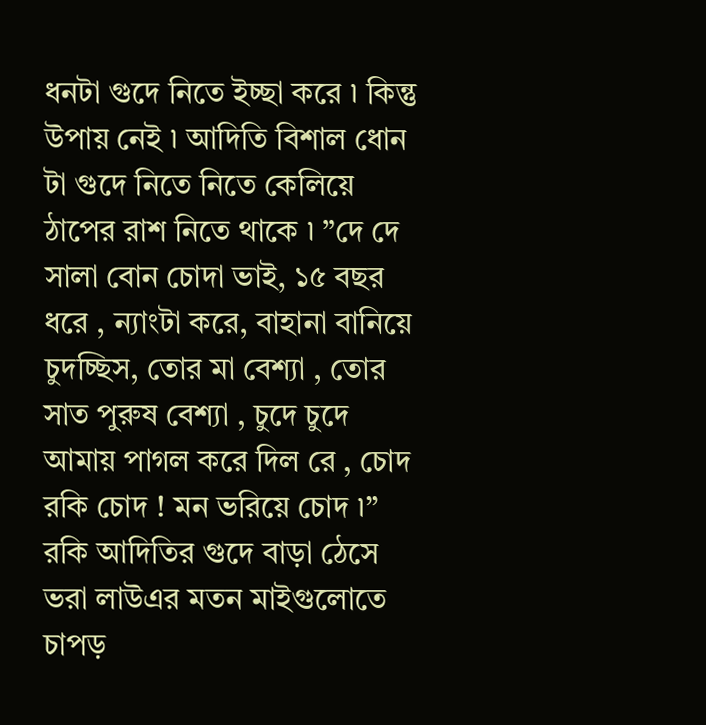ধনটা গুদে নিতে ইচ্ছা করে ৷ কিন্তু উপায় নেই ৷ আদিতি বিশাল ধোন টা গুদে নিতে নিতে কেলিয়ে ঠাপের রাশ নিতে থাকে ৷ ”দে দে সালা বোন চোদা ভাই, ১৫ বছর ধরে , ন্যাংটা করে, বাহানা বানিয়ে চুদচ্ছিস, তোর মা বেশ্যা , তোর সাত পুরুষ বেশ্যা , চুদে চুদে আমায় পাগল করে দিল রে , চোদ রকি চোদ ! মন ভরিয়ে চোদ ৷”
রকি আদিতির গুদে বাড়া ঠেসে ভরা লাউএর মতন মাইগুলোতে চাপড়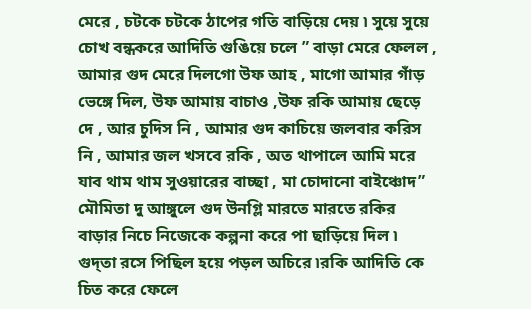মেরে , চটকে চটকে ঠাপের গতি বাড়িয়ে দেয় ৷ সুয়ে সুয়ে চোখ বন্ধকরে আদিতি গুঙিয়ে চলে ” বাড়া মেরে ফেলল , আমার গুদ মেরে দিলগো উফ আহ , মাগো আমার গাঁড় ভেঙ্গে দিল, উফ আমায় বাচাও ,উফ রকি আমায় ছেড়ে দে , আর চুদিস নি , আমার গুদ কাচিয়ে জলবার করিস নি , আমার জল খসবে রকি , অত থাপালে আমি মরে যাব থাম থাম সুওয়ারের বাচ্ছা , মা চোদানো বাইঞ্চোদ”
মৌমিতা দু আঙ্গুলে গুদ উনগ্লি মারতে মারতে রকির বাড়ার নিচে নিজেকে কল্পনা করে পা ছাড়িয়ে দিল ৷ গুদ্তা রসে পিছিল হয়ে পড়ল অচিরে ৷রকি আদিতি কে চিত করে ফেলে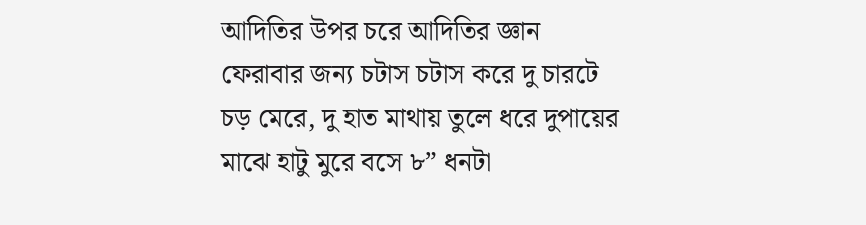আদিতির উপর চরে আদিতির জ্ঞান ফেরাবার জন্য চটাস চটাস করে দু চারটে চড় মেরে, দু হাত মাথায় তুলে ধরে দুপায়ের মাঝে হাটু মুরে বসে ৮” ধনটা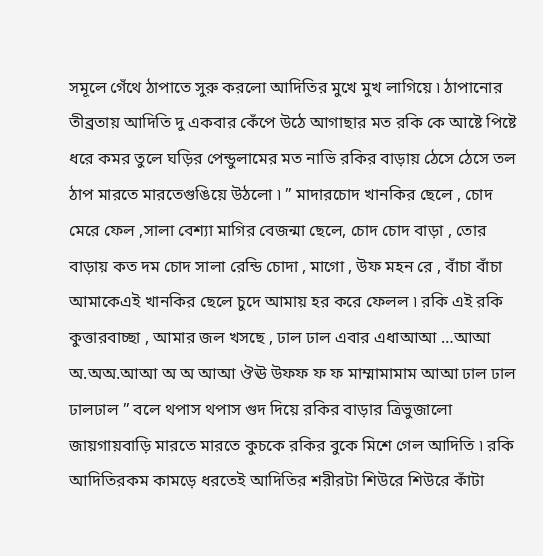সমূলে গেঁথে ঠাপাতে সুরু করলো আদিতির মুখে মুখ লাগিয়ে ৷ ঠাপানোর তীব্রতায় আদিতি দু একবার কেঁপে উঠে আগাছার মত রকি কে আষ্টে পিষ্টে ধরে কমর তুলে ঘড়ির পেন্ডুলামের মত নাভি রকির বাড়ায় ঠেসে ঠেসে তল ঠাপ মারতে মারতেগুঙিয়ে উঠলো ৷ ” মাদারচোদ খানকির ছেলে , চোদ মেরে ফেল ,সালা বেশ্যা মাগির বেজন্মা ছেলে, চোদ চোদ বাড়া , তোর বাড়ায় কত দম চোদ সালা রেন্ডি চোদা , মাগো , উফ মহন রে , বাঁচা বাঁচা আমাকেএই খানকির ছেলে চুদে আমায় হর করে ফেলল ৷ রকি এই রকি কুত্তারবাচ্ছা , আমার জল খসছে , ঢাল ঢাল এবার এধাআআ …আআ অ.অঅ.আআ অ অ আআ ঔঊ উফফ ফ ফ মাম্মামামাম আআ ঢাল ঢাল ঢালঢাল ” বলে থপাস থপাস গুদ দিয়ে রকির বাড়ার ত্রিভুজালো জায়গায়বাড়ি মারতে মারতে কুচকে রকির বুকে মিশে গেল আদিতি ৷ রকি আদিতিরকম কামড়ে ধরতেই আদিতির শরীরটা শিউরে শিউরে কাঁটা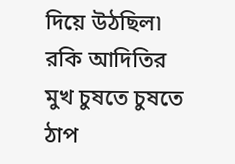দিয়ে উঠছিল৷ রকি আদিতির মুখ চুষতে চুষতে ঠাপ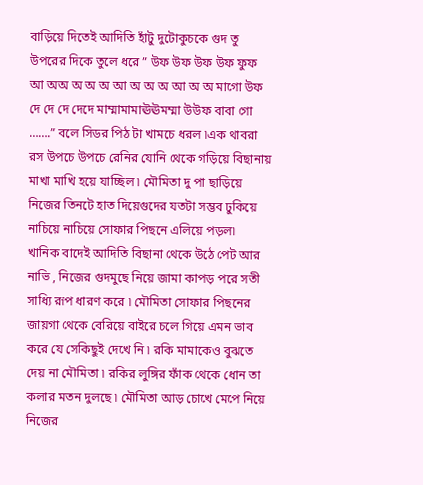বাড়িয়ে দিতেই আদিতি হাঁটু দুটোকুচকে গুদ তু উপরের দিকে তুলে ধরে ” উফ উফ উফ উফ ফুফ আ অঅ অ অ অ আ অ অ অ আ অ অ মাগো উফ দে দে দে দেদে মাম্মামামাঊঊমম্মা উউফ বাবা গো …….” বলে সিডর পিঠ টা খামচে ধরল ৷এক থাবরা রস উপচে উপচে রেনির যোনি থেকে গড়িয়ে বিছানায় মাখা মাখি হয়ে যাচ্ছিল ৷ মৌমিতা দু পা ছাড়িয়ে নিজের তিনটে হাত দিয়েগুদের যতটা সম্ভব ঢুকিয়ে নাচিয়ে নাচিয়ে সোফার পিছনে এলিয়ে পড়ল৷
খানিক বাদেই আদিতি বিছানা থেকে উঠে পেট আর নাভি , নিজের গুদমুছে নিয়ে জামা কাপড় পরে সতী সাধ্যি রূপ ধারণ করে ৷ মৌমিতা সোফার পিছনের জায়গা থেকে বেরিয়ে বাইরে চলে গিয়ে এমন ভাব করে যে সেকিছুই দেখে নি ৷ রকি মামাকেও বুঝতে দেয় না মৌমিতা ৷ রকির লুঙ্গির ফাঁক থেকে ধোন তা কলার মতন দুলছে ৷ মৌমিতা আড় চোখে মেপে নিয়ে নিজের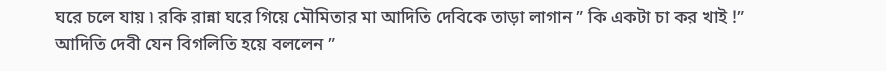ঘরে চলে যায় ৷ রকি রান্না ঘরে গিয়ে মৌমিতার মা আদিতি দেবিকে তাড়া লাগান ” কি একটা চা কর খাই !”
আদিতি দেবী যেন বিগলিতি হয়ে বললেন ”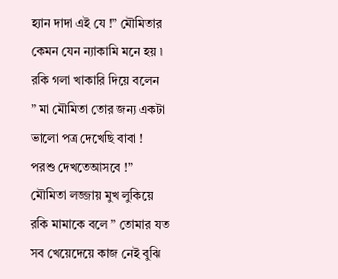হ্যান দাদা এই যে !” মৌমিতার কেমন যেন ন্যাকামি মনে হয় ৷
রকি গলা খাকারি দিয়ে বলেন
” মা মৌমিতা তোর জন্য একটা ভালো পত্র দেখেছি বাবা ! পরশু দেখতেআসবে !”
মৌমিতা লজ্জায় মুখ লুকিয়ে রকি মামাকে বলে ” তোমার যত সব খেয়েদেয়ে কাজ নেই বুঝি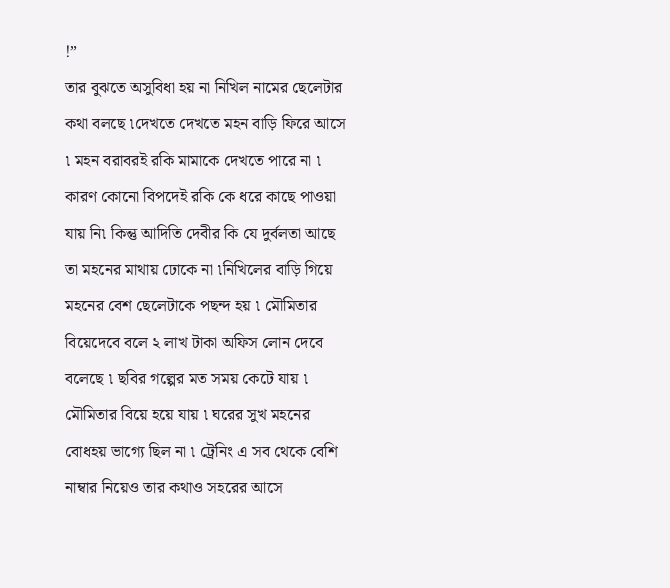!”
তার বুঝতে অসুবিধা হয় না নিখিল নামের ছেলেটার কথা বলছে ৷দেখতে দেখতে মহন বাড়ি ফিরে আসে ৷ মহন বরাবরই রকি মামাকে দেখতে পারে না ৷ কারণ কোনো বিপদেই রকি কে ধরে কাছে পাওয়া যায় নি৷ কিন্তু আদিতি দেবীর কি যে দুর্বলতা আছে তা মহনের মাথায় ঢোকে না ৷নিখিলের বাড়ি গিয়ে মহনের বেশ ছেলেটাকে পছন্দ হয় ৷ মৌমিতার বিয়েদেবে বলে ২ লাখ টাকা অফিস লোন দেবে বলেছে ৷ ছবির গল্পের মত সময় কেটে যায় ৷ মৌমিতার বিয়ে হয়ে যায় ৷ ঘরের সুখ মহনের বোধহয় ভাগ্যে ছিল না ৷ ট্রেনিং এ সব থেকে বেশি নাম্বার নিয়েও তার কথাও সহরের আসে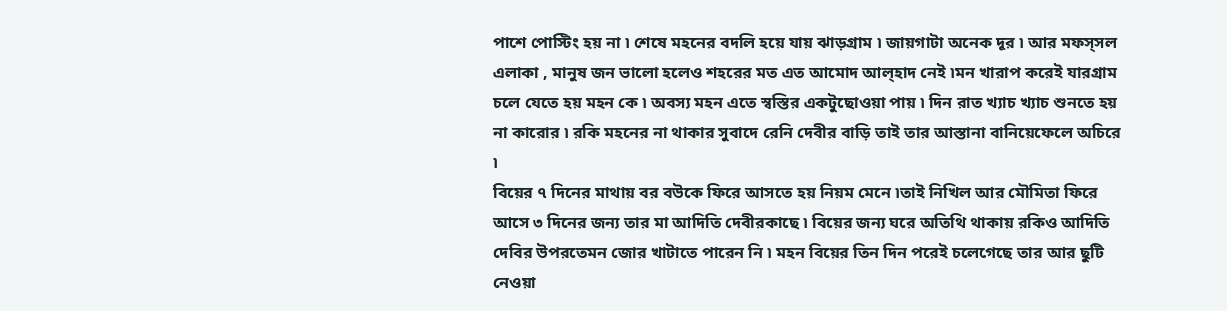পাশে পোস্টিং হয় না ৷ শেষে মহনের বদলি হয়ে যায় ঝাড়গ্রাম ৷ জায়গাটা অনেক দূর ৷ আর মফস্সল এলাকা , মানুষ জন ভালো হলেও শহরের মত এত আমোদ আল্হাদ নেই ৷মন খারাপ করেই যারগ্রাম চলে যেতে হয় মহন কে ৷ অবস্য মহন এতে স্বস্তির একটুছোওয়া পায় ৷ দিন রাত খ্যাচ খ্যাচ শুনতে হয় না কারোর ৷ রকি মহনের না থাকার সুবাদে রেনি দেবীর বাড়ি তাই তার আস্তানা বানিয়েফেলে অচিরে ৷
বিয়ের ৭ দিনের মাথায় বর বউকে ফিরে আসতে হয় নিয়ম মেনে ৷তাই নিখিল আর মৌমিতা ফিরে আসে ৩ দিনের জন্য তার মা আদিতি দেবীরকাছে ৷ বিয়ের জন্য ঘরে অতিথি থাকায় রকিও আদিতি দেবির উপরতেমন জোর খাটাতে পারেন নি ৷ মহন বিয়ের তিন দিন পরেই চলেগেছে তার আর ছুটি নেওয়া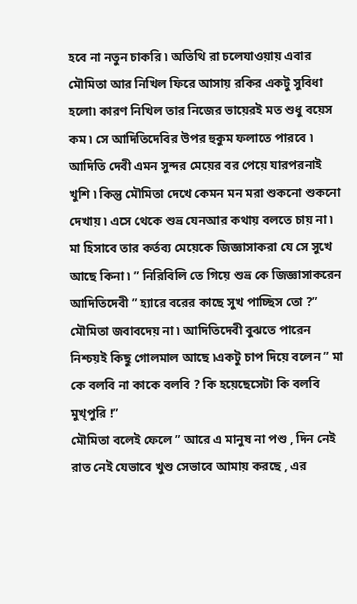হবে না নতুন চাকরি ৷ অতিথি রা চলেযাওয়ায় এবার মৌমিতা আর নিখিল ফিরে আসায় রকির একটু সুবিধা হলো৷ কারণ নিখিল তার নিজের ভায়েরই মত শুধু বয়েস কম ৷ সে আদিতিদেবির উপর হুকুম ফলাতে পারবে ৷
আদিতি দেবী এমন সুন্দর মেয়ের বর পেয়ে যারপরনাই খুশি ৷ কিন্তু মৌমিতা দেখে কেমন মন মরা শুকনো শুকনো দেখায় ৷ এসে থেকে শুভ্র যেনআর কথায় বলতে চায় না ৷ মা হিসাবে তার কর্তব্য মেয়েকে জিজ্ঞাসাকরা যে সে সুখে আছে কিনা ৷ ” নিরিবিলি তে গিয়ে শুভ্র কে জিজ্ঞাসাকরেন আদিতিদেবী ” হ্যারে বরের কাছে সুখ পাচ্ছিস তো ?” মৌমিতা জবাবদেয় না ৷ আদিতিদেবী বুঝতে পারেন নিশ্চয়ই কিছু গোলমাল আছে ৷একটু চাপ দিয়ে বলেন ” মা কে বলবি না কাকে বলবি ? কি হয়েছেসেটা কি বলবি মুখ্পুরি !”
মৌমিতা বলেই ফেলে ” আরে এ মানুষ না পশু , দিন নেই রাত নেই যেভাবে খুশু সেভাবে আমায় করছে , এর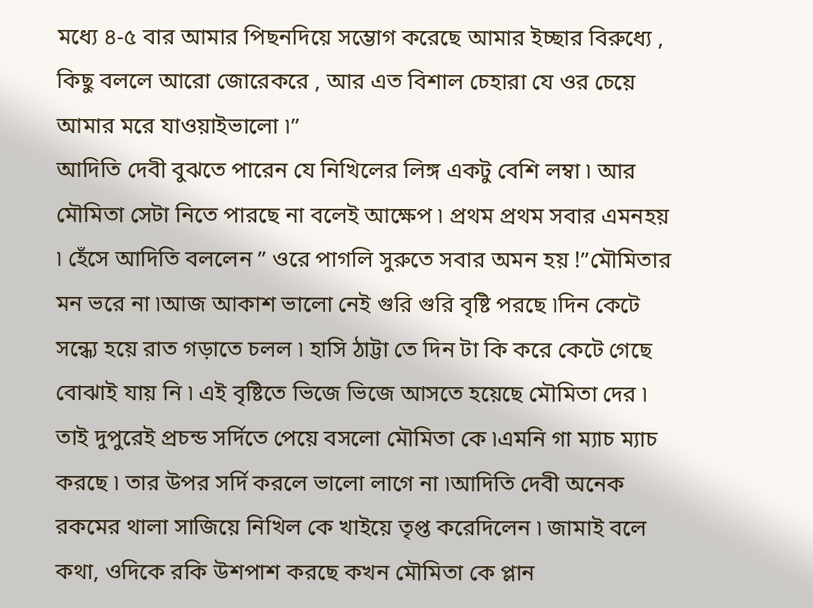মধ্যে ৪-৫ বার আমার পিছনদিয়ে সম্ভোগ করেছে আমার ইচ্ছার বিরুধ্যে , কিছু বললে আরো জোরেকরে , আর এত বিশাল চেহারা যে ওর চেয়ে আমার মরে যাওয়াইভালো ৷”
আদিতি দেবী বুঝতে পারেন যে নিখিলের লিঙ্গ একটু বেশি লম্বা ৷ আর মৌমিতা সেটা নিতে পারছে না বলেই আক্ষেপ ৷ প্রথম প্রথম সবার এমনহয় ৷ হেঁসে আদিতি বললেন ” ওরে পাগলি সুরুতে সবার অমন হয় !”মৌমিতার মন ভরে না ৷আজ আকাশ ভালো নেই গুরি গুরি বৃষ্টি পরছে ৷দিন কেটে সন্ধ্যে হয়ে রাত গড়াতে চলল ৷ হাসি ঠাট্টা তে দিন টা কি করে কেটে গেছে বোঝাই যায় নি ৷ এই বৃষ্টিতে ভিজে ভিজে আসতে হয়েছে মৌমিতা দের ৷ তাই দুপুরেই প্রচন্ড সর্দিতে পেয়ে বসলো মৌমিতা কে ৷এমনি গা ম্যাচ ম্যাচ করছে ৷ তার উপর সর্দি করলে ভালো লাগে না ৷আদিতি দেবী অনেক রকমের থালা সাজিয়ে নিখিল কে খাইয়ে তৃপ্ত করেদিলেন ৷ জামাই বলে কথা, ওদিকে রকি উশপাশ করছে কখন মৌমিতা কে প্লান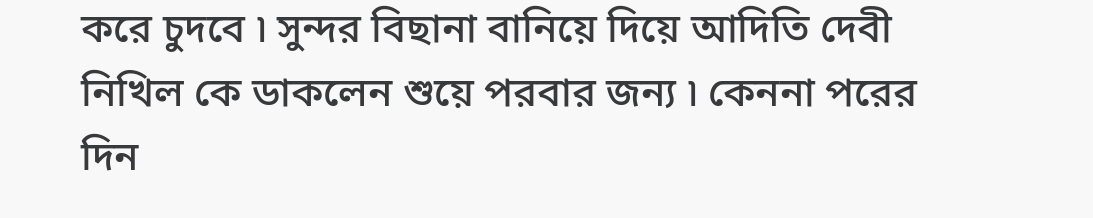করে চুদবে ৷ সুন্দর বিছানা বানিয়ে দিয়ে আদিতি দেবী নিখিল কে ডাকলেন শুয়ে পরবার জন্য ৷ কেননা পরের দিন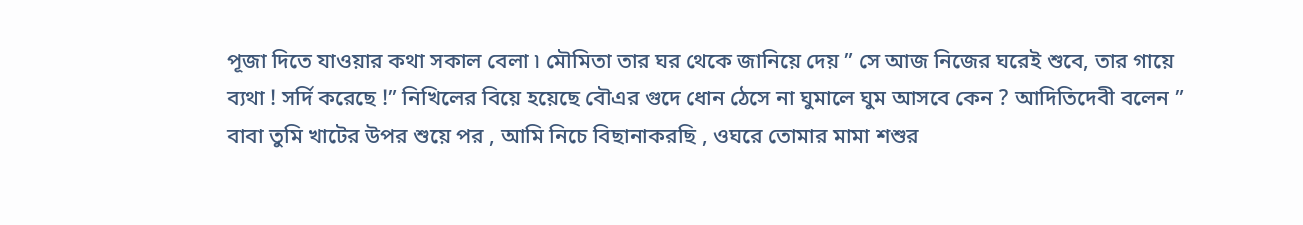পূজা দিতে যাওয়ার কথা সকাল বেলা ৷ মৌমিতা তার ঘর থেকে জানিয়ে দেয় ” সে আজ নিজের ঘরেই শুবে, তার গায়ে ব্যথা ! সর্দি করেছে !” নিখিলের বিয়ে হয়েছে বৌএর গুদে ধোন ঠেসে না ঘুমালে ঘুম আসবে কেন ? আদিতিদেবী বলেন ” বাবা তুমি খাটের উপর শুয়ে পর , আমি নিচে বিছানাকরছি , ওঘরে তোমার মামা শশুর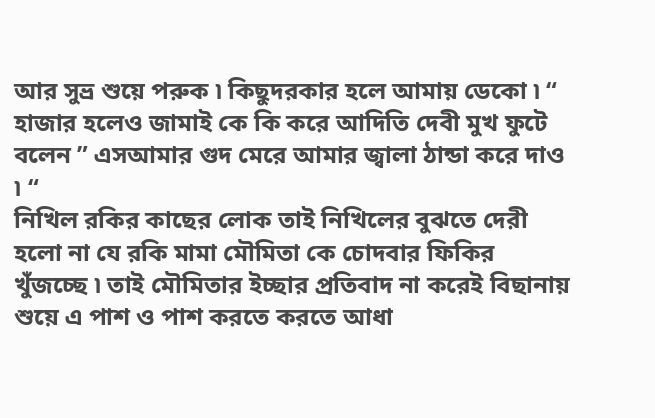আর সুভ্র শুয়ে পরুক ৷ কিছুদরকার হলে আমায় ডেকো ৷ “
হাজার হলেও জামাই কে কি করে আদিতি দেবী মুখ ফুটে বলেন ” এসআমার গুদ মেরে আমার জ্বালা ঠান্ডা করে দাও ৷ “
নিখিল রকির কাছের লোক তাই নিখিলের বুঝতে দেরী হলো না যে রকি মামা মৌমিতা কে চোদবার ফিকির খুঁজচ্ছে ৷ তাই মৌমিতার ইচ্ছার প্রতিবাদ না করেই বিছানায় শুয়ে এ পাশ ও পাশ করতে করতে আধা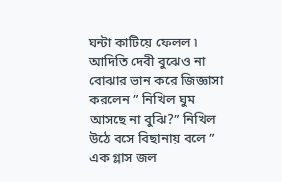ঘন্টা কাটিয়ে ফেলল ৷ আদিতি দেবী বুঝেও না বোঝার ভান করে জিজ্ঞাসা করলেন ” নিখিল ঘুম আসছে না বুঝি?” নিখিল উঠে বসে বিছানায় বলে ” এক গ্লাস জল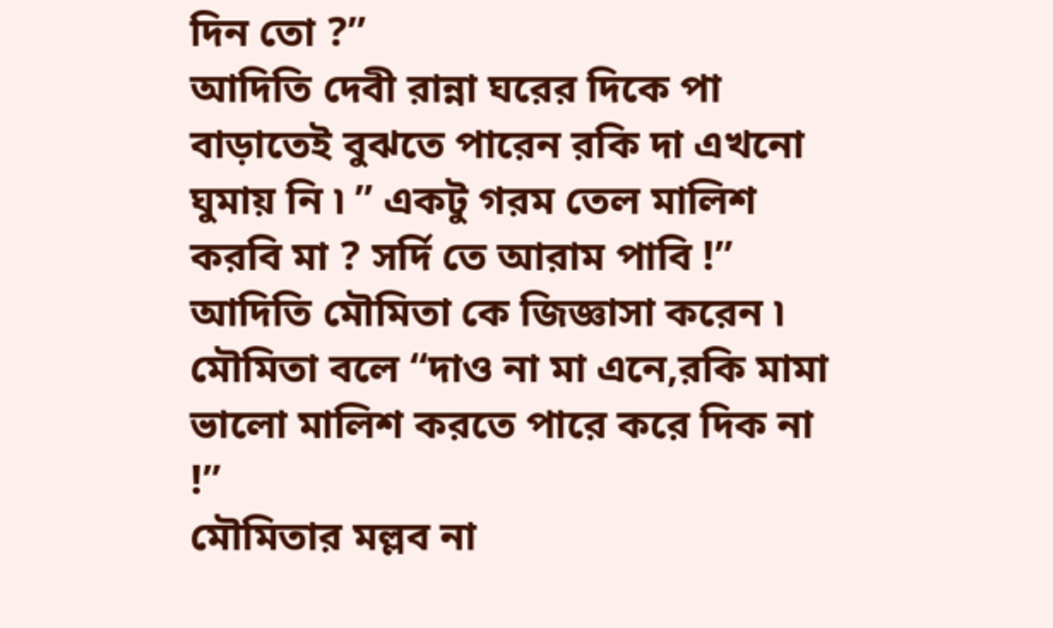দিন তো ?”
আদিতি দেবী রান্না ঘরের দিকে পা বাড়াতেই বুঝতে পারেন রকি দা এখনো ঘুমায় নি ৷ ” একটু গরম তেল মালিশ করবি মা ? সর্দি তে আরাম পাবি !” আদিতি মৌমিতা কে জিজ্ঞাসা করেন ৷ মৌমিতা বলে “দাও না মা এনে,রকি মামা ভালো মালিশ করতে পারে করে দিক না !”
মৌমিতার মল্লব না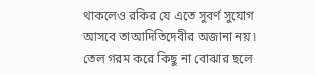থাকলেও রকির যে এতে সুবর্ণ সুযোগ আসবে তাআদিতিদেবীর অজানা নয় ৷ তেল গরম করে কিছু না বোঝার ছলে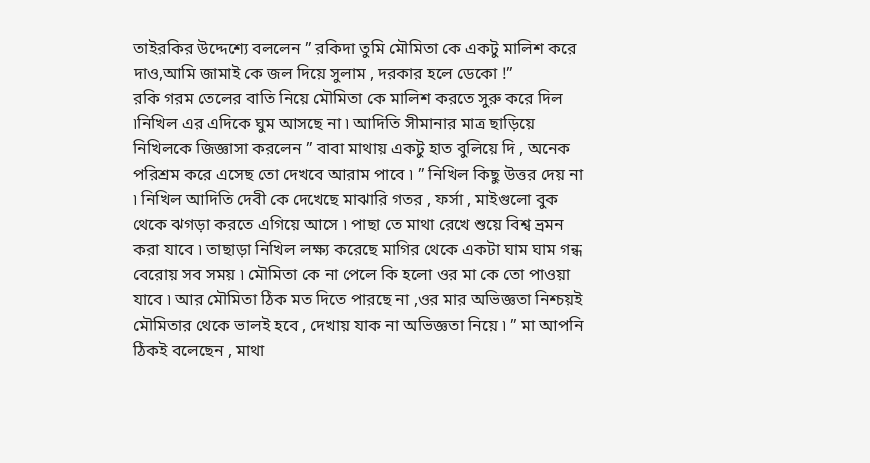তাইরকির উদ্দেশ্যে বললেন ” রকিদা তুমি মৌমিতা কে একটু মালিশ করে দাও,আমি জামাই কে জল দিয়ে সুলাম , দরকার হলে ডেকো !”
রকি গরম তেলের বাতি নিয়ে মৌমিতা কে মালিশ করতে সুরু করে দিল ৷নিখিল এর এদিকে ঘুম আসছে না ৷ আদিতি সীমানার মাত্র ছাড়িয়ে নিখিলকে জিজ্ঞাসা করলেন ” বাবা মাথায় একটু হাত বুলিয়ে দি , অনেক পরিশ্রম করে এসেছ তো দেখবে আরাম পাবে ৷ ” নিখিল কিছু উত্তর দেয় না ৷ নিখিল আদিতি দেবী কে দেখেছে মাঝারি গতর , ফর্সা , মাইগুলো বুক থেকে ঝগড়া করতে এগিয়ে আসে ৷ পাছা তে মাথা রেখে শুয়ে বিশ্ব ভ্রমন করা যাবে ৷ তাছাড়া নিখিল লক্ষ্য করেছে মাগির থেকে একটা ঘাম ঘাম গন্ধ বেরোয় সব সময় ৷ মৌমিতা কে না পেলে কি হলো ওর মা কে তো পাওয়া যাবে ৷ আর মৌমিতা ঠিক মত দিতে পারছে না ,ওর মার অভিজ্ঞতা নিশ্চয়ই মৌমিতার থেকে ভালই হবে , দেখায় যাক না অভিজ্ঞতা নিয়ে ৷ ” মা আপনি ঠিকই বলেছেন , মাথা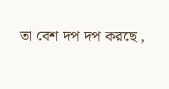তা বেশ দপ দপ করছে ,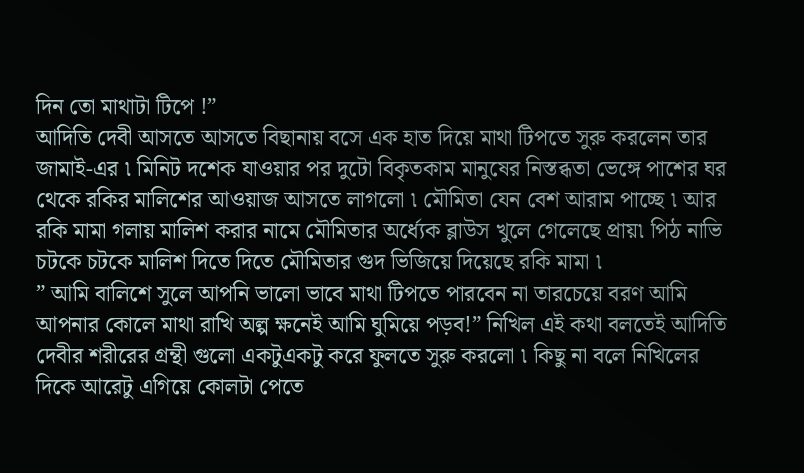দিন তো মাথাটা টিপে !”
আদিতি দেবী আসতে আসতে বিছানায় বসে এক হাত দিয়ে মাথা টিপতে সুরু করলেন তার জামাই-এর ৷ মিনিট দশেক যাওয়ার পর দুটো বিকৃতকাম মানুষের নিস্তব্ধতা ভেঙ্গে পাশের ঘর থেকে রকির মালিশের আওয়াজ আসতে লাগলো ৷ মৌমিতা যেন বেশ আরাম পাচ্ছে ৷ আর রকি মামা গলায় মালিশ করার নামে মৌমিতার অর্ধ্যেক ব্লাউস খুলে গেলেছে প্রায়৷ পিঠ নাভি চটকে চটকে মালিশ দিতে দিতে মৌমিতার গুদ ভিজিয়ে দিয়েছে রকি মামা ৷
” আমি বালিশে সুলে আপনি ভালো ভাবে মাথা টিপতে পারবেন না তারচেয়ে বরণ আমি আপনার কোলে মাথা রাখি অল্প ক্ষনেই আমি ঘুমিয়ে পড়ব!” নিখিল এই কথা বলতেই আদিতি দেবীর শরীরের গ্রন্থী গুলো একটুএকটু করে ফুলতে সুরু করলো ৷ কিছু না বলে নিখিলের দিকে আরেটু এগিয়ে কোলটা পেতে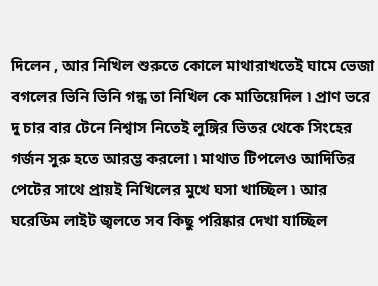দিলেন , আর নিখিল শুরুতে কোলে মাথারাখতেই ঘামে ভেজা বগলের ভিনি ভিনি গন্ধ তা নিখিল কে মাতিয়েদিল ৷ প্রাণ ভরে দু চার বার টেনে নিশ্বাস নিতেই লুঙ্গির ভিতর থেকে সিংহের গর্জন সুরু হতে আরম্ভ করলো ৷ মাথাত টিপলেও আদিতির পেটের সাথে প্রায়ই নিখিলের মুখে ঘসা খাচ্ছিল ৷ আর ঘরেডিম লাইট জ্বলতে সব কিছু পরিষ্কার দেখা যাচ্ছিল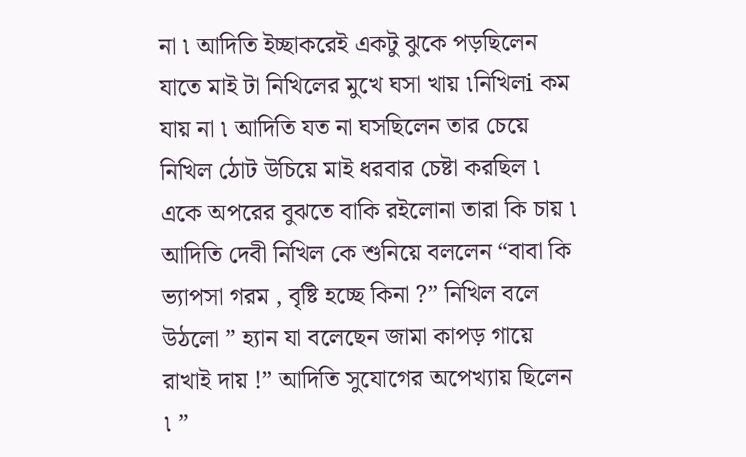না ৷ আদিতি ইচ্ছাকরেই একটু ঝুকে পড়ছিলেন যাতে মাই টা নিখিলের মুখে ঘসা খায় ৷নিখিলi কম যায় না ৷ আদিতি যত না ঘসছিলেন তার চেয়ে নিখিল ঠোট উচিয়ে মাই ধরবার চেষ্টা করছিল ৷ একে অপরের বুঝতে বাকি রইলোনা তারা কি চায় ৷ আদিতি দেবী নিখিল কে শুনিয়ে বললেন “বাবা কি ভ্যাপসা গরম , বৃষ্টি হচ্ছে কিনা ?” নিখিল বলে উঠলো ” হ্যান যা বলেছেন জামা কাপড় গায়ে রাখাই দায় !” আদিতি সুযোগের অপেখ্যায় ছিলেন ৷ ”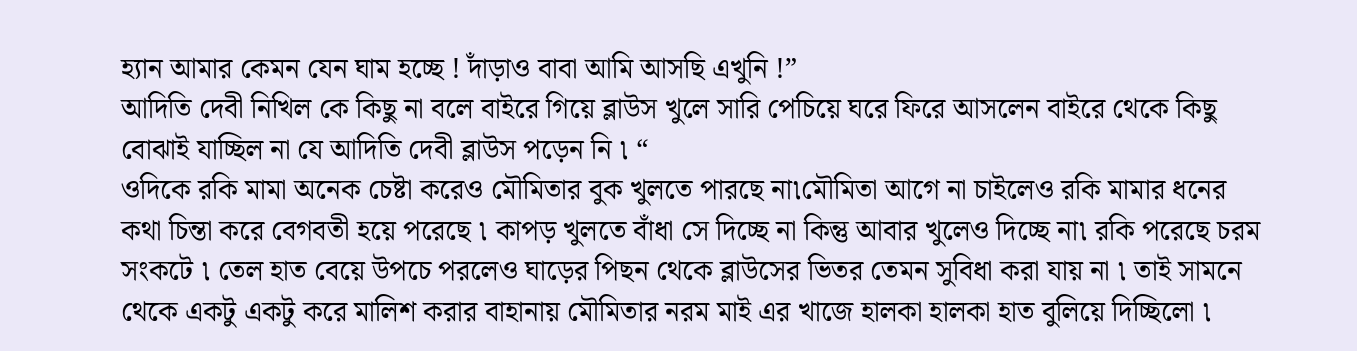হ্যান আমার কেমন যেন ঘাম হচ্ছে ! দাঁড়াও বাবা আমি আসছি এখুনি !”
আদিতি দেবী নিখিল কে কিছু না বলে বাইরে গিয়ে ব্লাউস খুলে সারি পেচিয়ে ঘরে ফিরে আসলেন বাইরে থেকে কিছু বোঝাই যাচ্ছিল না যে আদিতি দেবী ব্লাউস পড়েন নি ৷ “
ওদিকে রকি মামা অনেক চেষ্টা করেও মৌমিতার বুক খুলতে পারছে না৷মৌমিতা আগে না চাইলেও রকি মামার ধনের কথা চিন্তা করে বেগবতী হয়ে পরেছে ৷ কাপড় খুলতে বাঁধা সে দিচ্ছে না কিন্তু আবার খুলেও দিচ্ছে না৷ রকি পরেছে চরম সংকটে ৷ তেল হাত বেয়ে উপচে পরলেও ঘাড়ের পিছন থেকে ব্লাউসের ভিতর তেমন সুবিধা করা যায় না ৷ তাই সামনে থেকে একটু একটু করে মালিশ করার বাহানায় মৌমিতার নরম মাই এর খাজে হালকা হালকা হাত বুলিয়ে দিচ্ছিলো ৷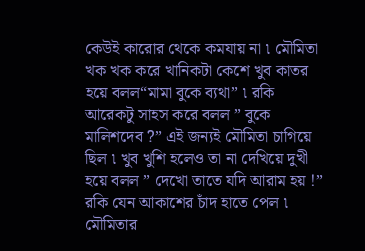কেউই কারোর থেকে কমযায় না ৷ মৌমিতা খক খক করে খানিকটা কেশে খুব কাতর হয়ে বলল“মামা বুকে ব্যথা” ৷ রকি আরেকটু সাহস করে বলল ” বুকে মালিশদেব ?” এই জন্যই মৌমিতা চাগিয়ে ছিল ৷ খুব খুশি হলেও তা না দেখিয়ে দুখী হয়ে বলল ” দেখো তাতে যদি আরাম হয় !” রকি যেন আকাশের চাঁদ হাতে পেল ৷ মৌমিতার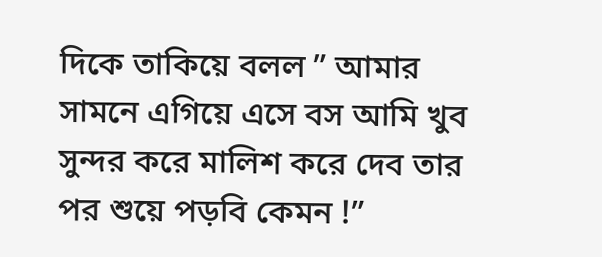দিকে তাকিয়ে বলল ” আমার সামনে এগিয়ে এসে বস আমি খুব সুন্দর করে মালিশ করে দেব তার পর শুয়ে পড়বি কেমন !”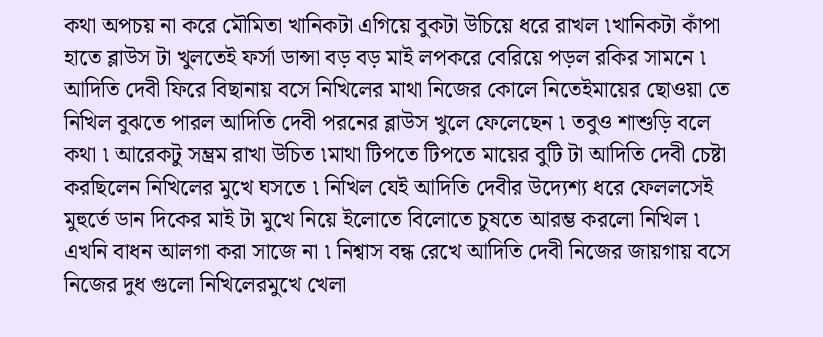কথা অপচয় না করে মৌমিতা খানিকটা এগিয়ে বুকটা উচিয়ে ধরে রাখল ৷খানিকটা কাঁপা হাতে ব্লাউস টা খুলতেই ফর্সা ডান্সা বড় বড় মাই লপকরে বেরিয়ে পড়ল রকির সামনে ৷
আদিতি দেবী ফিরে বিছানায় বসে নিখিলের মাথা নিজের কোলে নিতেইমায়ের ছোওয়া তে নিখিল বুঝতে পারল আদিতি দেবী পরনের ব্লাউস খুলে ফেলেছেন ৷ তবুও শাশুড়ি বলে কথা ৷ আরেকটু সম্ভ্রম রাখা উচিত ৷মাথা টিপতে টিপতে মায়ের বুটি টা আদিতি দেবী চেষ্টা করছিলেন নিখিলের মুখে ঘসতে ৷ নিখিল যেই আদিতি দেবীর উদ্যেশ্য ধরে ফেললসেই মুহুর্তে ডান দিকের মাই টা মুখে নিয়ে ইলোতে বিলোতে চুষতে আরম্ভ করলো নিখিল ৷ এখনি বাধন আলগা করা সাজে না ৷ নিশ্বাস বন্ধ রেখে আদিতি দেবী নিজের জায়গায় বসে নিজের দুধ গুলো নিখিলেরমুখে খেলা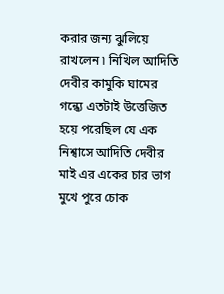করার জন্য ঝুলিয়ে রাখলেন ৷ নিখিল আদিতি দেবীর কামুকি ঘামের গন্ধ্যে এতটাই উত্তেজিত হয়ে পরেছিল যে এক নিশ্বাসে আদিতি দেবীর মাই এর একের চার ভাগ মুখে পুরে চোক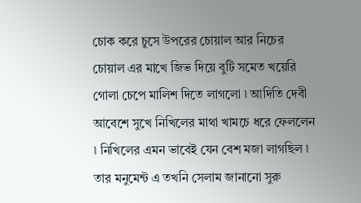চোক করে চুসে উপরের চোয়াল আর নিচের চোয়াল এর মাখে জিভ দিয়ে বুটি সমেত খয়েরি গোলা চেপে মালিশ দিতে লাগলো ৷ আদিতি দেবী আবেশে সুখে নিখিলের মাথা খামচে ধরে ফেললেন ৷ নিখিলের এমন ভাবেই যেন বেশ মজা লাগছিল ৷ তার মনুমেন্ট এ তখনি সেলাম জানানো সুরু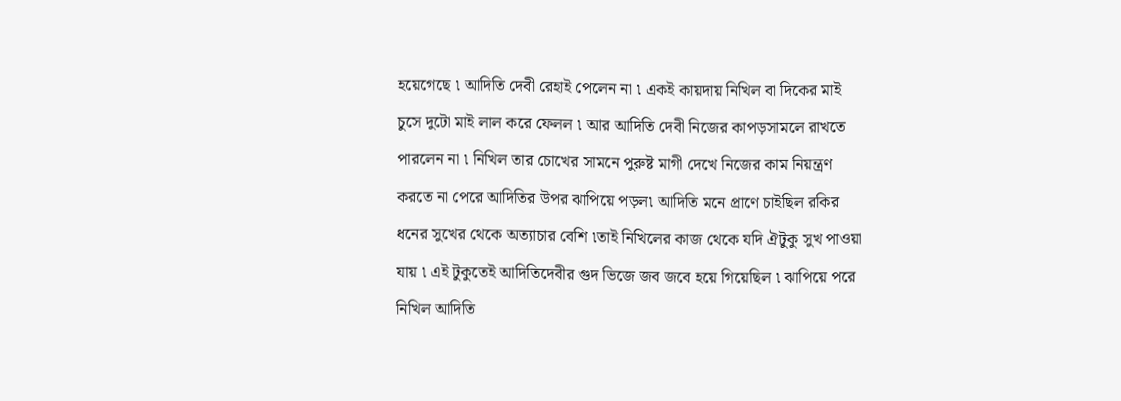হয়েগেছে ৷ আদিতি দেবী রেহাই পেলেন না ৷ একই কায়দায় নিখিল বা দিকের মাই চুসে দুটো মাই লাল করে ফেলল ৷ আর আদিতি দেবী নিজের কাপড়সামলে রাখতে পারলেন না ৷ নিখিল তার চোখের সামনে পুরুষ্ট মাগী দেখে নিজের কাম নিয়ন্ত্রণ করতে না পেরে আদিতির উপর ঝাপিয়ে পড়ল৷ আদিতি মনে প্রাণে চাইছিল রকির ধনের সুখের থেকে অত্যাচার বেশি ৷তাই নিখিলের কাজ থেকে যদি ঐটুকু সুখ পাওয়া যায় ৷ এই টুকুতেই আদিতিদেবীর গুদ ভিজে জব জবে হয়ে গিয়েছিল ৷ ঝাপিয়ে পরে নিখিল আদিতি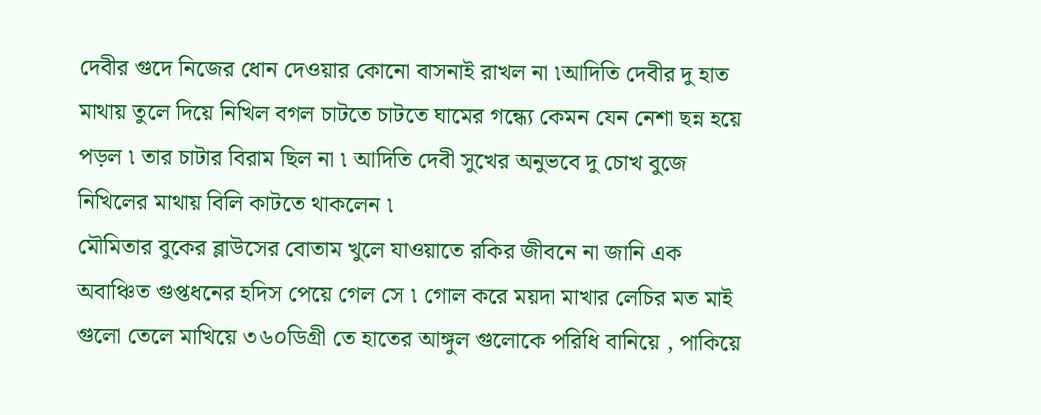দেবীর গুদে নিজের ধোন দেওয়ার কোনো বাসনাই রাখল না ৷আদিতি দেবীর দু হাত মাথায় তুলে দিয়ে নিখিল বগল চাটতে চাটতে ঘামের গন্ধ্যে কেমন যেন নেশা ছন্ন হয়ে পড়ল ৷ তার চাটার বিরাম ছিল না ৷ আদিতি দেবী সুখের অনুভবে দু চোখ বুজে নিখিলের মাথায় বিলি কাটতে থাকলেন ৷
মৌমিতার বুকের ব্লাউসের বোতাম খুলে যাওয়াতে রকির জীবনে না জানি এক অবাঞ্চিত গুপ্তধনের হদিস পেয়ে গেল সে ৷ গোল করে ময়দা মাখার লেচির মত মাই গুলো তেলে মাখিয়ে ৩৬০ডিগ্রী তে হাতের আঙ্গুল গুলোকে পরিধি বানিয়ে , পাকিয়ে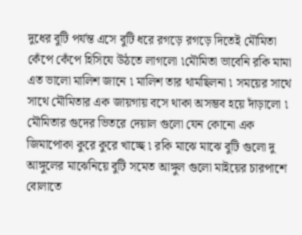দুধের বুটি পর্যন্ত এসে বুটি ধরে রগড়ে রগড়ে দিতেই মৌমিতা কেঁপে কেঁপে হিসিযে উঠতে লাগলো ৷মৌমিতা ভাবেনি রকি মামা এত ভালো মালিশ জানে ৷ মালিশ তার থামছিলনা ৷ সময়ের সাথে সাথে মৌমিতার এক জায়গায় বসে থাকা অসম্ভব হয়ে দাঁড়ালো ৷ মৌমিতার গুদের ভিতরে দেয়াল গুলো যেন কোনো এক জিমাপোকা কুরে কুরে খাচ্ছে ৷ রকি মাঝে মাঝে বুটি গুলো দু আঙ্গুলের মাঝেনিয়ে বুটি সমেত আঙ্গুল গুলো মাইয়ের চারপাশে বোলাতে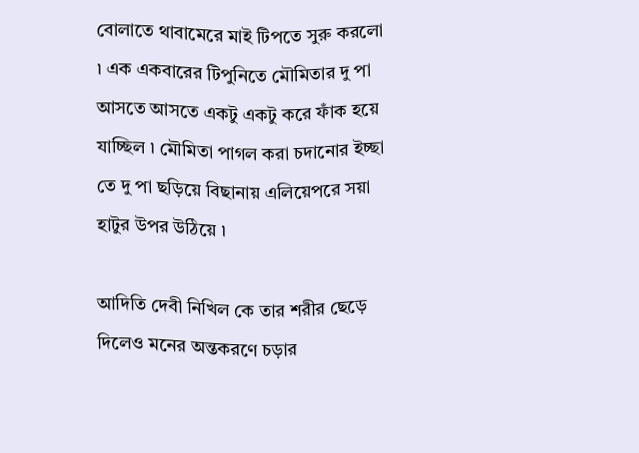বোলাতে থাবামেরে মাই টিপতে সুরু করলো ৷ এক একবারের টিপুনিতে মৌমিতার দু পা আসতে আসতে একটু একটু করে ফাঁক হয়ে যাচ্ছিল ৷ মৌমিতা পাগল করা চদানোর ইচ্ছা তে দু পা ছড়িয়ে বিছানায় এলিয়েপরে সয়া হাটুর উপর উঠিয়ে ৷

আদিতি দেবী নিখিল কে তার শরীর ছেড়ে দিলেও মনের অন্তকরণে চড়ার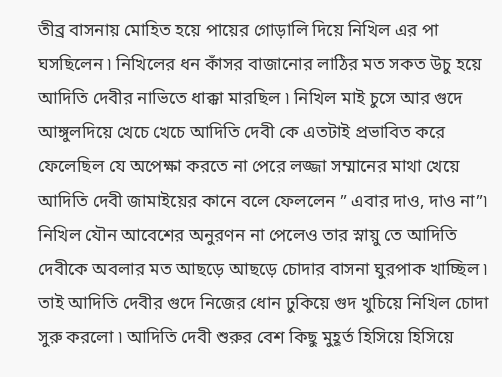তীব্র বাসনায় মোহিত হয়ে পায়ের গোড়ালি দিয়ে নিখিল এর পা ঘসছিলেন ৷ নিখিলের ধন কাঁসর বাজানোর লাঠির মত সকত উচু হয়ে আদিতি দেবীর নাভিতে ধাক্কা মারছিল ৷ নিখিল মাই চুসে আর গুদে আঙ্গুলদিয়ে খেচে খেচে আদিতি দেবী কে এতটাই প্রভাবিত করে ফেলেছিল যে অপেক্ষা করতে না পেরে লজ্জা সম্মানের মাথা খেয়ে আদিতি দেবী জামাইয়ের কানে বলে ফেললেন ” এবার দাও, দাও না”৷ নিখিল যৌন আবেশের অনুরণন না পেলেও তার স্নায়ু তে আদিতি দেবীকে অবলার মত আছড়ে আছড়ে চোদার বাসনা ঘুরপাক খাচ্ছিল ৷ তাই আদিতি দেবীর গুদে নিজের ধোন ঢুকিয়ে গুদ খুচিয়ে নিখিল চোদা সুরু করলো ৷ আদিতি দেবী শুরুর বেশ কিছু মুহূর্ত হিসিয়ে হিসিয়ে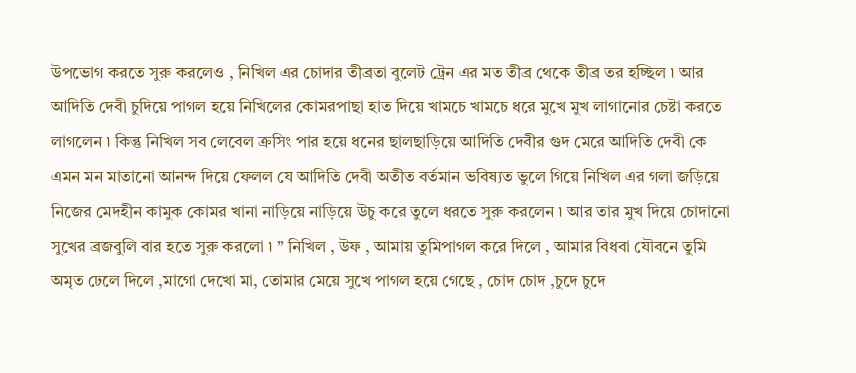উপভোগ করতে সুরু করলেও , নিখিল এর চোদার তীব্রতা বুলেট ট্রেন এর মত তীব্র থেকে তীব্র তর হচ্ছিল ৷ আর আদিতি দেবী চুদিয়ে পাগল হয়ে নিখিলের কোমরপাছা হাত দিয়ে খামচে খামচে ধরে মুখে মুখ লাগানোর চেষ্টা করতে লাগলেন ৷ কিন্তু নিখিল সব লেবেল ক্রসিং পার হয়ে ধনের ছালছাড়িয়ে আদিতি দেবীর গুদ মেরে আদিতি দেবী কে এমন মন মাতানো আনন্দ দিয়ে ফেলল যে আদিতি দেবী অতীত বর্তমান ভবিষ্যত ভুলে গিয়ে নিখিল এর গলা জড়িয়ে নিজের মেদহীন কামুক কোমর খানা নাড়িয়ে নাড়িয়ে উচু করে তুলে ধরতে সুরু করলেন ৷ আর তার মুখ দিয়ে চোদানো সুখের ব্রজবুলি বার হতে সুরু করলো ৷ ” নিখিল , উফ , আমায় তুমিপাগল করে দিলে , আমার বিধবা যৌবনে তুমি অমৃত ঢেলে দিলে ,মাগো দেখো মা, তোমার মেয়ে সুখে পাগল হয়ে গেছে , চোদ চোদ ,চুদে চুদে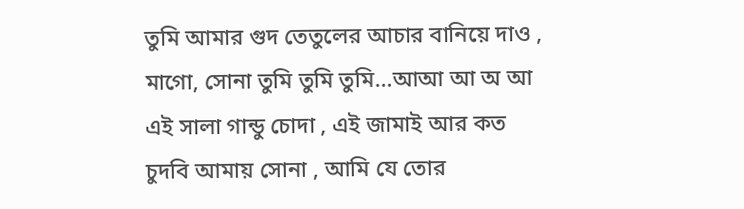তুমি আমার গুদ তেতুলের আচার বানিয়ে দাও , মাগো, সোনা তুমি তুমি তুমি…আআ আ অ আ এই সালা গান্ডু চোদা , এই জামাই আর কত চুদবি আমায় সোনা , আমি যে তোর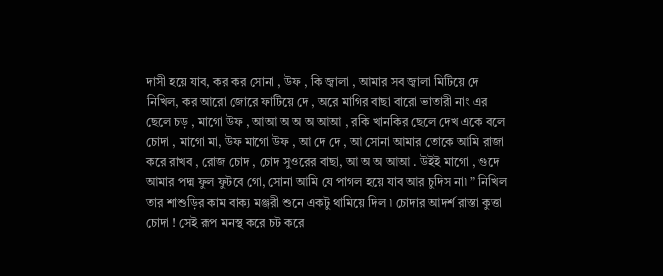দাসী হয়ে যাব, কর কর সোনা , উফ , কি জ্বালা , আমার সব জ্বালা মিটিয়ে দে নিখিল, কর আরো জোরে ফাটিয়ে দে , অরে মাগির বাছা বারো ভাতারী নাং এর ছেলে চড় , মাগো উফ , আআ অ অ অ আআ , রকি খানকির ছেলে দেখ একে বলে চোদা , মাগো মা, উফ মাগো উফ , আ দে দে , আ সোনা আমার তোকে আমি রাজা করে রাখব , রোজ চোদ , চোদ সুওরের বাছা, আ অ অ আআ . উইই মাগো , গুদে আমার পদ্ম ফুল ফুটবে গো, সোনা আমি যে পাগল হয়ে যাব আর চুদিস না৷ ” নিখিল তার শাশুড়ির কাম বাক্য মঞ্জরী শুনে একটু থামিয়ে দিল ৷ চোদার আদর্শ রাস্তা কুত্তা চোদা ! সেই রূপ মনস্থ করে চট করে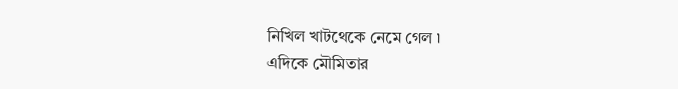নিখিল খাটথেকে নেমে গেল ৷
এদিকে মৌমিতার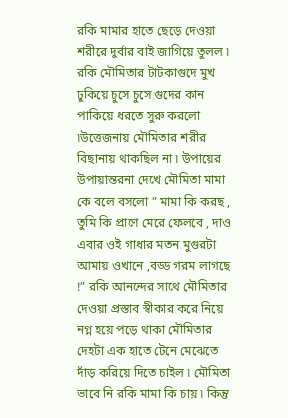রকি মামার হাতে ছেড়ে দেওয়া শরীরে দুর্বার বাই জাগিয়ে তুলল ৷ রকি মৌমিতার টাটকাগুদে মুখ ঢুকিয়ে চুসে চুসে গুদের কান পাকিয়ে ধরতে সুরু করলো ৷উত্তেজনায় মৌমিতার শরীর বিছানায় থাকছিল না ৷ উপায়ের উপায়ান্তরনা দেখে মৌমিতা মামা কে বলে বসলো ” মামা কি করছ , তুমি কি প্রাণে মেরে ফেলবে , দাও এবার ওই গাধার মতন মুগুরটা আমায় ওখানে ,বড্ড গরম লাগছে !” রকি আনন্দের সাথে মৌমিতার দেওয়া প্রস্তাব স্বীকার করে নিয়ে নগ্ন হয়ে পড়ে থাকা মৌমিতার দেহটা এক হাতে টেনে মেঝেতে দাঁড় করিয়ে দিতে চাইল ৷ মৌমিতা ভাবে নি রকি মামা কি চায় ৷ কিন্তু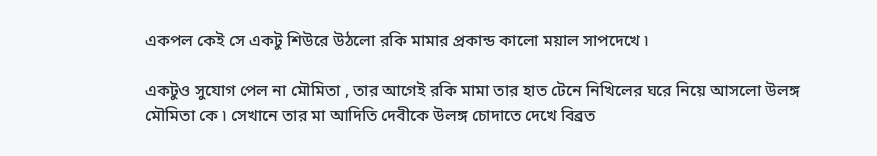একপল কেই সে একটু শিউরে উঠলো রকি মামার প্রকান্ড কালো ময়াল সাপদেখে ৷

একটুও সুযোগ পেল না মৌমিতা , তার আগেই রকি মামা তার হাত টেনে নিখিলের ঘরে নিয়ে আসলো উলঙ্গ মৌমিতা কে ৷ সেখানে তার মা আদিতি দেবীকে উলঙ্গ চোদাতে দেখে বিব্রত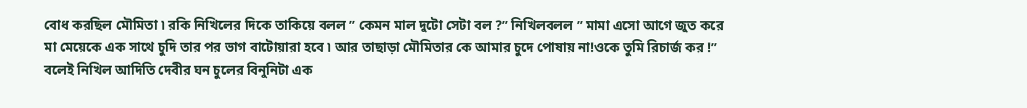বোধ করছিল মৌমিতা ৷ রকি নিখিলের দিকে তাকিয়ে বলল ” কেমন মাল দুটো সেটা বল ?” নিখিলবলল ” মামা এসো আগে জুত করে মা মেয়েকে এক সাথে চুদি তার পর ভাগ বাটোয়ারা হবে ৷ আর তাছাড়া মৌমিতার কে আমার চুদে পোষায় না!ওকে তুমি রিচার্জ কর !” বলেই নিখিল আদিতি দেবীর ঘন চুলের বিনুনিটা এক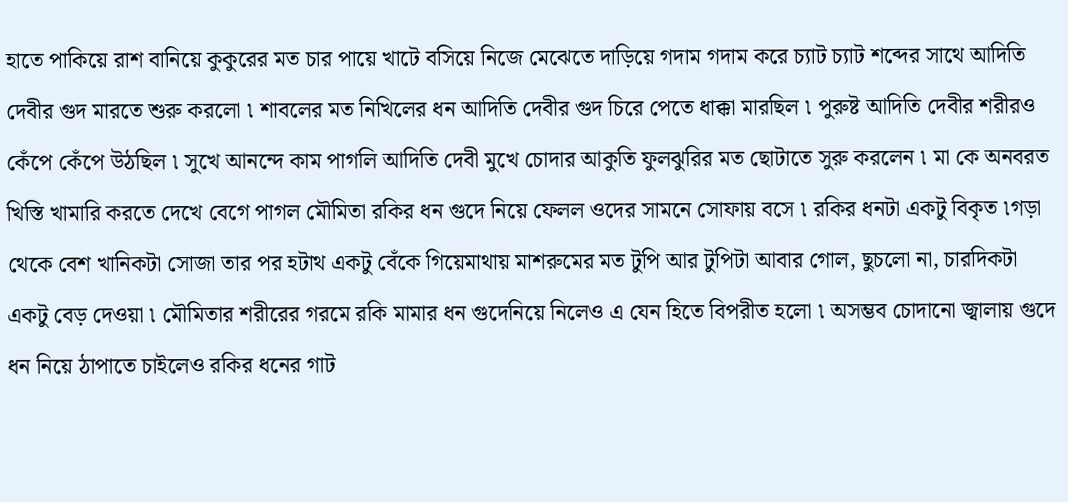হাতে পাকিয়ে রাশ বানিয়ে কুকুরের মত চার পায়ে খাটে বসিয়ে নিজে মেঝেতে দাড়িয়ে গদাম গদাম করে চ্যাট চ্যাট শব্দের সাথে আদিতি দেবীর গুদ মারতে শুরু করলো ৷ শাবলের মত নিখিলের ধন আদিতি দেবীর গুদ চিরে পেতে ধাক্কা মারছিল ৷ পুরুষ্ট আদিতি দেবীর শরীরও কেঁপে কেঁপে উঠছিল ৷ সুখে আনন্দে কাম পাগলি আদিতি দেবী মুখে চোদার আকুতি ফুলঝুরির মত ছোটাতে সুরু করলেন ৷ মা কে অনবরত খিস্তি খামারি করতে দেখে বেগে পাগল মৌমিতা রকির ধন গুদে নিয়ে ফেলল ওদের সামনে সোফায় বসে ৷ রকির ধনটা একটু বিকৃত ৷গড়া থেকে বেশ খানিকটা সোজা তার পর হটাথ একটু বেঁকে গিয়েমাথায় মাশরুমের মত টুপি আর টুপিটা আবার গোল, ছুচলো না, চারদিকটা একটু বেড় দেওয়া ৷ মৌমিতার শরীরের গরমে রকি মামার ধন গুদেনিয়ে নিলেও এ যেন হিতে বিপরীত হলো ৷ অসম্ভব চোদানো জ্বালায় গুদে ধন নিয়ে ঠাপাতে চাইলেও রকির ধনের গাট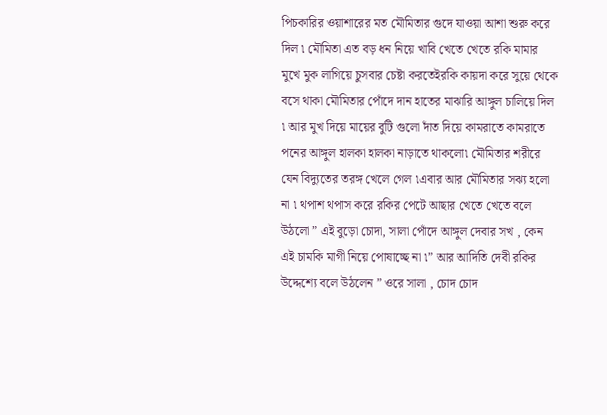পিচকারির ওয়াশারের মত মৌমিতার গুদে যাওয়া আশা শুরু করে দিল ৷ মৌমিতা এত বড় ধন নিয়ে খাবি খেতে খেতে রকি মামার মুখে মুক লাগিয়ে চুসবার চেষ্টা করতেইরকি কায়দা করে সুয়ে থেকে বসে থাকা মৌমিতার পোঁদে দান হাতের মাঝারি আঙ্গুল চালিয়ে দিল ৷ আর মুখ দিয়ে মায়ের বুটি গুলো দাঁত দিয়ে কামরাতে কামরাতে পনের আঙ্গুল হালকা হালকা নাড়াতে থাকলো৷ মৌমিতার শরীরে যেন বিদ্যুতের তরঙ্গ খেলে গেল ৷এবার আর মৌমিতার সঝ্য হলো না ৷ থপাশ থপাস করে রকির পেটে আছার খেতে খেতে বলে উঠলো ” এই বুড়ো চোদা, সালা পোঁদে আঙ্গুল দেবার সখ , কেন এই চামকি মাগী নিয়ে পোষাচ্ছে না ৷” আর আদিতি দেবী রকির উদ্দেশ্যে বলে উঠলেন ” ওরে সালা , চোদ চোদ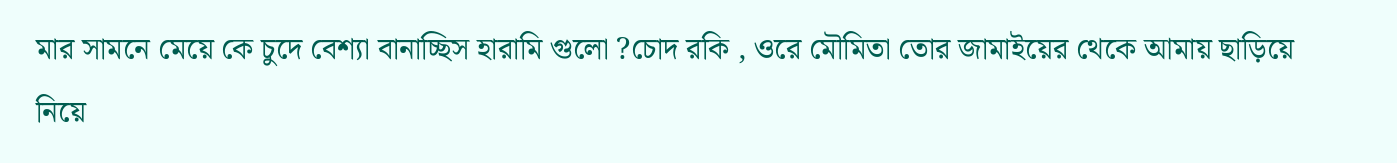মার সামনে মেয়ে কে চুদে বেশ্যা বানাচ্ছিস হারামি গুলো ?চোদ রকি , ওরে মৌমিতা তোর জামাইয়ের থেকে আমায় ছাড়িয়ে নিয়ে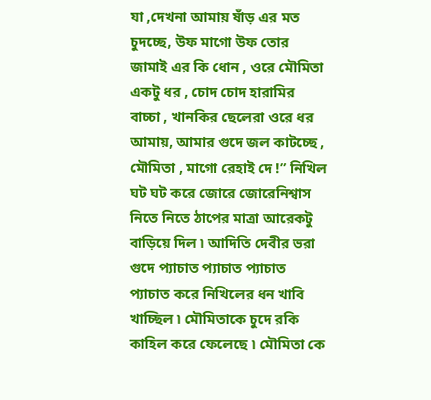যা ,দেখনা আমায় ষাঁড় এর মত চুদচ্ছে, উফ মাগো উফ তোর জামাই এর কি ধোন , ওরে মৌমিতা একটু ধর , চোদ চোদ হারামির বাচ্চা , খানকির ছেলেরা ওরে ধর আমায়, আমার গুদে জল কাটচ্ছে , মৌমিতা , মাগো রেহাই দে !” নিখিল ঘট ঘট করে জোরে জোরেনিশ্বাস নিতে নিতে ঠাপের মাত্রা আরেকটু বাড়িয়ে দিল ৷ আদিতি দেবীর ভরা গুদে প্যাচাত প্যাচাত প্যাচাত প্যাচাত করে নিখিলের ধন খাবি খাচ্ছিল ৷ মৌমিতাকে চুদে রকি কাহিল করে ফেলেছে ৷ মৌমিতা কে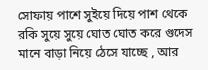সোফায় পাশে সুইয়ে দিয়ে পাশ থেকে রকি সুয়ে সুয়ে ঘোত ঘোত করে গুদেস মানে বাড়া নিয়ে ঠেসে যাচ্ছে , আর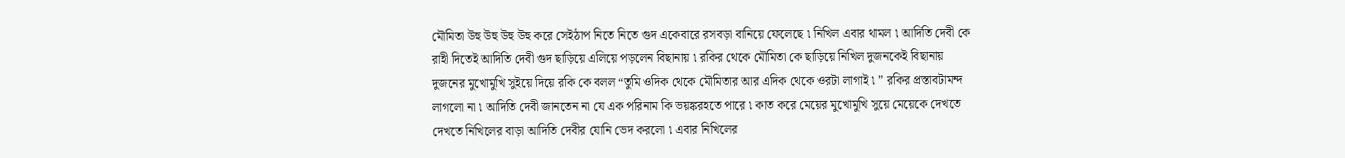মৌমিতা উহু উহু উহু উহু করে সেইঠাপ নিতে নিতে গুদ একেবারে রসবড়া বানিয়ে ফেলেছে ৷ নিখিল এবার থামল ৷ আদিতি দেবী কে রাহী দিতেই আদিতি দেবী গুদ ছাড়িয়ে এলিয়ে পড়লেন বিছানায় ৷ রকির থেকে মৌমিতা কে ছাড়িয়ে নিখিল দুজনকেই বিছানায় দুজনের মুখোমুখি সুইয়ে দিয়ে রকি কে বলল “তুমি ওদিক থেকে মৌমিতার আর এদিক থেকে ওরটা লাগাই ৷ ” রকির প্রস্তাবটামন্দ লাগলো না ৷ আদিতি দেবী জানতেন না যে এক পরিনাম কি ভয়ঙ্করহতে পারে ৷ কাত করে মেয়ের মুখোমুখি সুয়ে মেয়েকে দেখতে দেখতে নিখিলের বাড়া আদিতি দেবীর যোনি ভেদ করলো ৷ এবার নিখিলের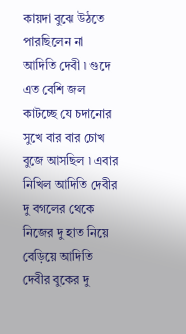কায়দা বুঝে উঠতে পারছিলেন না আদিতি দেবী ৷ গুদে এত বেশি জল কাটচ্ছে যে চদানোর সুখে বার বার চোখ বুজে আসছিল ৷ এবার নিখিল আদিতি দেবীর দু বগলের থেকে নিজের দু হাত নিয়ে বেড়িয়ে আদিতি দেবীর বুকের দু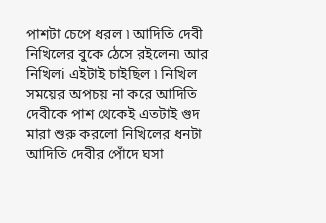পাশটা চেপে ধরল ৷ আদিতি দেবী নিখিলের বুকে ঠেসে রইলেন৷ আর নিখিলi এইটাই চাইছিল ৷ নিখিল সময়ের অপচয় না করে আদিতি দেবীকে পাশ থেকেই এতটাই গুদ মারা শুরু করলো নিখিলের ধনটা আদিতি দেবীর পোঁদে ঘসা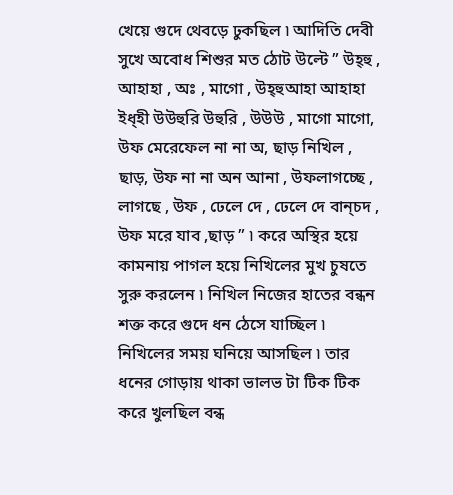খেয়ে গুদে থেবড়ে ঢুকছিল ৷ আদিতি দেবী সুখে অবোধ শিশুর মত ঠোট উল্টে ” উহ্হু , আহাহা , অঃ , মাগো , উহ্হুআহা আহাহা ইধ্হী উউহুরি উহুরি , উউউ , মাগো মাগো, উফ মেরেফেল না না অ, ছাড় নিখিল , ছাড়, উফ না না অন আনা , উফলাগচ্ছে , লাগছে , উফ , ঢেলে দে , ঢেলে দে বান্চদ , উফ মরে যাব ,ছাড় ” ৷ করে অস্থির হয়ে কামনায় পাগল হয়ে নিখিলের মুখ চুষতে সুরু করলেন ৷ নিখিল নিজের হাতের বন্ধন শক্ত করে গুদে ধন ঠেসে যাচ্ছিল ৷ নিখিলের সময় ঘনিয়ে আসছিল ৷ তার ধনের গোড়ায় থাকা ভালভ টা টিক টিক করে খুলছিল বন্ধ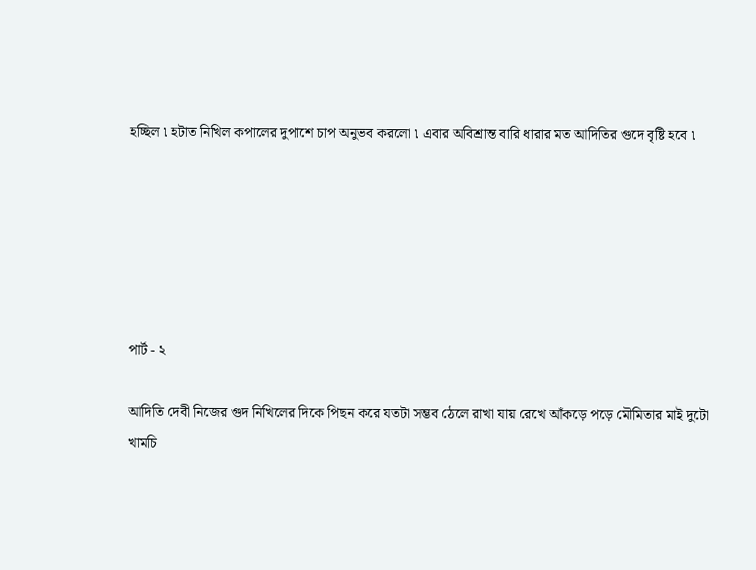হচ্ছিল ৷ হটাত নিখিল কপালের দুপাশে চাপ অনুভব করলো ৷ এবার অবিশ্রান্ত বারি ধারার মত আদিতির গুদে বৃষ্টি হবে ৷






পার্ট - ২

আদিতি দেবী নিজের গুদ নিখিলের দিকে পিছন করে যতটা সম্ভব ঠেলে রাখা যায় রেখে আঁকড়ে পড়ে মৌমিতার মাই দুটো খামচি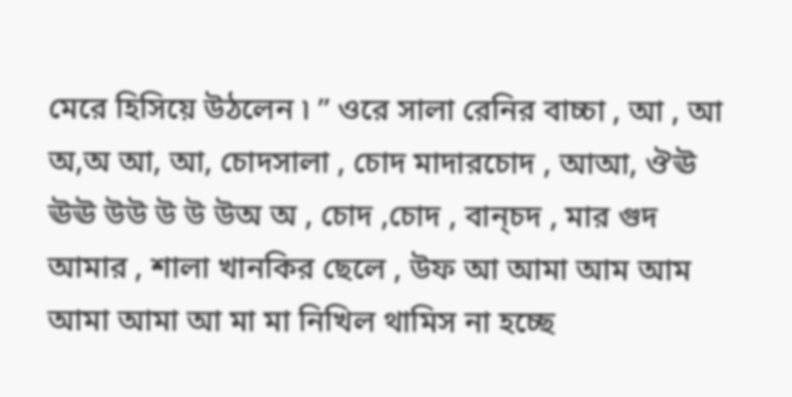মেরে হিসিয়ে উঠলেন ৷ ” ওরে সালা রেনির বাচ্চা , আ , আ অ,অ আ, আ, চোদসালা , চোদ মাদারচোদ , আআ, ঔঊ ঊঊ উউ উ উ উঅ অ , চোদ ,চোদ , বান্চদ , মার গুদ আমার , শালা খানকির ছেলে , উফ আ আমা আম আম আমা আমা আ মা মা নিখিল থামিস না হচ্ছে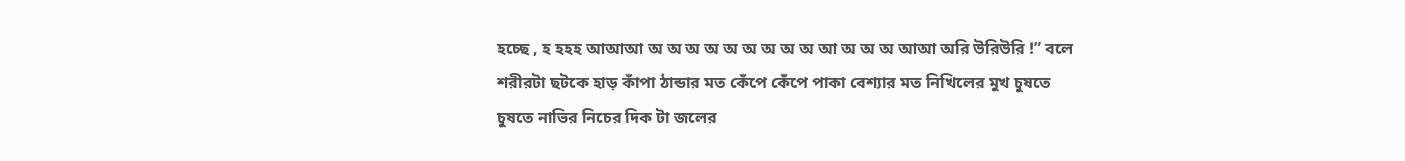হচ্ছে , হ হহহ আআআ অ অ অ অ অ অ অ অ অ আ অ অ অ আআ অরি উরিউরি !” বলে শরীরটা ছটকে হাড় কাঁপা ঠান্ডার মত কেঁপে কেঁপে পাকা বেশ্যার মত নিখিলের মুখ চুষতে চুষতে নাভির নিচের দিক টা জলের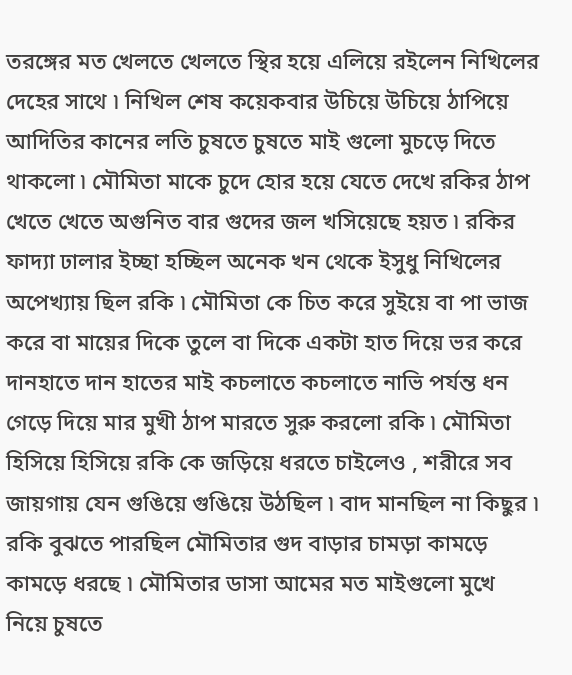তরঙ্গের মত খেলতে খেলতে স্থির হয়ে এলিয়ে রইলেন নিখিলের দেহের সাথে ৷ নিখিল শেষ কয়েকবার উচিয়ে উচিয়ে ঠাপিয়ে আদিতির কানের লতি চুষতে চুষতে মাই গুলো মুচড়ে দিতে থাকলো ৷ মৌমিতা মাকে চুদে হোর হয়ে যেতে দেখে রকির ঠাপ খেতে খেতে অগুনিত বার গুদের জল খসিয়েছে হয়ত ৷ রকির ফাদ্যা ঢালার ইচ্ছা হচ্ছিল অনেক খন থেকে ইসুধু নিখিলের অপেখ্যায় ছিল রকি ৷ মৌমিতা কে চিত করে সুইয়ে বা পা ভাজ করে বা মায়ের দিকে তুলে বা দিকে একটা হাত দিয়ে ভর করে দানহাতে দান হাতের মাই কচলাতে কচলাতে নাভি পর্যন্ত ধন গেড়ে দিয়ে মার মুখী ঠাপ মারতে সুরু করলো রকি ৷ মৌমিতা হিসিয়ে হিসিয়ে রকি কে জড়িয়ে ধরতে চাইলেও , শরীরে সব জায়গায় যেন গুঙিয়ে গুঙিয়ে উঠছিল ৷ বাদ মানছিল না কিছুর ৷ রকি বুঝতে পারছিল মৌমিতার গুদ বাড়ার চামড়া কামড়ে কামড়ে ধরছে ৷ মৌমিতার ডাসা আমের মত মাইগুলো মুখে নিয়ে চুষতে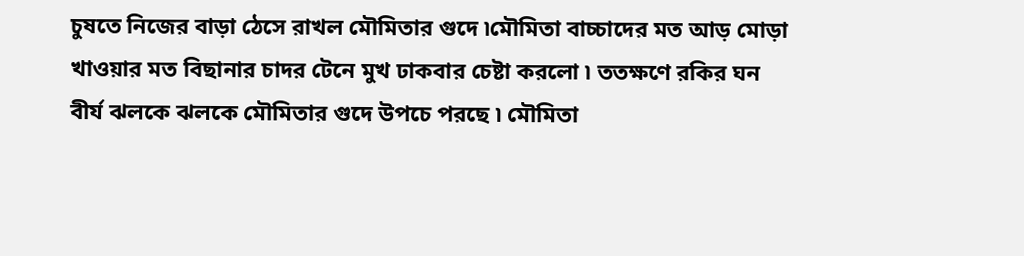চুষতে নিজের বাড়া ঠেসে রাখল মৌমিতার গুদে ৷মৌমিতা বাচ্চাদের মত আড় মোড়া খাওয়ার মত বিছানার চাদর টেনে মুখ ঢাকবার চেষ্টা করলো ৷ ততক্ষণে রকির ঘন বীর্য ঝলকে ঝলকে মৌমিতার গুদে উপচে পরছে ৷ মৌমিতা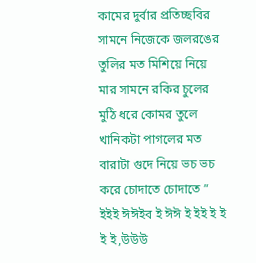কামের দুর্বার প্রতিচ্ছবির সামনে নিজেকে জলরঙের তুলির মত মিশিয়ে নিয়ে মার সামনে রকির চুলের মুঠি ধরে কোমর তুলে খানিকটা পাগলের মত বারাটা গুদে নিয়ে ভচ ভচ করে চোদাতে চোদাতে ” ইইই ঈঈইব ই ঈঈ ই ইই ই ই ই ই,উউউ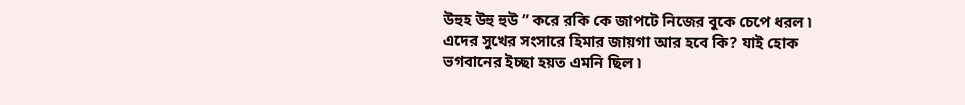উহুহ উহু হুউ ” করে রকি কে জাপটে নিজের বুকে চেপে ধরল ৷
এদের সুখের সংসারে হিমার জায়গা আর হবে কি? যাই হোক ভগবানের ইচ্ছা হয়ত এমনি ছিল ৷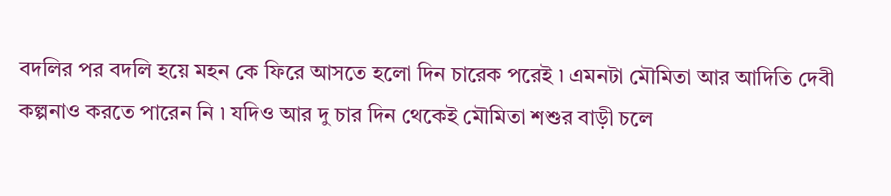বদলির পর বদলি হয়ে মহন কে ফিরে আসতে হলো দিন চারেক পরেই ৷ এমনটা মৌমিতা আর আদিতি দেবী কল্পনাও করতে পারেন নি ৷ যদিও আর দু চার দিন থেকেই মৌমিতা শশুর বাড়ী চলে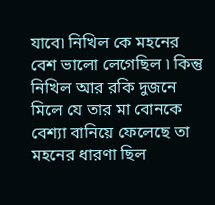যাবে৷ নিখিল কে মহনের বেশ ভালো লেগেছিল ৷ কিন্তু নিখিল আর রকি দুজনে মিলে যে তার মা বোনকে বেশ্যা বানিয়ে ফেলেছে তা মহনের ধারণা ছিল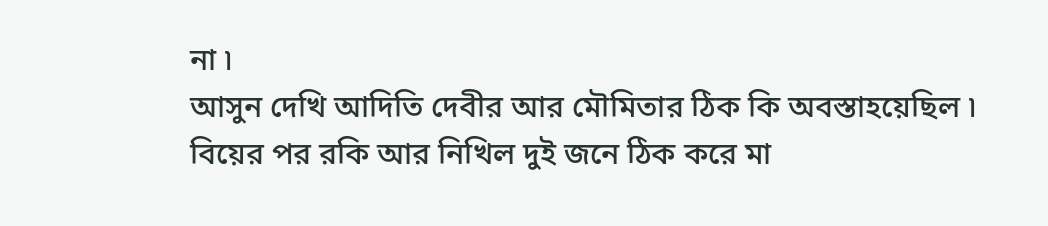না ৷
আসুন দেখি আদিতি দেবীর আর মৌমিতার ঠিক কি অবস্তাহয়েছিল ৷
বিয়ের পর রকি আর নিখিল দুই জনে ঠিক করে মা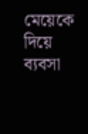মেয়েকে দিয়ে ব্যবসা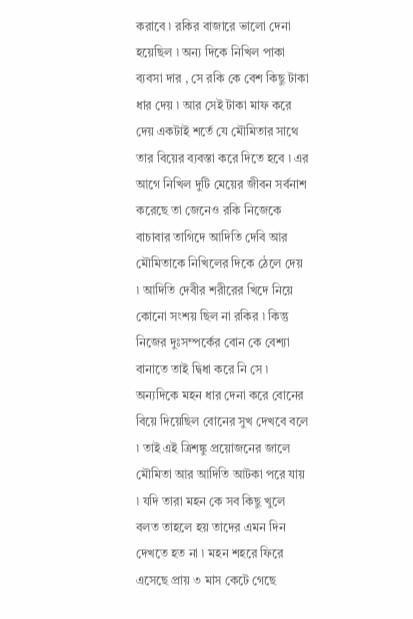করাবে ৷ রকির বাজারে ভালো দেনা হয়েছিল ৷ অন্য দিকে নিখিল পাকা ব্যবসা দার , সে রকি কে বেশ কিছু টাকা ধার দেয় ৷ আর সেই টাকা মাফ করে দেয় একটাই শর্তে যে মৌমিতার সাথে তার বিয়ের ব্যবস্তা করে দিতে হবে ৷ এর আগে নিখিল দুটি মেয়ের জীবন সর্বনাশ করেছে তা জেনেও রকি নিজেকে বাচাবার তাগিদে আদিতি দেবি আর মৌমিতাকে নিখিলের দিকে ঠেলে দেয় ৷ আদিতি দেবীর শরীরের খিদে নিয়ে কোনো সংশয় ছিল না রকির ৷ কিন্তু নিজের দুঃসম্পর্কের বোন কে বেশ্যা বানাতে তাই দ্বিধা করে নি সে ৷ অন্যদিকে মহন ধার দেনা করে বোনের বিয়ে দিয়েছিল বোনের সুখ দেখবে বলে ৷ তাই এই ত্রিশঙ্কু প্রয়োজনের জালে মৌমিতা আর আদিতি আটকা পরে যায় ৷ যদি তারা মহন কে সব কিছু খুলে বলত তাহলে হয় তাদের এমন দিন দেখতে হত না ৷ মহন শহরে ফিরে এসেছে প্রায় ৩ মাস কেটে গেছে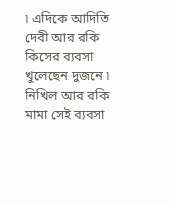৷ এদিকে আদিতি দেবী আর রকি কিসের ব্যবসা খুলেছেন দুজনে ৷ নিখিল আর রকি মামা সেই ব্যবসা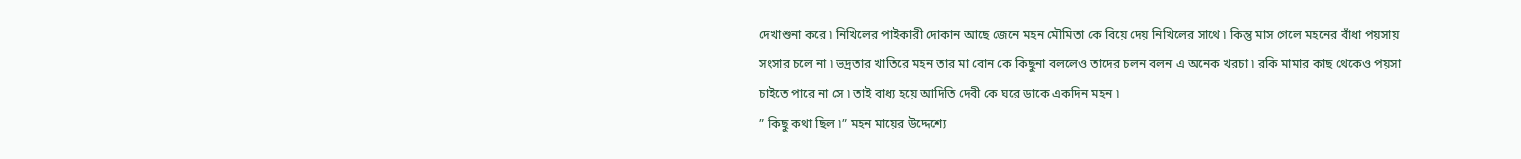দেখাশুনা করে ৷ নিখিলের পাইকারী দোকান আছে জেনে মহন মৌমিতা কে বিয়ে দেয় নিখিলের সাথে ৷ কিন্তু মাস গেলে মহনের বাঁধা পয়সায় সংসার চলে না ৷ ভদ্রতার খাতিরে মহন তার মা বোন কে কিছুনা বললেও তাদের চলন বলন এ অনেক খরচা ৷ রকি মামার কাছ থেকেও পয়সা চাইতে পারে না সে ৷ তাই বাধ্য হয়ে আদিতি দেবী কে ঘরে ডাকে একদিন মহন ৷
” কিছু কথা ছিল ৷” মহন মায়ের উদ্দেশ্যে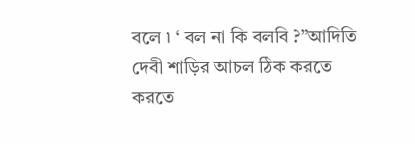বলে ৷ ‘ বল না কি বলবি ?”আদিতি দেবী শাড়ির আচল ঠিক করতে করতে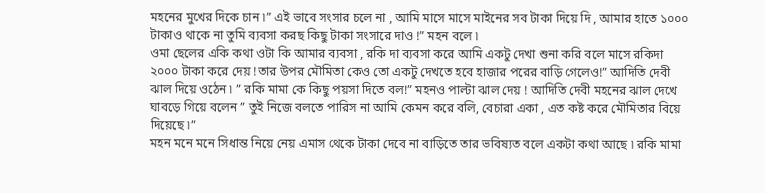মহনের মুখের দিকে চান ৷” এই ভাবে সংসার চলে না , আমি মাসে মাসে মাইনের সব টাকা দিয়ে দি , আমার হাতে ১০০০ টাকাও থাকে না তুমি ব্যবসা করছ কিছু টাকা সংসারে দাও !” মহন বলে ৷
ওমা ছেলের একি কথা ওটা কি আমার ব্যবসা , রকি দা ব্যবসা করে আমি একটু দেখা শুনা করি বলে মাসে রকিদা ২০০০ টাকা করে দেয় !তার উপর মৌমিতা কেও তো একটু দেখতে হবে হাজার পরের বাড়ি গেলেও!” আদিতি দেবী ঝাল দিয়ে ওঠেন ৷ ” রকি মামা কে কিছু পয়সা দিতে বল!” মহনও পাল্টা ঝাল দেয় ! আদিতি দেবী মহনের ঝাল দেখে ঘাবড়ে গিয়ে বলেন ” তুই নিজে বলতে পারিস না আমি কেমন করে বলি, বেচারা একা , এত কষ্ট করে মৌমিতার বিয়ে দিয়েছে ৷”
মহন মনে মনে সিধান্ত নিয়ে নেয় এমাস থেকে টাকা দেবে না বাড়িতে তার ভবিষ্যত বলে একটা কথা আছে ৷ রকি মামা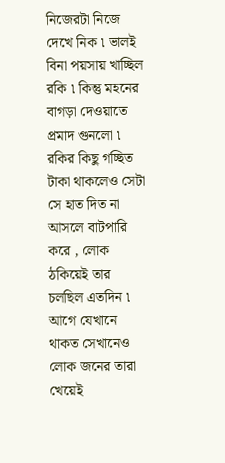নিজেরটা নিজে দেখে নিক ৷ ভালই বিনা পয়সায় খাচ্ছিল রকি ৷ কিন্তু মহনের বাগড়া দেওয়াতে প্রমাদ গুনলো ৷ রকির কিছু গচ্ছিত টাকা থাকলেও সেটা সে হাত দিত না আসলে বাটপারি করে , লোক ঠকিয়েই তার চলছিল এতদিন ৷ আগে যেখানে থাকত সেখানেও লোক জনের তারা খেয়েই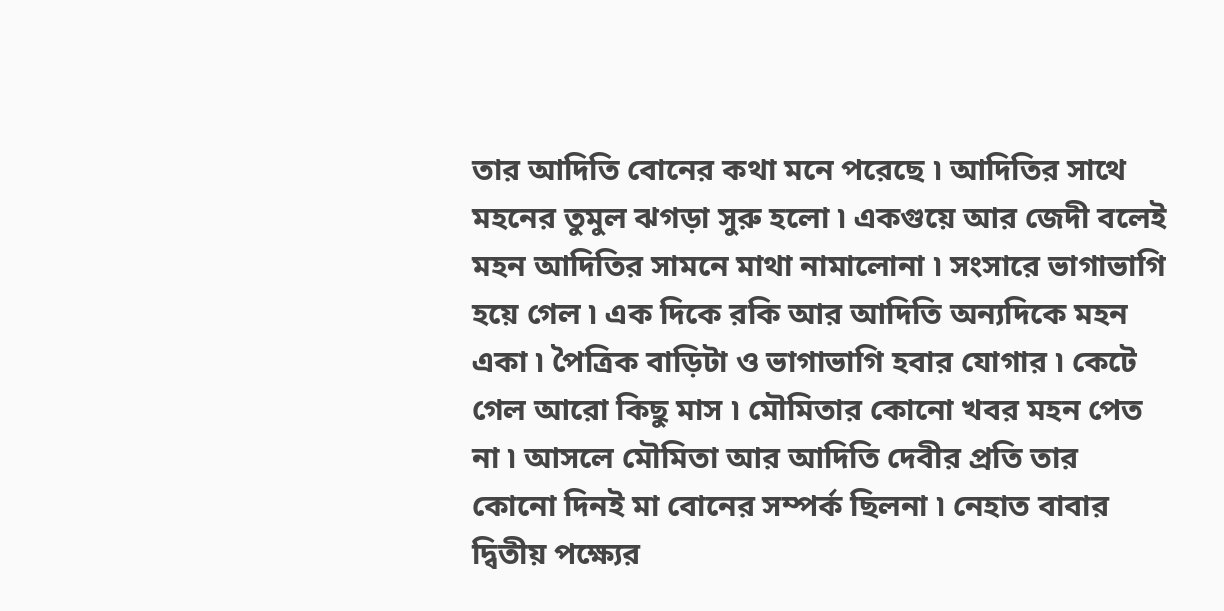তার আদিতি বোনের কথা মনে পরেছে ৷ আদিতির সাথে মহনের তুমুল ঝগড়া সুরু হলো ৷ একগুয়ে আর জেদী বলেই মহন আদিতির সামনে মাথা নামালোনা ৷ সংসারে ভাগাভাগি হয়ে গেল ৷ এক দিকে রকি আর আদিতি অন্যদিকে মহন একা ৷ পৈত্রিক বাড়িটা ও ভাগাভাগি হবার যোগার ৷ কেটে গেল আরো কিছু মাস ৷ মৌমিতার কোনো খবর মহন পেত না ৷ আসলে মৌমিতা আর আদিতি দেবীর প্রতি তার কোনো দিনই মা বোনের সম্পর্ক ছিলনা ৷ নেহাত বাবার দ্বিতীয় পক্ষ্যের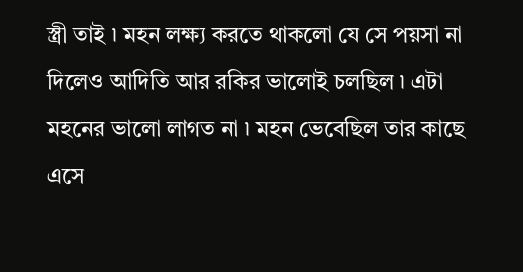স্ত্রী তাই ৷ মহন লক্ষ্য করতে থাকলো যে সে পয়সা না দিলেও আদিতি আর রকির ভালোই চলছিল ৷ এটা মহনের ভালো লাগত না ৷ মহন ভেবেছিল তার কাছে এসে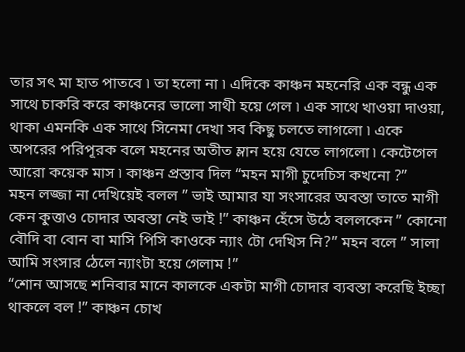তার সৎ মা হাত পাতবে ৷ তা হলো না ৷ এদিকে কাঞ্চন মহনেরি এক বন্ধু এক সাথে চাকরি করে কাঞ্চনের ভালো সাথী হয়ে গেল ৷ এক সাথে খাওয়া দাওয়া, থাকা এমনকি এক সাথে সিনেমা দেখা সব কিছু চলতে লাগলো ৷ একে অপরের পরিপূরক বলে মহনের অতীত ম্লান হয়ে যেতে লাগলো ৷ কেটেগেল আরো কয়েক মাস ৷ কাঞ্চন প্রস্তাব দিল “মহন মাগী চুদেচিস কখনো ?”
মহন লজ্জা না দেখিয়েই বলল ” ভাই আমার যা সংসারের অবস্তা তাতে মাগী কেন কুত্তাও চোদার অবস্তা নেই ভাই !” কাঞ্চন হেঁসে উঠে বললকেন ” কোনো বৌদি বা বোন বা মাসি পিসি কাওকে ন্যাং টো দেখিস নি?” মহন বলে ” সালা আমি সংসার ঠেলে ন্যাংটা হয়ে গেলাম !”
“শোন আসছে শনিবার মানে কালকে একটা মাগী চোদার ব্যবস্তা করেছি ইচ্ছা থাকলে বল !” কাঞ্চন চোখ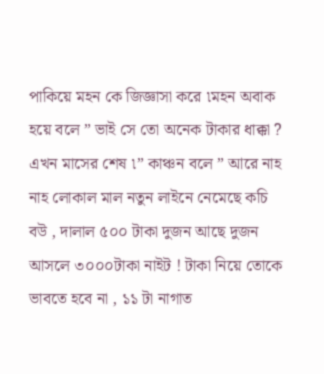পাকিয়ে মহন কে জিজ্ঞাসা করে ৷মহন অবাক হয়ে বলে ” ভাই সে তো অনেক টাকার ধাক্কা ? এখন মাসের শেষ ৷” কাঞ্চন বলে ” আরে নাহ নাহ লোকাল মাল নতুন লাইনে নেমেছে কচি বউ , দালাল ৫০০ টাকা দুজন আছে দুজন আসলে ৩০০০টাকা নাইট ! টাকা নিয়ে তোকে ভাবতে হবে না , ১১ টা নাগাত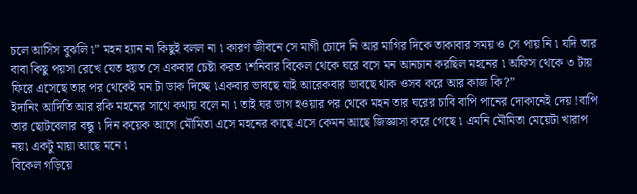চলে আসিস বুঝলি ৷” মহন হ্যান না কিছুই বলল না ৷ কারণ জীবনে সে মাগী চোদে নি আর মাগির দিকে তাকাবার সময় ও সে পায় নি ৷ যদি তার বাবা কিছু পয়সা রেখে যেত হয়ত সে একবার চেষ্টা করত ৷শনিবার বিকেল থেকে ঘরে বসে মন আনচান করছিল মহনের ৷ অফিস থেকে ৩ টায় ফিরে এসেছে তার পর থেকেই মন টা ডাক দিচ্ছে ৷একবার ভাবছে যাই আরেকবার ভাবছে থাক ওসব করে আর কাজ কি?”
ইদানিং আদিতি আর রকি মহনের সাথে কথায় বলে না ৷ তাই ঘর ভাগ হওয়ার পর থেকে মহন তার ঘরের চাবি বাপি পানের দোকানেই দেয় !বাপি তার ছোটবেলার বন্ধু ৷ দিন কয়েক আগে মৌমিতা এসে মহনের কাছে এসে কেমন আছে জিজ্ঞাসা করে গেছে ৷ এমনি মৌমিতা মেয়েটা খারাপ নয়৷ একটু মায়া আছে মনে ৷
বিকেল গড়িয়ে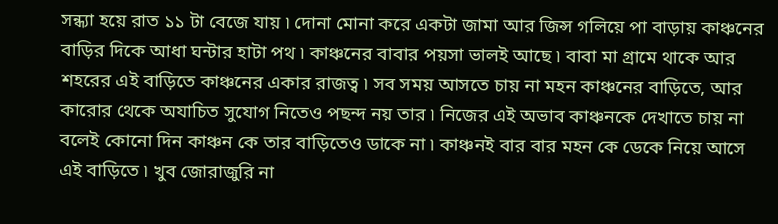সন্ধ্যা হয়ে রাত ১১ টা বেজে যায় ৷ দোনা মোনা করে একটা জামা আর জিন্স গলিয়ে পা বাড়ায় কাঞ্চনের বাড়ির দিকে আধা ঘন্টার হাটা পথ ৷ কাঞ্চনের বাবার পয়সা ভালই আছে ৷ বাবা মা গ্রামে থাকে আর শহরের এই বাড়িতে কাঞ্চনের একার রাজত্ব ৷ সব সময় আসতে চায় না মহন কাঞ্চনের বাড়িতে, আর কারোর থেকে অযাচিত সুযোগ নিতেও পছন্দ নয় তার ৷ নিজের এই অভাব কাঞ্চনকে দেখাতে চায় না বলেই কোনো দিন কাঞ্চন কে তার বাড়িতেও ডাকে না ৷ কাঞ্চনই বার বার মহন কে ডেকে নিয়ে আসে এই বাড়িতে ৷ খুব জোরাজুরি না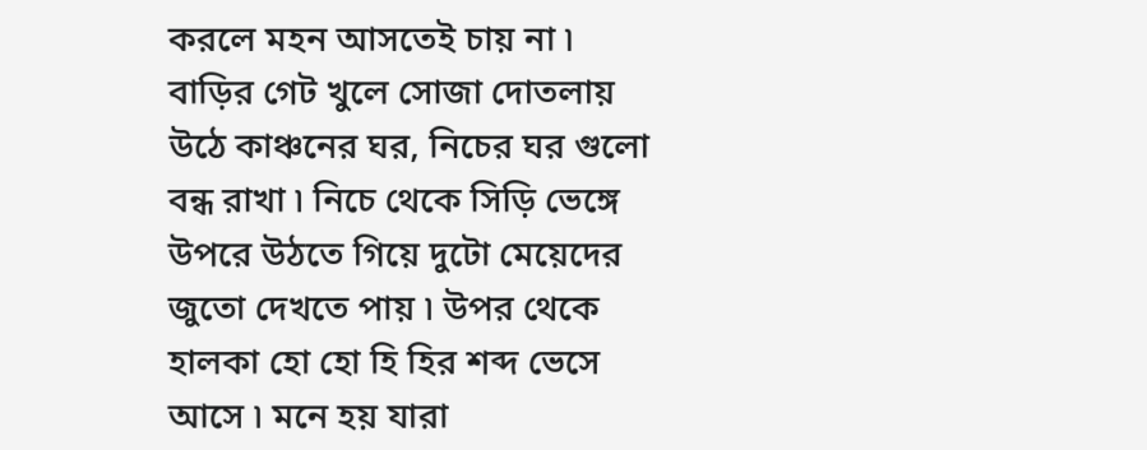করলে মহন আসতেই চায় না ৷ বাড়ির গেট খুলে সোজা দোতলায় উঠে কাঞ্চনের ঘর, নিচের ঘর গুলো বন্ধ রাখা ৷ নিচে থেকে সিড়ি ভেঙ্গে উপরে উঠতে গিয়ে দুটো মেয়েদের জুতো দেখতে পায় ৷ উপর থেকে হালকা হো হো হি হির শব্দ ভেসে আসে ৷ মনে হয় যারা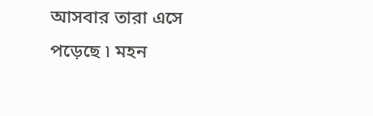আসবার তারা এসে পড়েছে ৷ মহন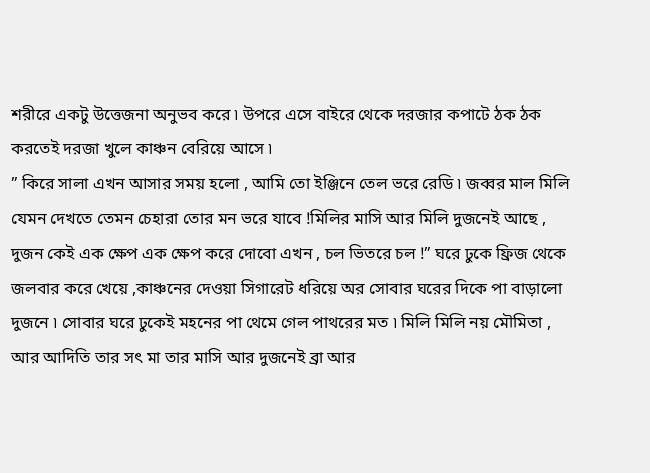শরীরে একটু উত্তেজনা অনুভব করে ৷ উপরে এসে বাইরে থেকে দরজার কপাটে ঠক ঠক করতেই দরজা খুলে কাঞ্চন বেরিয়ে আসে ৷
” কিরে সালা এখন আসার সময় হলো , আমি তো ইঞ্জিনে তেল ভরে রেডি ৷ জব্বর মাল মিলি যেমন দেখতে তেমন চেহারা তোর মন ভরে যাবে !মিলির মাসি আর মিলি দুজনেই আছে , দুজন কেই এক ক্ষেপ এক ক্ষেপ করে দোবো এখন , চল ভিতরে চল !” ঘরে ঢুকে ফ্রিজ থেকে জলবার করে খেয়ে ,কাঞ্চনের দেওয়া সিগারেট ধরিয়ে অর সোবার ঘরের দিকে পা বাড়ালো দুজনে ৷ সোবার ঘরে ঢুকেই মহনের পা থেমে গেল পাথরের মত ৷ মিলি মিলি নয় মৌমিতা , আর আদিতি তার সৎ মা তার মাসি আর দুজনেই ব্রা আর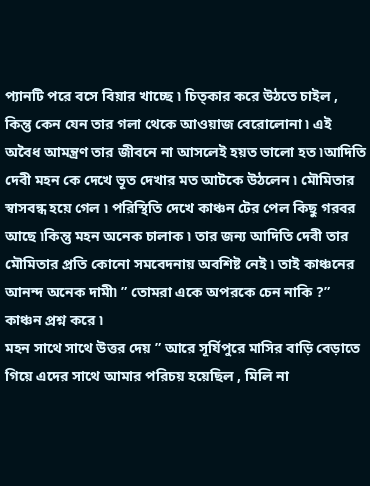প্যানটি পরে বসে বিয়ার খাচ্ছে ৷ চিত্কার করে উঠতে চাইল , কিন্তু কেন যেন তার গলা থেকে আওয়াজ বেরোলোনা ৷ এই অবৈধ আমন্ত্রণ তার জীবনে না আসলেই হয়ত ভালো হত ৷আদিতি দেবী মহন কে দেখে ভূত দেখার মত আটকে উঠলেন ৷ মৌমিতার স্বাসবন্ধ হয়ে গেল ৷ পরিস্থিতি দেখে কাঞ্চন টের পেল কিছু গরবর আছে ৷কিন্তু মহন অনেক চালাক ৷ তার জন্য আদিতি দেবী তার মৌমিতার প্রতি কোনো সমবেদনায় অবশিষ্ট নেই ৷ তাই কাঞ্চনের আনন্দ অনেক দামী৷ ” তোমরা একে অপরকে চেন নাকি ?” কাঞ্চন প্রশ্ন করে ৷
মহন সাথে সাথে উত্তর দেয় ” আরে সূর্যিপুরে মাসির বাড়ি বেড়াতে গিয়ে এদের সাথে আমার পরিচয় হয়েছিল , মিলি না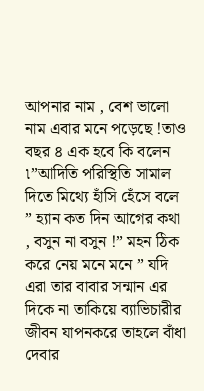আপনার নাম , বেশ ভালো নাম এবার মনে পড়েছে !তাও বছর ৪ এক হবে কি বলেন ৷”আদিতি পরিস্থিতি সামাল দিতে মিথ্যে হাঁসি হেঁসে বলে ” হ্যান কত দিন আগের কথা , বসুন না বসুন !” মহন ঠিক করে নেয় মনে মনে ” যদি এরা তার বাবার সন্মান এর দিকে না তাকিয়ে ব্যাভিচারীর জীবন যাপনকরে তাহলে বাঁধা দেবার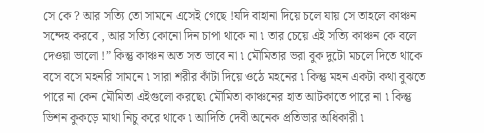সে কে ? আর সত্যি তো সামনে এসেই গেছে !যদি বাহানা দিয়ে চলে যায় সে তাহলে কাঞ্চন সন্দেহ করবে , আর সত্যি কোনো দিন চাপা থাকে না ৷ তার চেয়ে এই সত্যি কাঞ্চন কে বলে দেওয়া ভালো !” কিন্তু কাঞ্চন অত সত ভাবে না ৷ মৌমিতার ভরা বুক দুটো মচলে দিতে থাকে বসে বসে মহনরি সামনে ৷ সারা শরীর কাঁটা দিয়ে ওঠে মহনের ৷ কিন্তু মহন একটা কথা বুঝতে পারে না কেন মৌমিতা এইগুলো করছে৷ মৌমিতা কাঞ্চনের হাত আটকাতে পারে না ৷ কিন্তু ভিশন কুকড়ে মাথা নিচু করে থাকে ৷ আদিতি দেবী অনেক প্রতিভার অধিকারী ৷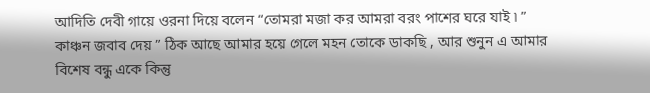আদিতি দেবী গায়ে ওরনা দিয়ে বলেন “তোমরা মজা কর আমরা বরং পাশের ঘরে যাই ৷ ” কাঞ্চন জবাব দেয় ” ঠিক আছে আমার হয়ে গেলে মহন তোকে ডাকছি , আর শুনুন এ আমার বিশেষ বন্ধু একে কিন্তু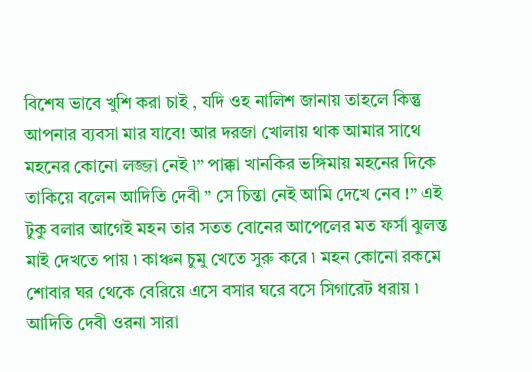বিশেষ ভাবে খুশি করা চাই , যদি ওহ নালিশ জানায় তাহলে কিন্তু আপনার ব্যবসা মার যাবে! আর দরজা খোলায় থাক আমার সাথে মহনের কোনো লজ্জা নেই ৷” পাক্কা খানকির ভঙ্গিমায় মহনের দিকে তাকিয়ে বলেন আদিতি দেবী ” সে চিন্তা নেই আমি দেখে নেব !” এই টুকু বলার আগেই মহন তার সতত বোনের আপেলের মত ফর্সা ঝুলন্ত মাই দেখতে পায় ৷ কাঞ্চন চুমু খেতে সুরু করে ৷ মহন কোনো রকমে শোবার ঘর থেকে বেরিয়ে এসে বসার ঘরে বসে সিগারেট ধরায় ৷ আদিতি দেবী ওরনা সারা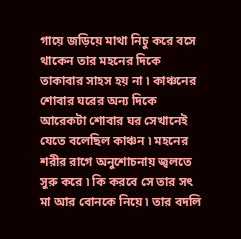গায়ে জড়িয়ে মাথা নিচু করে বসে থাকেন তার মহনের দিকে তাকাবার সাহস হয় না ৷ কাঞ্চনের শোবার ঘরের অন্য দিকে আরেকটা শোবার ঘর সেখানেই যেতে বলেছিল কাঞ্চন ৷ মহনের শরীর রাগে অনুশোচনায় জ্বলতে সুরু করে ৷ কি করবে সে তার সৎ মা আর বোনকে নিয়ে ৷ তার বদলি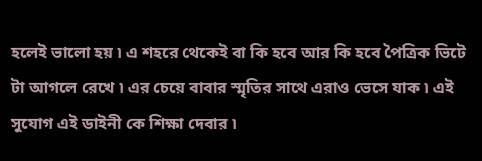হলেই ভালো হয় ৷ এ শহরে থেকেই বা কি হবে আর কি হবে পৈত্রিক ভিটে টা আগলে রেখে ৷ এর চেয়ে বাবার স্মৃতির সাথে এরাও ভেসে যাক ৷ এই সুযোগ এই ডাইনী কে শিক্ষা দেবার ৷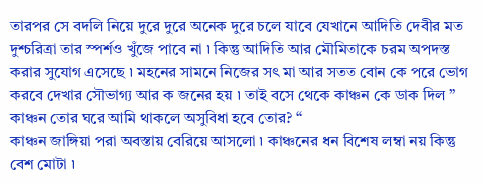তারপর সে বদলি নিয়ে দুরে দুরে অনেক দুরে চলে যাবে যেখানে আদিতি দেবীর মত দুশ্চরিত্রা তার স্পর্শও খুঁজে পাবে না ৷ কিন্তু আদিতি আর মৌমিতাকে চরম অপদস্ত করার সুযোগ এসেছে ৷ মহনের সামনে নিজের সৎ মা আর সতত বোন কে পরে ভোগ করবে দেখার সৌভাগ্য আর ক জনের হয় ৷ তাই বসে থেকে কাঞ্চন কে ডাক দিল ” কাঞ্চন তোর ঘরে আমি থাকলে অসুবিধা হবে তোর? “
কাঞ্চন জাঙ্গিয়া পরা অবস্তায় বেরিয়ে আসলো ৷ কাঞ্চনের ধন বিশেষ লম্বা নয় কিন্তু বেশ মোটা ৷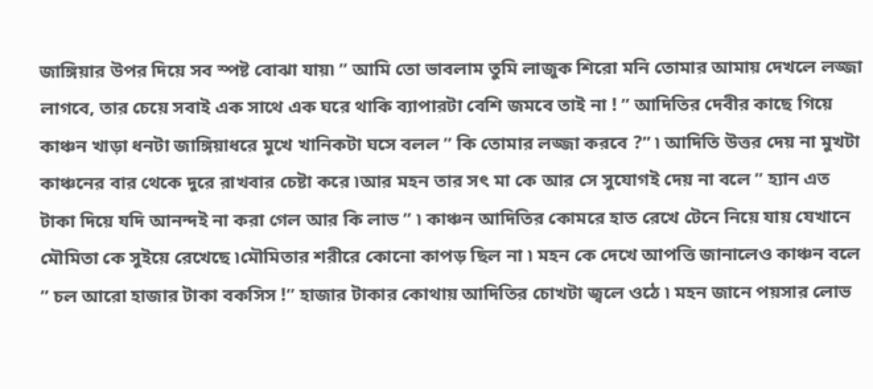জাঙ্গিয়ার উপর দিয়ে সব স্পষ্ট বোঝা যায়৷ ” আমি তো ভাবলাম তুমি লাজুক শিরো মনি তোমার আমায় দেখলে লজ্জা লাগবে, তার চেয়ে সবাই এক সাথে এক ঘরে থাকি ব্যাপারটা বেশি জমবে তাই না ! ” আদিতির দেবীর কাছে গিয়ে কাঞ্চন খাড়া ধনটা জাঙ্গিয়াধরে মুখে খানিকটা ঘসে বলল ” কি তোমার লজ্জা করবে ?” ৷ আদিতি উত্তর দেয় না মুখটা কাঞ্চনের বার থেকে দুরে রাখবার চেষ্টা করে ৷আর মহন তার সৎ মা কে আর সে সুযোগই দেয় না বলে ” হ্যান এত টাকা দিয়ে যদি আনন্দই না করা গেল আর কি লাভ ” ৷ কাঞ্চন আদিতির কোমরে হাত রেখে টেনে নিয়ে যায় যেখানে মৌমিতা কে সুইয়ে রেখেছে ৷মৌমিতার শরীরে কোনো কাপড় ছিল না ৷ মহন কে দেখে আপত্তি জানালেও কাঞ্চন বলে ” চল আরো হাজার টাকা বকসিস !” হাজার টাকার কোথায় আদিতির চোখটা জ্বলে ওঠে ৷ মহন জানে পয়সার লোভ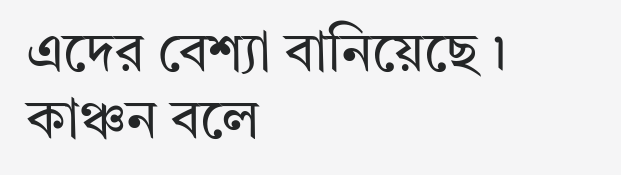এদের বেশ্যা বানিয়েছে ৷ কাঞ্চন বলে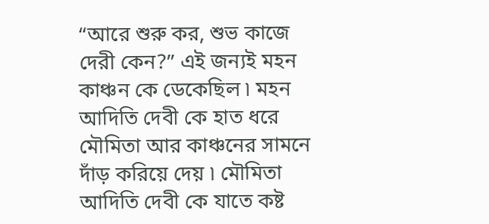“আরে শুরু কর, শুভ কাজে দেরী কেন?” এই জন্যই মহন কাঞ্চন কে ডেকেছিল ৷ মহন আদিতি দেবী কে হাত ধরে মৌমিতা আর কাঞ্চনের সামনে দাঁড় করিয়ে দেয় ৷ মৌমিতা আদিতি দেবী কে যাতে কষ্ট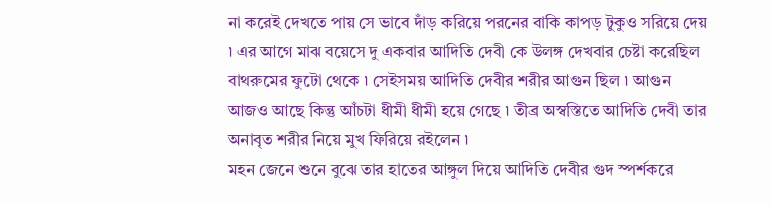না করেই দেখতে পায় সে ভাবে দাঁড় করিয়ে পরনের বাকি কাপড় টুকুও সরিয়ে দেয় ৷ এর আগে মাঝ বয়েসে দু একবার আদিতি দেবী কে উলঙ্গ দেখবার চেষ্টা করেছিল বাথরুমের ফুটো থেকে ৷ সেইসময় আদিতি দেবীর শরীর আগুন ছিল ৷ আগুন আজও আছে কিন্তু আঁচটা ধীমী ধীমী হয়ে গেছে ৷ তীব্র অস্বস্তিতে আদিতি দেবী তার অনাবৃত শরীর নিয়ে মুখ ফিরিয়ে রইলেন ৷
মহন জেনে শুনে বুঝে তার হাতের আঙ্গুল দিয়ে আদিতি দেবীর গুদ স্পর্শকরে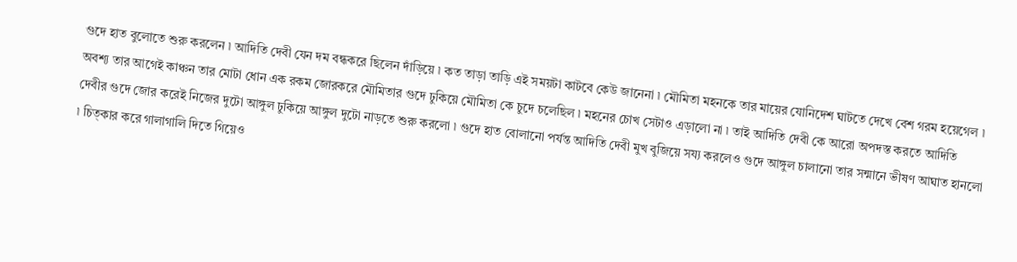গুদে হাত বুলোতে শুরু করলেন ৷ আদিতি দেবী যেন দম বন্ধকরে ছিলেন দাঁড়িয়ে ৷ কত তাড়া তাড়ি এই সময়টা কাটবে কেউ জানেনা ৷ মৌমিতা মহনকে তার মায়ের যোনিদেশ ঘাটতে দেখে বেশ গরম হয়েগেল ৷ অবশ্য তার আগেই কাঞ্চন তার মোটা ধোন এক রকম জোরকরে মৌমিতার গুদে ঢুকিয়ে মৌমিতা কে চুদে চলেছিল ৷ মহনের চোখ সেটাও এড়ালো না ৷ তাই আদিতি দেবী কে আরো অপদস্ত করতে আদিতি দেবীর গুদে জোর করেই নিজের দুটো আঙ্গুল ঢুকিয়ে আঙ্গুল দুটো নাড়তে শুরু করলো ৷ গুদে হাত বোলানো পর্যন্ত আদিতি দেবী মুখ বুজিয়ে সয্য করলেও গুদে আঙ্গুল চালানো তার সন্মানে ভীষণ আঘাত হানলো ৷ চিত্কার করে গালাগালি দিতে গিয়েও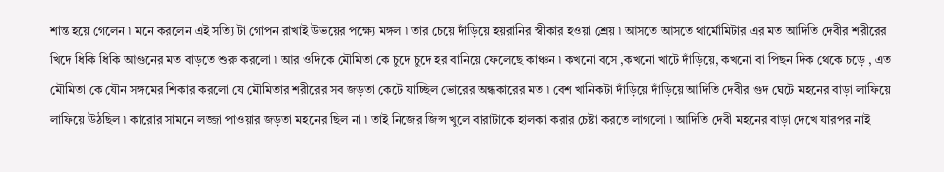শান্ত হয়ে গেলেন ৷ মনে করলেন এই সত্যি টা গোপন রাখাই উভয়ের পক্ষ্যে মঙ্গল ৷ তার চেয়ে দাঁড়িয়ে হয়রানির স্বীকার হওয়া শ্রেয় ৷ আসতে আসতে থার্মোমিটার এর মত আদিতি দেবীর শরীরের খিদে ধিকি ধিকি আগুনের মত বাড়তে শুরু করলো ৷ আর ওদিকে মৌমিতা কে চুদে চুদে হর বানিয়ে ফেলেছে কাঞ্চন ৷ কখনো বসে ,কখনো খাটে দাঁড়িয়ে, কখনো বা পিছন দিক থেকে চড়ে , এত মৌমিতা কে যৌন সঙ্গমের শিকার করলো যে মৌমিতার শরীরের সব জড়তা কেটে যাচ্ছিল ভোরের অন্ধকারের মত ৷ বেশ খানিকটা দাঁড়িয়ে দাঁড়িয়ে আদিতি দেবীর গুদ ঘেটে মহনের বাড়া লাফিয়ে লাফিয়ে উঠছিল ৷ কারোর সামনে লজ্জা পাওয়ার জড়তা মহনের ছিল না ৷ তাই নিজের জিন্স খুলে বারাটাকে হালকা করার চেষ্টা করতে লাগলো ৷ আদিতি দেবী মহনের বাড়া দেখে যারপর নাই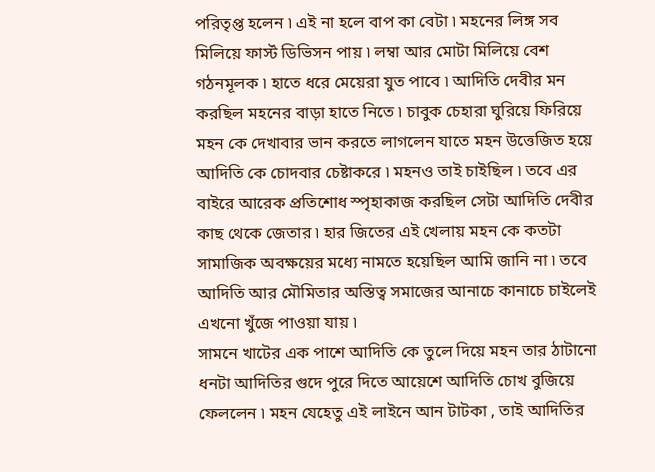পরিতৃপ্ত হলেন ৷ এই না হলে বাপ কা বেটা ৷ মহনের লিঙ্গ সব মিলিয়ে ফার্স্ট ডিভিসন পায় ৷ লম্বা আর মোটা মিলিয়ে বেশ গঠনমূলক ৷ হাতে ধরে মেয়েরা যুত পাবে ৷ আদিতি দেবীর মন করছিল মহনের বাড়া হাতে নিতে ৷ চাবুক চেহারা ঘুরিয়ে ফিরিয়ে মহন কে দেখাবার ভান করতে লাগলেন যাতে মহন উত্তেজিত হয়ে আদিতি কে চোদবার চেষ্টাকরে ৷ মহনও তাই চাইছিল ৷ তবে এর বাইরে আরেক প্রতিশোধ স্পৃহাকাজ করছিল সেটা আদিতি দেবীর কাছ থেকে জেতার ৷ হার জিতের এই খেলায় মহন কে কতটা সামাজিক অবক্ষয়ের মধ্যে নামতে হয়েছিল আমি জানি না ৷ তবে আদিতি আর মৌমিতার অস্তিত্ব সমাজের আনাচে কানাচে চাইলেই এখনো খুঁজে পাওয়া যায় ৷
সামনে খাটের এক পাশে আদিতি কে তুলে দিয়ে মহন তার ঠাটানো ধনটা আদিতির গুদে পুরে দিতে আয়েশে আদিতি চোখ বুজিয়ে ফেললেন ৷ মহন যেহেতু এই লাইনে আন টাটকা , তাই আদিতির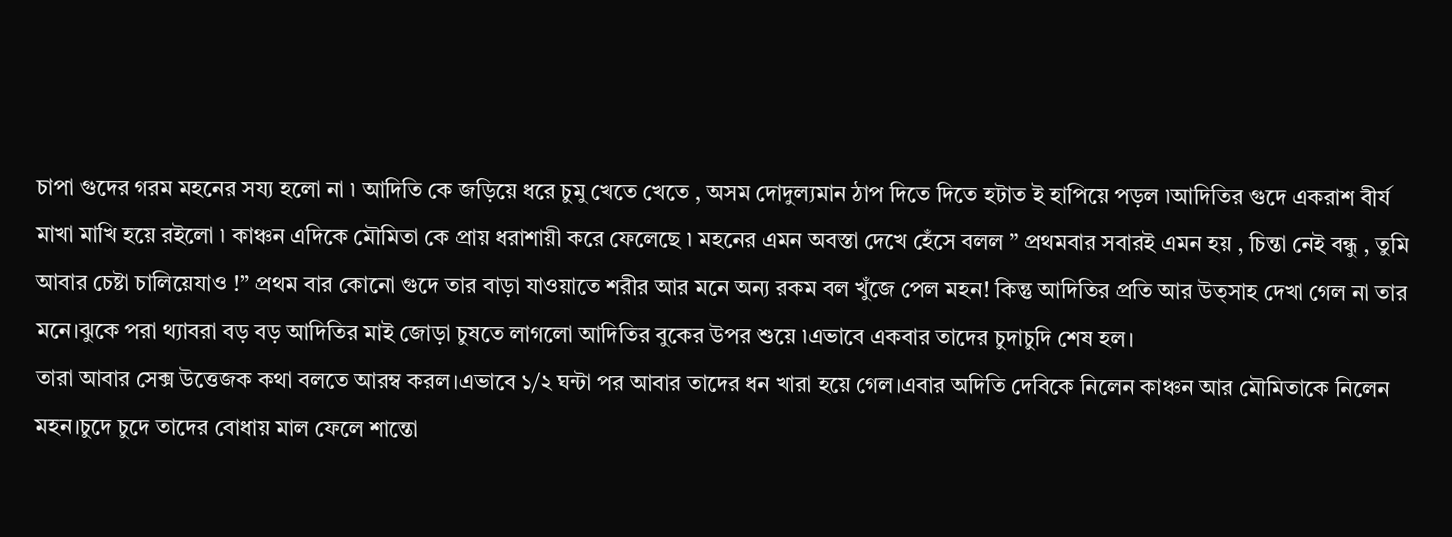চাপা গুদের গরম মহনের সয্য হলো না ৷ আদিতি কে জড়িয়ে ধরে চুমু খেতে খেতে , অসম দোদুল্যমান ঠাপ দিতে দিতে হটাত ই হাপিয়ে পড়ল ৷আদিতির গুদে একরাশ বীর্য মাখা মাখি হয়ে রইলো ৷ কাঞ্চন এদিকে মৌমিতা কে প্রায় ধরাশায়ী করে ফেলেছে ৷ মহনের এমন অবস্তা দেখে হেঁসে বলল ” প্রথমবার সবারই এমন হয় , চিন্তা নেই বন্ধু , তুমি আবার চেষ্টা চালিয়েযাও !” প্রথম বার কোনো গুদে তার বাড়া যাওয়াতে শরীর আর মনে অন্য রকম বল খুঁজে পেল মহন! কিন্তু আদিতির প্রতি আর উত্সাহ দেখা গেল না তার মনে।ঝুকে পরা থ্যাবরা বড় বড় আদিতির মাই জোড়া চুষতে লাগলো আদিতির বুকের উপর শুয়ে ৷এভাবে একবার তাদের চুদাচুদি শেষ হল।
তারা আবার সেক্স উত্তেজক কথা বলতে আরম্ব করল।এভাবে ১/২ ঘন্টা পর আবার তাদের ধন খারা হয়ে গেল।এবার অদিতি দেবিকে নিলেন কাঞ্চন আর মৌমিতাকে নিলেন মহন।চুদে চুদে তাদের বোধায় মাল ফেলে শান্তো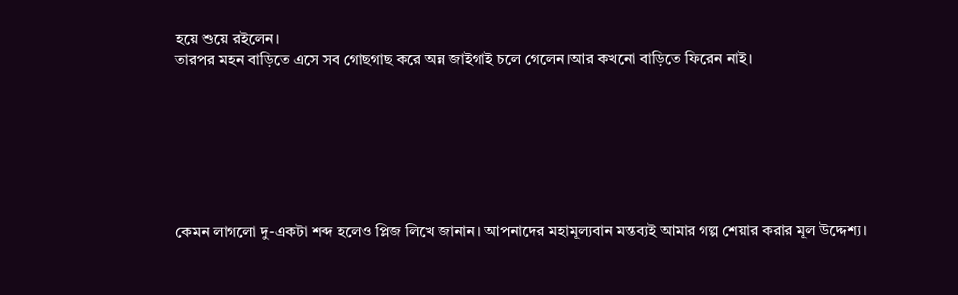হয়ে শুয়ে রইলেন।
তারপর মহন বাড়িতে এসে সব গোছগাছ করে অন্ন জাইগাই চলে গেলেন।আর কখনো বাড়িতে ফিরেন নাই।







কেমন লাগলো দু-একটা শব্দ হলেও প্লিজ লিখে জানান। আপনাদের মহামূল্যবান মন্তব্যই আমার গল্প শেয়ার করার মূল উদ্দেশ্য।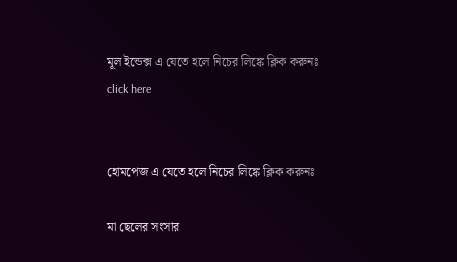মূল ইন্ডেক্স এ যেতে হলে নিচের লিঙ্কে ক্লিক করুনঃ
click here


হোমপেজ এ যেতে হলে নিচের লিঙ্কে ক্লিক করুনঃ

মা ছেলের সংসার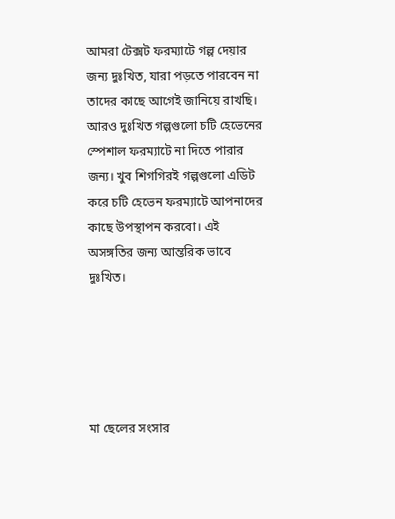আমরা টেক্সট ফরম্যাটে গল্প দেয়ার জন্য দুঃখিত, যারা পড়তে পারবেন না তাদের কাছে আগেই জানিয়ে রাখছি। আরও দুঃখিত গল্পগুলো চটি হেভেনের স্পেশাল ফরম্যাটে না দিতে পারার জন্য। খুব শিগগিরই গল্পগুলো এডিট করে চটি হেভেন ফরম্যাটে আপনাদের কাছে উপস্থাপন করবো। এই অসঙ্গতির জন্য আন্তরিক ভাবে দুঃখিত।





মা ছেলের সংসার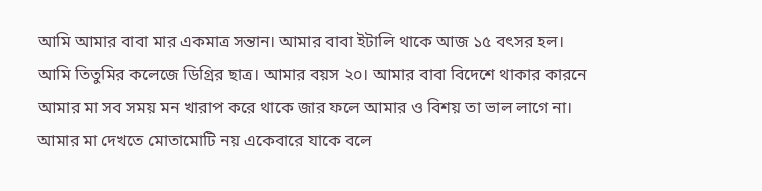আমি আমার বাবা মার একমাত্র সন্তান। আমার বাবা ইটালি থাকে আজ ১৫ বৎসর হল। আমি তিতুমির কলেজে ডিগ্রির ছাত্র। আমার বয়স ২০। আমার বাবা বিদেশে থাকার কারনে আমার মা সব সময় মন খারাপ করে থাকে জার ফলে আমার ও বিশয় তা ভাল লাগে না। আমার মা দেখতে মোতামোটি নয় একেবারে যাকে বলে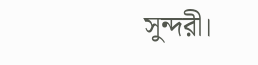সুন্দরী।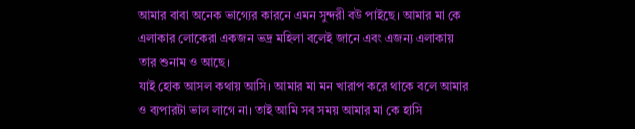আমার বাবা অনেক ভাগ্যের কারনে এমন সুন্দরী বউ পাইছে। আমার মা কে এলাকার লোকেরা একজন ভদ্র মহিলা বলেই জানে এবং এজন্য এলাকায় তার শুনাম ও আছে।
যাই হোক আসল কথায় আসি। আমার মা মন খারাপ করে থাকে বলে আমার ও ব্যপারটা ভাল লাগে না। তাই আমি সব সময় আমার মা কে হাসি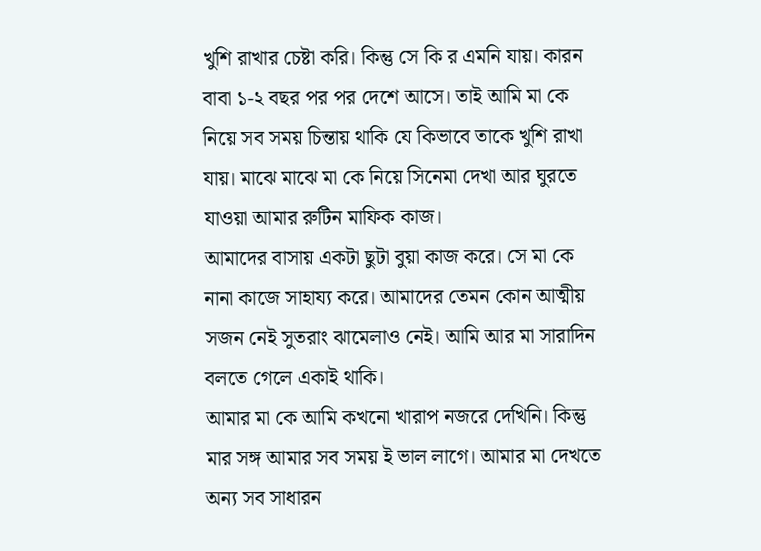খুশি রাখার চেষ্টা করি। কিন্তু সে কি র এমনি যায়। কারন বাবা ১-২ বছর পর পর দেশে আসে। তাই আমি মা কে নিয়ে সব সময় চিন্তায় থাকি যে কিভাবে তাকে খুশি রাখা যায়। মাঝে মাঝে মা কে নিয়ে সিনেমা দেখা আর ঘুরতে যাওয়া আমার রুটিন মাফিক কাজ।
আমাদের বাসায় একটা ছুটা বুয়া কাজ করে। সে মা কে নানা কাজে সাহায্য করে। আমাদের তেমন কোন আত্মীয় সজন নেই সুতরাং ঝামেলাও নেই। আমি আর মা সারাদিন বলতে গেলে একাই থাকি।
আমার মা কে আমি কখনো খারাপ নজরে দেখিনি। কিন্তু মার সঙ্গ আমার সব সময় ই ভাল লাগে। আমার মা দেখতে অন্য সব সাধারন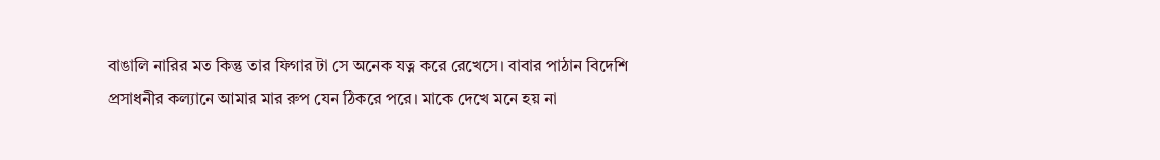বাঙালি নারির মত কিন্তু তার ফিগার টা সে অনেক যত্ন করে রেখেসে। বাবার পাঠান বিদেশি প্রসাধনীর কল্যানে আমার মার রুপ যেন ঠিকরে পরে। মাকে দেখে মনে হয় না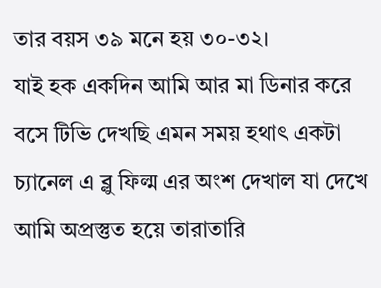তার বয়স ৩৯ মনে হয় ৩০-৩২।
যাই হক একদিন আমি আর মা ডিনার করে বসে টিভি দেখছি এমন সময় হথাৎ একটা চ্যানেল এ ব্লু ফিল্ম এর অংশ দেখাল যা দেখে আমি অপ্রস্তুত হয়ে তারাতারি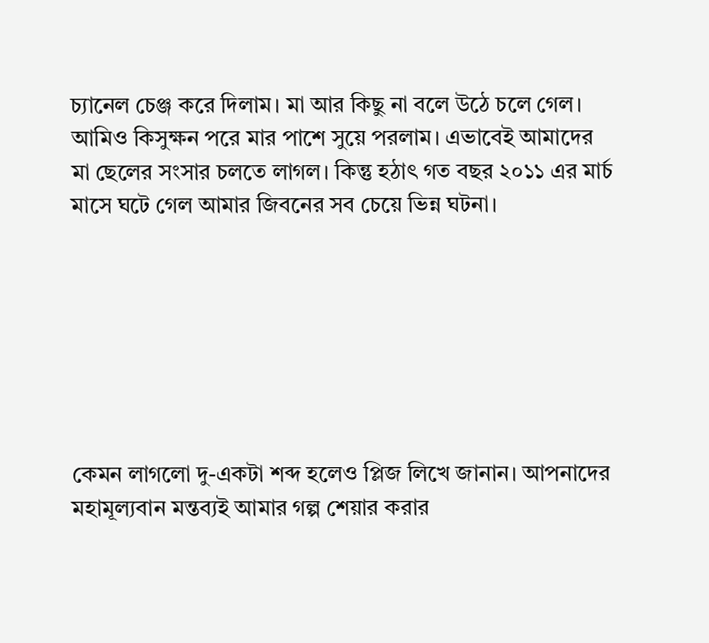চ্যানেল চেঞ্জ করে দিলাম। মা আর কিছু না বলে উঠে চলে গেল। আমিও কিসুক্ষন পরে মার পাশে সুয়ে পরলাম। এভাবেই আমাদের মা ছেলের সংসার চলতে লাগল। কিন্তু হঠাৎ গত বছর ২০১১ এর মার্চ মাসে ঘটে গেল আমার জিবনের সব চেয়ে ভিন্ন ঘটনা।







কেমন লাগলো দু-একটা শব্দ হলেও প্লিজ লিখে জানান। আপনাদের মহামূল্যবান মন্তব্যই আমার গল্প শেয়ার করার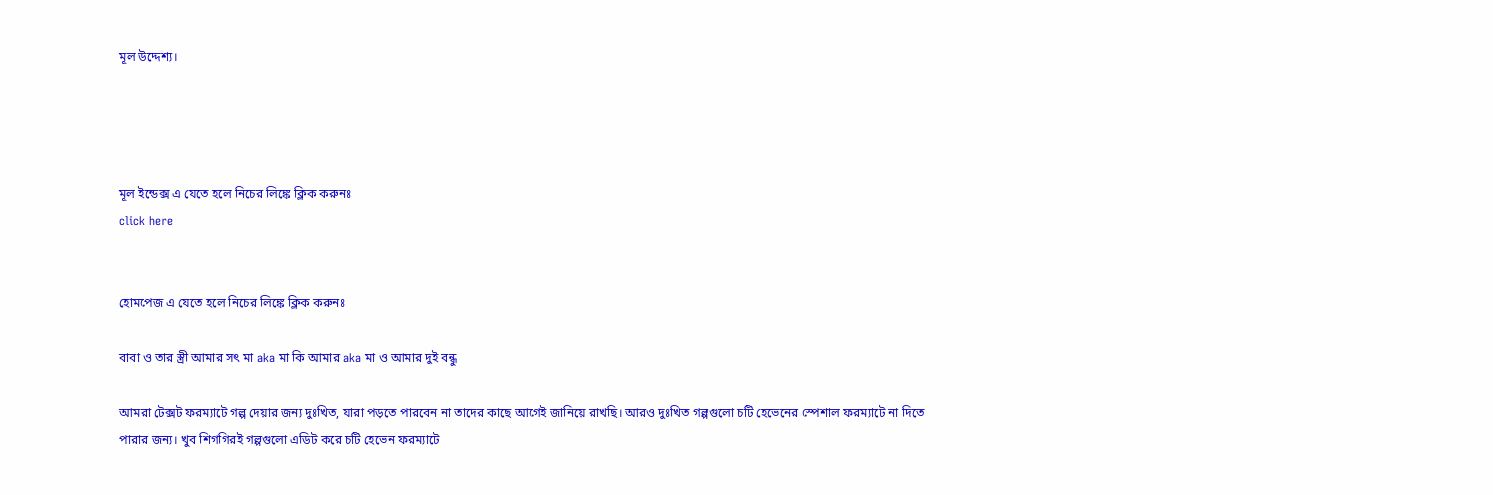মূল উদ্দেশ্য।




মূল ইন্ডেক্স এ যেতে হলে নিচের লিঙ্কে ক্লিক করুনঃ
click here


হোমপেজ এ যেতে হলে নিচের লিঙ্কে ক্লিক করুনঃ

বাবা ও তার স্ত্রী আমার সৎ মা aka মা কি আমার aka মা ও আমার দুই বন্ধু

আমরা টেক্সট ফরম্যাটে গল্প দেয়ার জন্য দুঃখিত, যারা পড়তে পারবেন না তাদের কাছে আগেই জানিয়ে রাখছি। আরও দুঃখিত গল্পগুলো চটি হেভেনের স্পেশাল ফরম্যাটে না দিতে পারার জন্য। খুব শিগগিরই গল্পগুলো এডিট করে চটি হেভেন ফরম্যাটে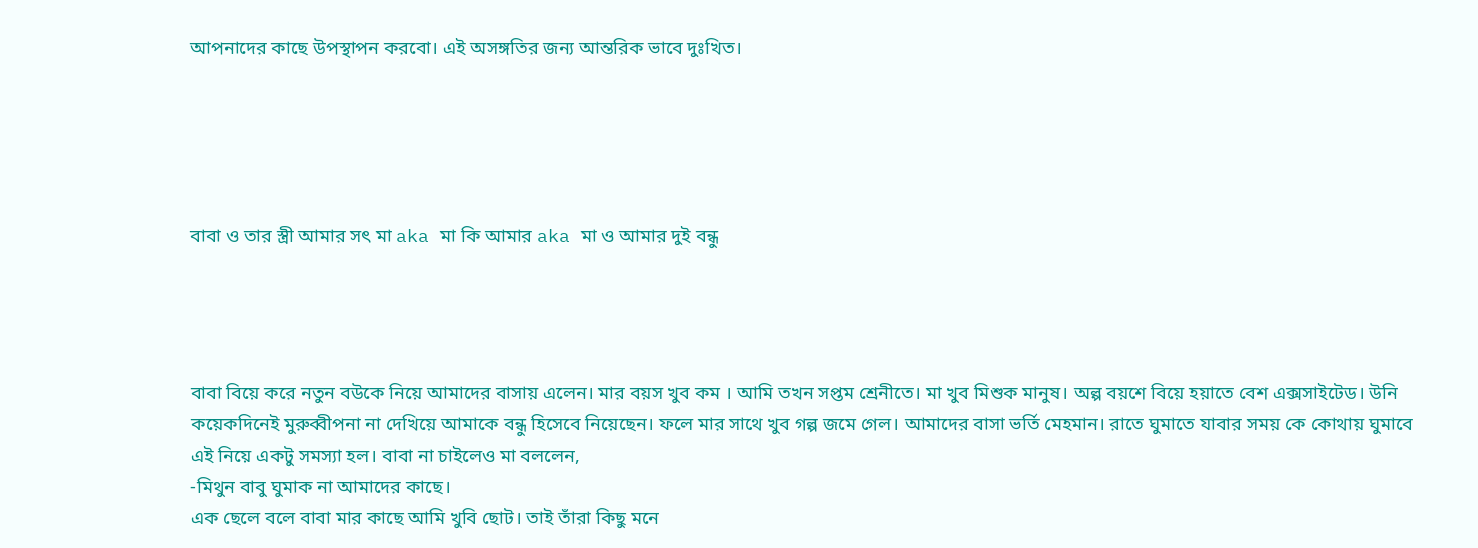আপনাদের কাছে উপস্থাপন করবো। এই অসঙ্গতির জন্য আন্তরিক ভাবে দুঃখিত।





বাবা ও তার স্ত্রী আমার সৎ মা aka মা কি আমার aka মা ও আমার দুই বন্ধু




বাবা বিয়ে করে নতুন বউকে নিয়ে আমাদের বাসায় এলেন। মার বয়স খুব কম । আমি তখন সপ্তম শ্রেনীতে। মা খুব মিশুক মানুষ। অল্প বয়শে বিয়ে হয়াতে বেশ এক্সসাইটেড। উনি কয়েকদিনেই মুরুব্বীপনা না দেখিয়ে আমাকে বন্ধু হিসেবে নিয়েছেন। ফলে মার সাথে খুব গল্প জমে গেল। আমাদের বাসা ভর্তি মেহমান। রাতে ঘুমাতে যাবার সময় কে কোথায় ঘুমাবে এই নিয়ে একটু সমস্যা হল। বাবা না চাইলেও মা বললেন,
-মিথুন বাবু ঘুমাক না আমাদের কাছে।
এক ছেলে বলে বাবা মার কাছে আমি খুবি ছোট। তাই তাঁরা কিছু মনে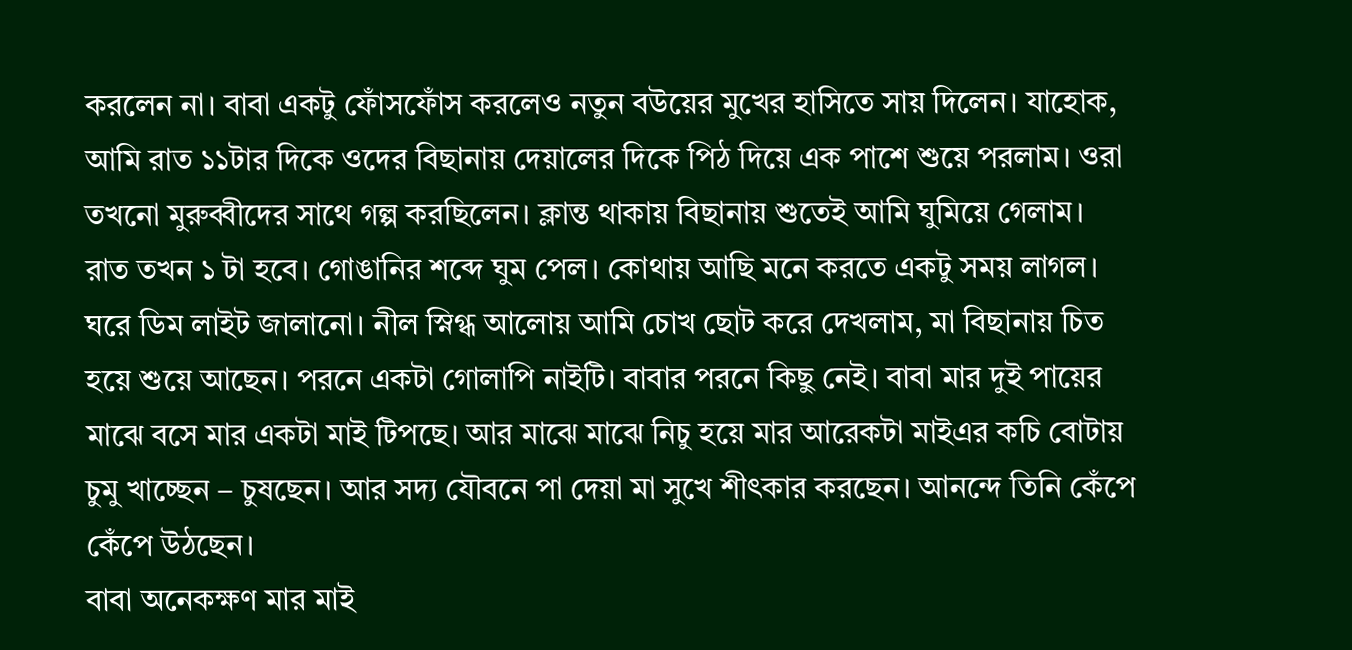করলেন না। বাবা একটু ফোঁসফোঁস করলেও নতুন বউয়ের মুখের হাসিতে সায় দিলেন। যাহোক, আমি রাত ১১টার দিকে ওদের বিছানায় দেয়ালের দিকে পিঠ দিয়ে এক পাশে শুয়ে পরলাম। ওরা তখনো মুরুব্বীদের সাথে গল্প করছিলেন। ক্লান্ত থাকায় বিছানায় শুতেই আমি ঘুমিয়ে গেলাম।
রাত তখন ১ টা হবে। গোঙানির শব্দে ঘুম পেল। কোথায় আছি মনে করতে একটু সময় লাগল। ঘরে ডিম লাইট জালানো। নীল স্নিগ্ধ আলোয় আমি চোখ ছোট করে দেখলাম, মা বিছানায় চিত হয়ে শুয়ে আছেন। পরনে একটা গোলাপি নাইটি। বাবার পরনে কিছু নেই। বাবা মার দুই পায়ের মাঝে বসে মার একটা মাই টিপছে। আর মাঝে মাঝে নিচু হয়ে মার আরেকটা মাইএর কচি বোটায় চুমু খাচ্ছেন – চুষছেন। আর সদ্য যৌবনে পা দেয়া মা সুখে শীৎকার করছেন। আনন্দে তিনি কেঁপে কেঁপে উঠছেন।
বাবা অনেকক্ষণ মার মাই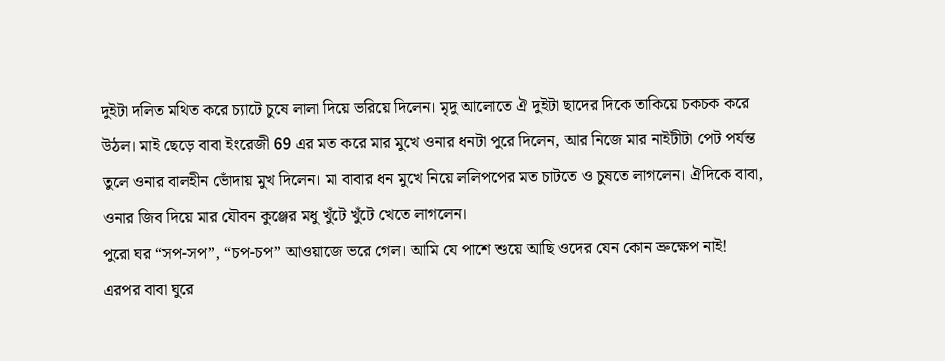দুইটা দলিত মথিত করে চ্যাটে চুষে লালা দিয়ে ভরিয়ে দিলেন। মৃদু আলোতে ঐ দুইটা ছাদের দিকে তাকিয়ে চকচক করে উঠল। মাই ছেড়ে বাবা ইংরেজী 69 এর মত করে মার মুখে ওনার ধনটা পুরে দিলেন, আর নিজে মার নাইটীটা পেট পর্যন্ত তুলে ওনার বালহীন ভোঁদায় মুখ দিলেন। মা বাবার ধন মুখে নিয়ে ললিপপের মত চাটতে ও চুষতে লাগলেন। ঐদিকে বাবা, ওনার জিব দিয়ে মার যৌবন কুঞ্জের মধু খুঁটে খুঁটে খেতে লাগলেন।
পুরো ঘর “সপ-সপ”, “চপ-চপ” আওয়াজে ভরে গেল। আমি যে পাশে শুয়ে আছি ওদের যেন কোন ভ্রুক্ষেপ নাই!
এরপর বাবা ঘুরে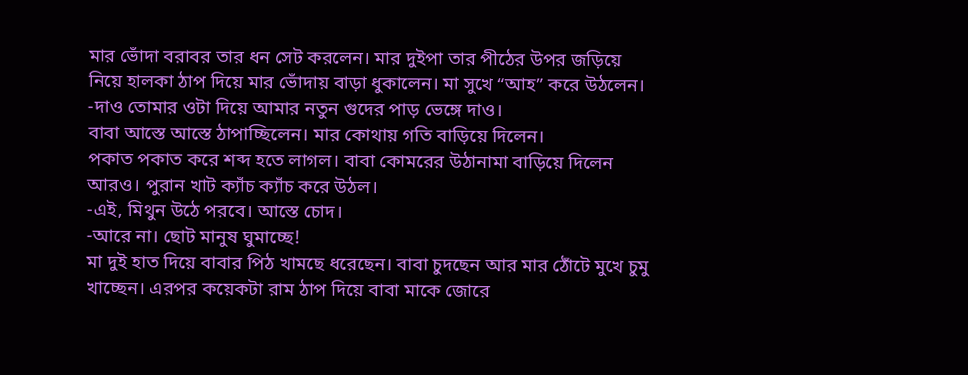মার ভোঁদা বরাবর তার ধন সেট করলেন। মার দুইপা তার পীঠের উপর জড়িয়ে নিয়ে হালকা ঠাপ দিয়ে মার ভোঁদায় বাড়া ধুকালেন। মা সুখে “আহ” করে উঠলেন।
-দাও তোমার ওটা দিয়ে আমার নতুন গুদের পাড় ভেঙ্গে দাও।
বাবা আস্তে আস্তে ঠাপাচ্ছিলেন। মার কোথায় গতি বাড়িয়ে দিলেন।
পকাত পকাত করে শব্দ হতে লাগল। বাবা কোমরের উঠানামা বাড়িয়ে দিলেন আরও। পুরান খাট ক্যাঁচ ক্যাঁচ করে উঠল।
-এই, মিথুন উঠে পরবে। আস্তে চোদ।
-আরে না। ছোট মানুষ ঘুমাচ্ছে!
মা দুই হাত দিয়ে বাবার পিঠ খামছে ধরেছেন। বাবা চুদছেন আর মার ঠোঁটে মুখে চুমু খাচ্ছেন। এরপর কয়েকটা রাম ঠাপ দিয়ে বাবা মাকে জোরে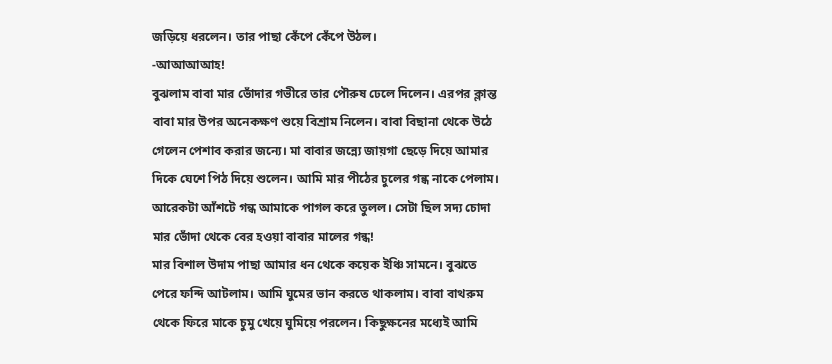জড়িয়ে ধরলেন। তার পাছা কেঁপে কেঁপে উঠল।
-আআআআহ!
বুঝলাম বাবা মার ভোঁদার গভীরে তার পৌরুষ ঢেলে দিলেন। এরপর ক্লান্ত বাবা মার উপর অনেকক্ষণ শুয়ে বিশ্রাম নিলেন। বাবা বিছানা থেকে উঠে গেলেন পেশাব করার জন্যে। মা বাবার জন্ন্যে জায়গা ছেড়ে দিয়ে আমার দিকে ঘেশে পিঠ দিয়ে শুলেন। আমি মার পীঠের চুলের গন্ধ নাকে পেলাম। আরেকটা আঁশটে গন্ধ আমাকে পাগল করে তুলল। সেটা ছিল সদ্য চোদা মার ভোঁদা থেকে বের হওয়া বাবার মালের গন্ধ!
মার বিশাল উদাম পাছা আমার ধন থেকে কয়েক ইঞ্চি সামনে। বুঝতে পেরে ফন্দি আটলাম। আমি ঘুমের ভান করতে থাকলাম। বাবা বাথরুম থেকে ফিরে মাকে চুমু খেয়ে ঘুমিয়ে পরলেন। কিছুক্ষনের মধ্যেই আমি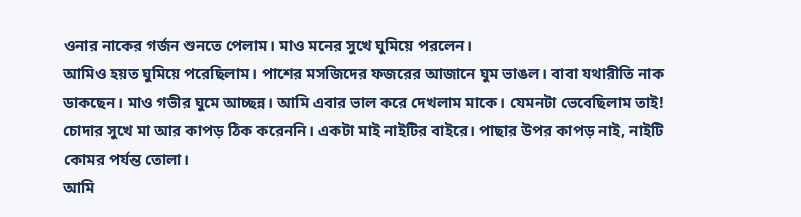ওনার নাকের গর্জন শুনতে পেলাম। মাও মনের সুখে ঘুমিয়ে পরলেন।
আমিও হয়ত ঘুমিয়ে পরেছিলাম। পাশের মসজিদের ফজরের আজানে ঘুম ভাঙল। বাবা যথারীতি নাক ডাকছেন। মাও গভীর ঘুমে আচ্ছন্ন। আমি এবার ভাল করে দেখলাম মাকে। যেমনটা ভেবেছিলাম তাই! চোদার সুখে মা আর কাপড় ঠিক করেননি। একটা মাই নাইটির বাইরে। পাছার উপর কাপড় নাই, নাইটি কোমর পর্যন্ত তোলা।
আমি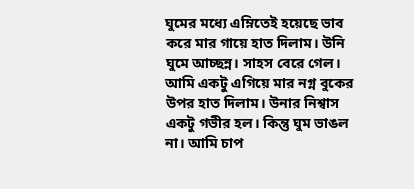ঘুমের মধ্যে এম্নিতেই হয়েছে ভাব করে মার গায়ে হাত দিলাম। উনি ঘুমে আচ্ছন্ন। সাহস বেরে গেল। আমি একটু এগিয়ে মার নগ্ন বুকের উপর হাত দিলাম। উনার নিশ্বাস একটু গভীর হল। কিন্তু ঘুম ভাঙল না। আমি চাপ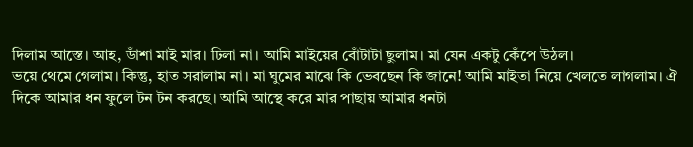দিলাম আস্তে। আহ, ডাঁশা মাই মার। ঢিলা না। আমি মাইয়ের বোঁটাটা ছুলাম। মা যেন একটু কেঁপে উঠল।
ভয়ে থেমে গেলাম। কিন্তু, হাত সরালাম না। মা ঘুমের মাঝে কি ভেবছেন কি জানে! আমি মাইতা নিয়ে খেলতে লাগলাম। ঐ দিকে আমার ধন ফুলে টন টন করছে। আমি আস্থে করে মার পাছায় আমার ধনটা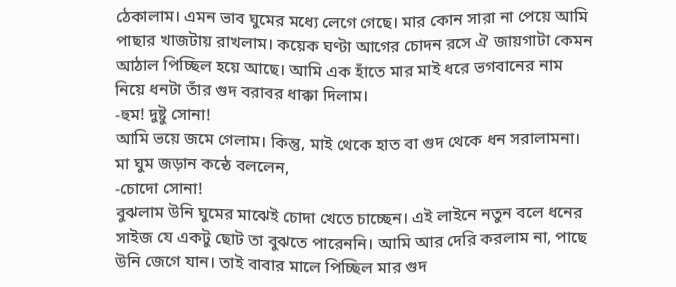ঠেকালাম। এমন ভাব ঘুমের মধ্যে লেগে গেছে। মার কোন সারা না পেয়ে আমি পাছার খাজটায় রাখলাম। কয়েক ঘণ্টা আগের চোদন রসে ঐ জায়গাটা কেমন আঠাল পিচ্ছিল হয়ে আছে। আমি এক হাঁতে মার মাই ধরে ভগবানের নাম নিয়ে ধনটা তাঁর গুদ বরাবর ধাক্কা দিলাম।
-হুম! দুষ্টু সোনা!
আমি ভয়ে জমে গেলাম। কিন্তু, মাই থেকে হাত বা গুদ থেকে ধন সরালামনা। মা ঘুম জড়ান কন্ঠে বললেন,
-চোদো সোনা!
বুঝলাম উনি ঘুমের মাঝেই চোদা খেতে চাচ্ছেন। এই লাইনে নতুন বলে ধনের সাইজ যে একটু ছোট তা বুঝতে পারেননি। আমি আর দেরি করলাম না, পাছে উনি জেগে যান। তাই বাবার মালে পিচ্ছিল মার গুদ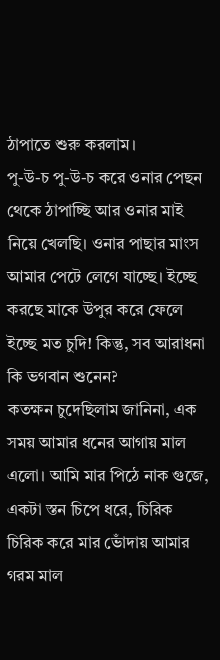ঠাপাতে শুরু করলাম।
পু-উ-চ পু-উ-চ করে ওনার পেছন থেকে ঠাপাচ্ছি আর ওনার মাই নিয়ে খেলছি। ওনার পাছার মাংস আমার পেটে লেগে যাচ্ছে। ইচ্ছে করছে মাকে উপুর করে ফেলে ইচ্ছে মত চুদি! কিন্তু, সব আরাধনা কি ভগবান শুনেন?
কতক্ষন চুদেছিলাম জানিনা, এক সময় আমার ধনের আগায় মাল এলো। আমি মার পিঠে নাক গুজে, একটা স্তন চিপে ধরে, চিরিক চিরিক করে মার ভোঁদায় আমার গরম মাল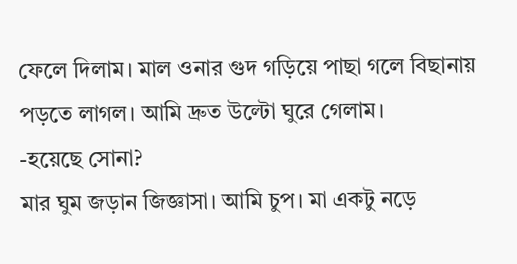ফেলে দিলাম। মাল ওনার গুদ গড়িয়ে পাছা গলে বিছানায় পড়তে লাগল। আমি দ্রুত উল্টো ঘুরে গেলাম।
-হয়েছে সোনা?
মার ঘুম জড়ান জিজ্ঞাসা। আমি চুপ। মা একটু নড়ে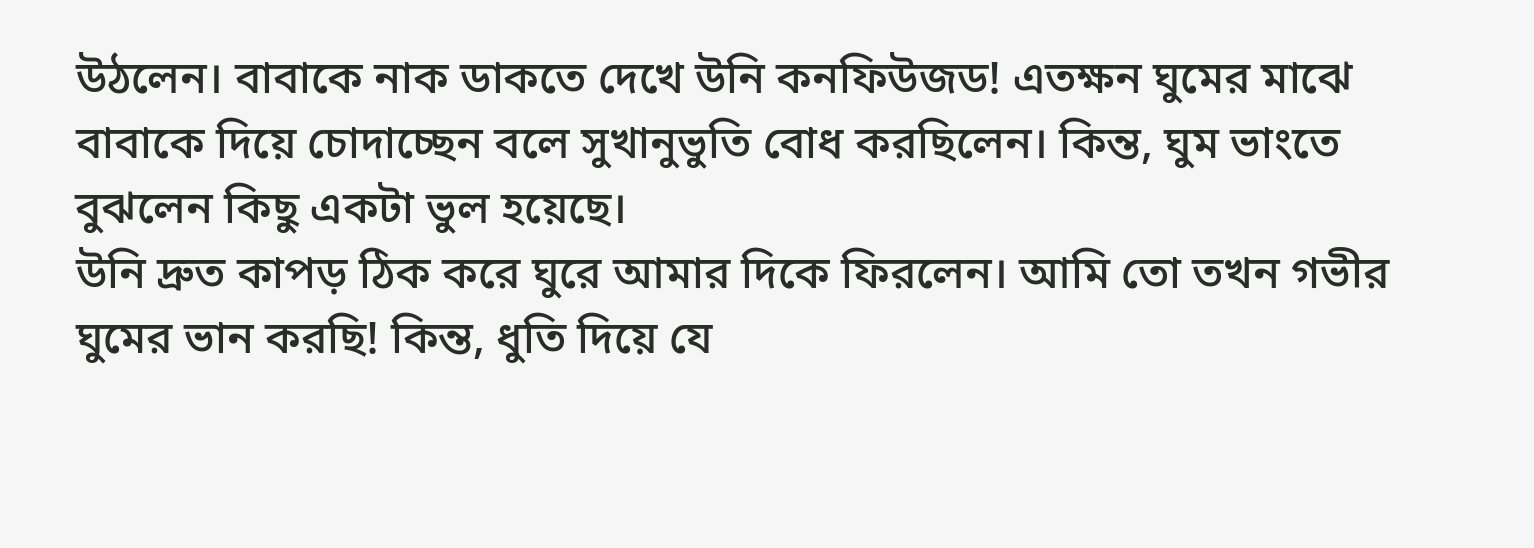উঠলেন। বাবাকে নাক ডাকতে দেখে উনি কনফিউজড! এতক্ষন ঘুমের মাঝে বাবাকে দিয়ে চোদাচ্ছেন বলে সুখানুভুতি বোধ করছিলেন। কিন্ত, ঘুম ভাংতে বুঝলেন কিছু একটা ভুল হয়েছে।
উনি দ্রুত কাপড় ঠিক করে ঘুরে আমার দিকে ফিরলেন। আমি তো তখন গভীর ঘুমের ভান করছি! কিন্ত, ধুতি দিয়ে যে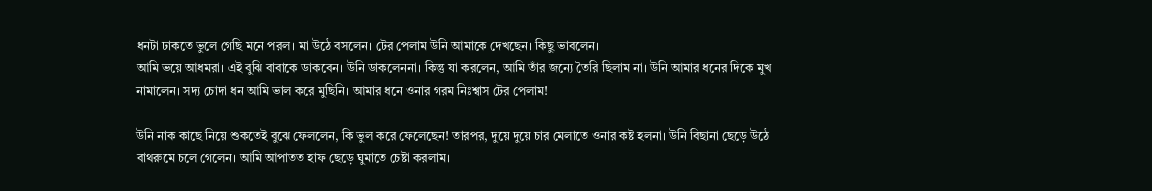ধনটা ঢাকতে ভুলে গেছি মনে পরল। মা উঠে বসলেন। টের পেলাম উনি আমাকে দেখছেন। কিছু ভাবলেন।
আমি ভয়ে আধমরা। এই বুঝি বাবাকে ডাকবেন। উনি ডাকলেননা। কিন্তু যা করলেন, আমি তাঁর জন্যে তৈরি ছিলাম না। উনি আমার ধনের দিকে মুখ নামালেন। সদ্য চোদা ধন আমি ভাল করে মুছিনি। আমার ধনে ওনার গরম নিঃশ্বাস টের পেলাম!

উনি নাক কাছে নিয়ে শুকতেই বুঝে ফেললেন, কি ভুল করে ফেলেছেন! তারপর, দুয়ে দুয়ে চার মেলাতে ওনার কষ্ট হলনা। উনি বিছানা ছেড়ে উঠে বাথরুমে চলে গেলেন। আমি আপাতত হাফ ছেড়ে ঘুমাতে চেষ্টা করলাম।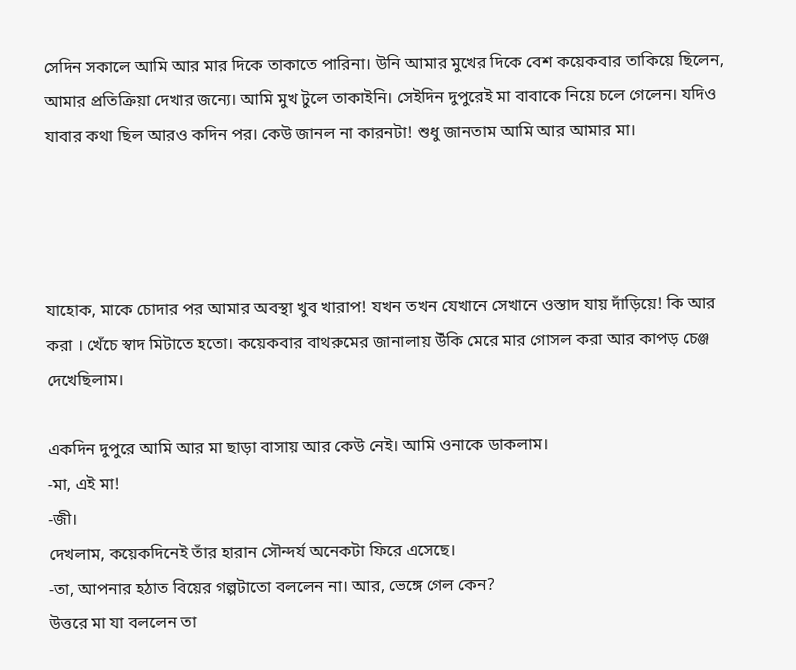সেদিন সকালে আমি আর মার দিকে তাকাতে পারিনা। উনি আমার মুখের দিকে বেশ কয়েকবার তাকিয়ে ছিলেন, আমার প্রতিক্রিয়া দেখার জন্যে। আমি মুখ টুলে তাকাইনি। সেইদিন দুপুরেই মা বাবাকে নিয়ে চলে গেলেন। যদিও যাবার কথা ছিল আরও কদিন পর। কেউ জানল না কারনটা! শুধু জানতাম আমি আর আমার মা।




যাহোক, মাকে চোদার পর আমার অবস্থা খুব খারাপ! যখন তখন যেখানে সেখানে ওস্তাদ যায় দাঁড়িয়ে! কি আর করা । খেঁচে স্বাদ মিটাতে হতো। কয়েকবার বাথরুমের জানালায় উঁকি মেরে মার গোসল করা আর কাপড় চেঞ্জ দেখেছিলাম।

একদিন দুপুরে আমি আর মা ছাড়া বাসায় আর কেউ নেই। আমি ওনাকে ডাকলাম।
-মা, এই মা!
-জী।
দেখলাম, কয়েকদিনেই তাঁর হারান সৌন্দর্য অনেকটা ফিরে এসেছে।
-তা, আপনার হঠাত বিয়ের গল্পটাতো বললেন না। আর, ভেঙ্গে গেল কেন?
উত্তরে মা যা বললেন তা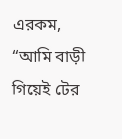এরকম,
“আমি বাড়ী গিয়েই টের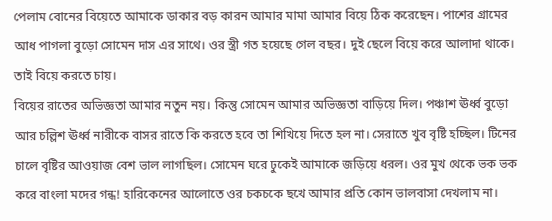পেলাম বোনের বিয়েতে আমাকে ডাকার বড় কারন আমার মামা আমার বিয়ে ঠিক করেছেন। পাশের গ্রামের আধ পাগলা বুড়ো সোমেন দাস এর সাথে। ওর স্ত্রী গত হয়েছে গেল বছর। দুই ছেলে বিয়ে করে আলাদা থাকে। তাই বিয়ে করতে চায়।
বিয়ের রাতের অভিজ্ঞতা আমার নতুন নয়। কিন্তু সোমেন আমার অভিজ্ঞতা বাড়িয়ে দিল। পঞ্চাশ ঊর্ধ্ব বুড়ো আর চল্লিশ ঊর্ধ্ব নারীকে বাসর রাতে কি করতে হবে তা শিখিয়ে দিতে হল না। সেরাতে খুব বৃষ্টি হচ্ছিল। টিনের চালে বৃষ্টির আওয়াজ বেশ ভাল লাগছিল। সোমেন ঘরে ঢুকেই আমাকে জড়িয়ে ধরল। ওর মুখ থেকে ভক ভক করে বাংলা মদের গন্ধ! হারিকেনের আলোতে ওর চকচকে ছখে আমার প্রতি কোন ভালবাসা দেখলাম না।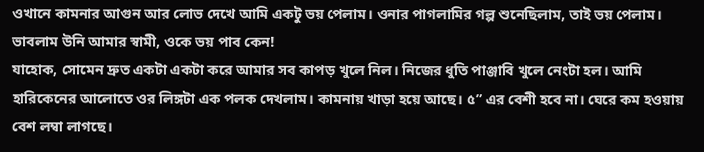ওখানে কামনার আগুন আর লোভ দেখে আমি একটু ভয় পেলাম। ওনার পাগলামির গল্প শুনেছিলাম, তাই ভয় পেলাম। ভাবলাম উনি আমার স্বামী, ওকে ভয় পাব কেন!
যাহোক, সোমেন দ্রুত একটা একটা করে আমার সব কাপড় খুলে নিল। নিজের ধুতি পাঞ্জাবি খুলে নেংটা হল। আমি হারিকেনের আলোতে ওর লিঙ্গটা এক পলক দেখলাম। কামনায় খাড়া হয়ে আছে। ৫” এর বেশী হবে না। ঘেরে কম হওয়ায় বেশ লম্বা লাগছে।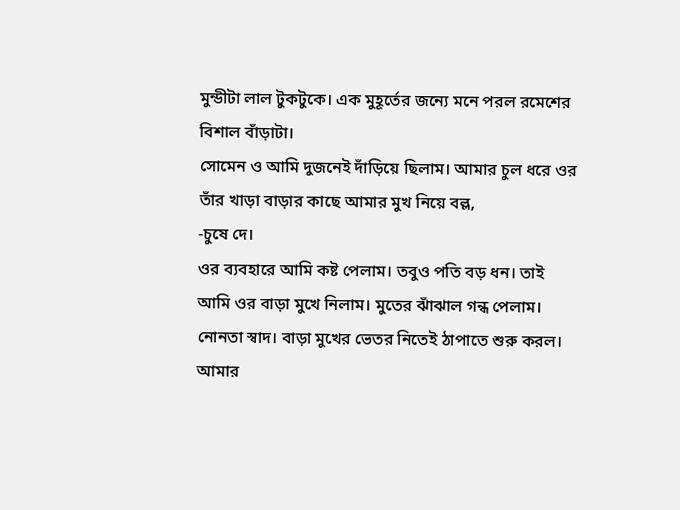মুন্ডীটা লাল টুকটুকে। এক মুহূর্তের জন্যে মনে পরল রমেশের বিশাল বাঁড়াটা।
সোমেন ও আমি দুজনেই দাঁড়িয়ে ছিলাম। আমার চুল ধরে ওর তাঁর খাড়া বাড়ার কাছে আমার মুখ নিয়ে বল্ল,
-চুষে দে।
ওর ব্যবহারে আমি কষ্ট পেলাম। তবুও পতি বড় ধন। তাই আমি ওর বাড়া মুখে নিলাম। মুতের ঝাঁঝাল গন্ধ পেলাম। নোনতা স্বাদ। বাড়া মুখের ভেতর নিতেই ঠাপাতে শুরু করল। আমার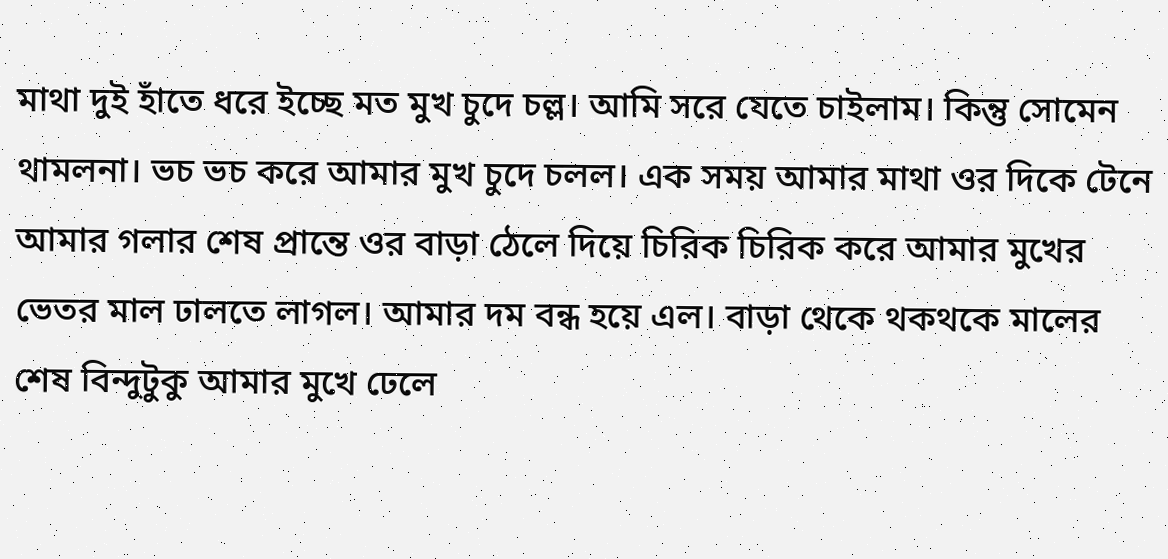মাথা দুই হাঁতে ধরে ইচ্ছে মত মুখ চুদে চল্ল। আমি সরে যেতে চাইলাম। কিন্তু সোমেন থামলনা। ভচ ভচ করে আমার মুখ চুদে চলল। এক সময় আমার মাথা ওর দিকে টেনে আমার গলার শেষ প্রান্তে ওর বাড়া ঠেলে দিয়ে চিরিক চিরিক করে আমার মুখের ভেতর মাল ঢালতে লাগল। আমার দম বন্ধ হয়ে এল। বাড়া থেকে থকথকে মালের শেষ বিন্দুটুকু আমার মুখে ঢেলে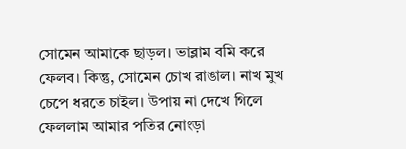সোমেন আমাকে ছাড়ল। ভাব্লাম বমি করে ফেলব। কিন্তু, সোমেন চোখ রাঙাল। নাখ মুখ চেপে ধরতে চাইল। উপায় না দেখে গিলে ফেললাম আমার পতির নোংড়া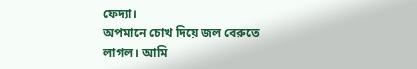ফেদ্যা।
অপমানে চোখ দিয়ে জল বেরুতে লাগল। আমি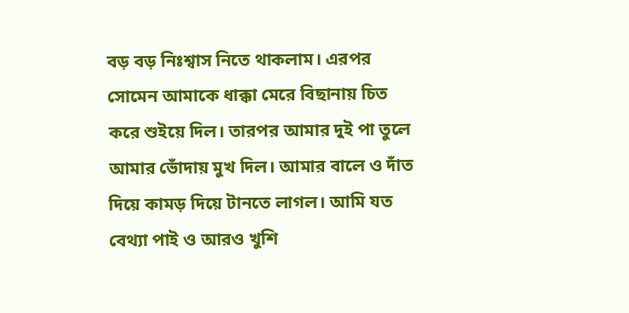বড় বড় নিঃশ্বাস নিতে থাকলাম। এরপর সোমেন আমাকে ধাক্কা মেরে বিছানায় চিত করে শুইয়ে দিল। তারপর আমার দুই পা তুলে আমার ভোঁদায় মুখ দিল। আমার বালে ও দাঁত দিয়ে কামড় দিয়ে টানতে লাগল। আমি যত বেথ্যা পাই ও আরও খুশি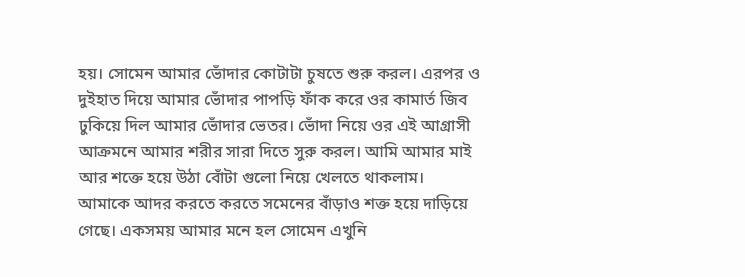হয়। সোমেন আমার ভোঁদার কোটাটা চুষতে শুরু করল। এরপর ও দুইহাত দিয়ে আমার ভোঁদার পাপড়ি ফাঁক করে ওর কামার্ত জিব ঢুকিয়ে দিল আমার ভোঁদার ভেতর। ভোঁদা নিয়ে ওর এই আগ্রাসী আক্রমনে আমার শরীর সারা দিতে সুরু করল। আমি আমার মাই আর শক্তে হয়ে উঠা বোঁটা গুলো নিয়ে খেলতে থাকলাম।
আমাকে আদর করতে করতে সমেনের বাঁড়াও শক্ত হয়ে দাড়িয়ে গেছে। একসময় আমার মনে হল সোমেন এখুনি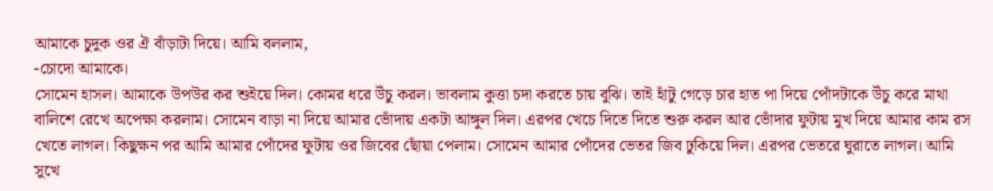আমাকে চুদুক ওর ঐ বাঁড়াটা দিয়ে। আমি বললাম,
-চোদো আমাকে।
সোমেন হাসল। আমাকে উপউর কর শুইয়ে দিল। কোমর ধরে উঁচু করল। ভাবলাম কুত্তা চদা করতে চায় বুঝি। তাই হাঁটু গেড়ে চার হাত পা দিয়ে পোঁদটাকে উঁচু করে মাথা বালিশে রেখে অপেক্ষা করলাম। সোমেন বাড়া না দিয়ে আমার ভোঁদায় একটা আঙ্গুল দিল। এরপর খেচে দিতে দিতে শুরু করল আর ভোঁদার ফুটায় মুখ দিয়ে আমার কাম রস খেতে লাগল। কিছুক্ষন পর আমি আমার পোঁদের ফুটায় ওর জিবের ছোঁয়া পেলাম। সোমেন আমার পোঁদের ভেতর জিব ঢুকিয়ে দিল। এরপর ভেতরে ঘুরাতে লাগল। আমি সুখে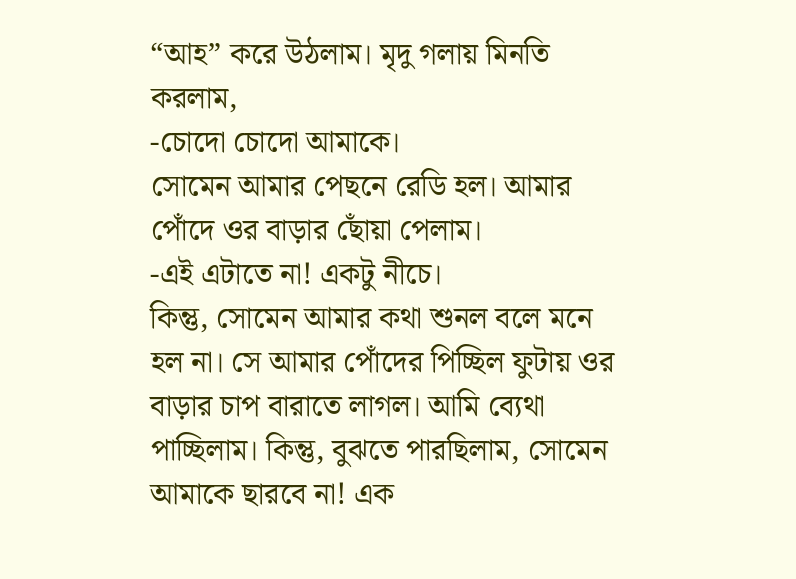“আহ” করে উঠলাম। মৃদু গলায় মিনতি করলাম,
-চোদো চোদো আমাকে।
সোমেন আমার পেছনে রেডি হল। আমার পোঁদে ওর বাড়ার ছোঁয়া পেলাম।
-এই এটাতে না! একটু নীচে।
কিন্তু, সোমেন আমার কথা শুনল বলে মনে হল না। সে আমার পোঁদের পিচ্ছিল ফুটায় ওর বাড়ার চাপ বারাতে লাগল। আমি ব্যেথা পাচ্ছিলাম। কিন্তু, বুঝতে পারছিলাম, সোমেন আমাকে ছারবে না! এক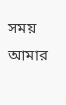সময় আমার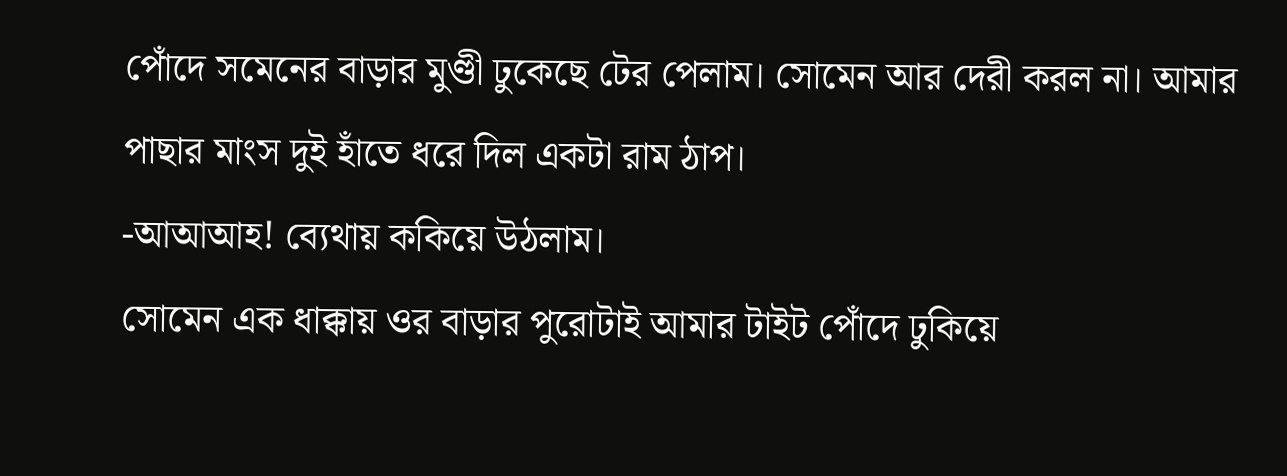পোঁদে সমেনের বাড়ার মুণ্ডী ঢুকেছে টের পেলাম। সোমেন আর দেরী করল না। আমার পাছার মাংস দুই হাঁতে ধরে দিল একটা রাম ঠাপ।
-আআআহ! ব্যেথায় ককিয়ে উঠলাম।
সোমেন এক ধাক্কায় ওর বাড়ার পুরোটাই আমার টাইট পোঁদে ঢুকিয়ে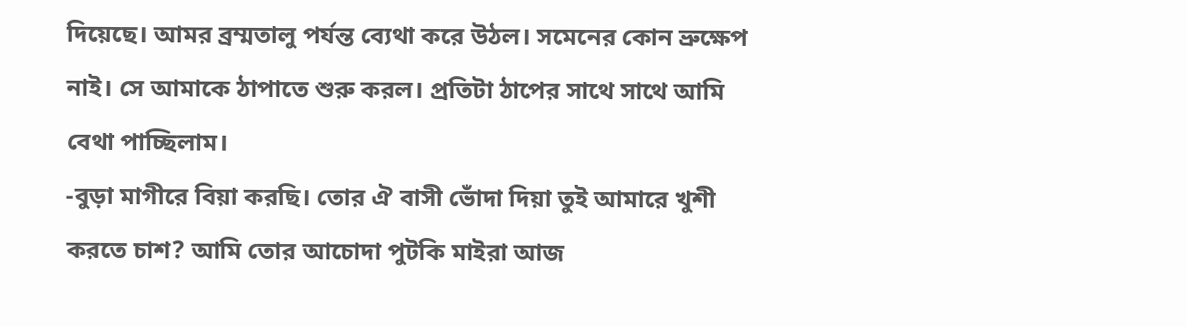দিয়েছে। আমর ব্রম্মতালু পর্যন্ত ব্যেথা করে উঠল। সমেনের কোন ভ্রুক্ষেপ নাই। সে আমাকে ঠাপাতে শুরু করল। প্রতিটা ঠাপের সাথে সাথে আমি বেথা পাচ্ছিলাম।
-বুড়া মাগীরে বিয়া করছি। তোর ঐ বাসী ভোঁদা দিয়া তুই আমারে খুশী করতে চাশ? আমি তোর আচোদা পুটকি মাইরা আজ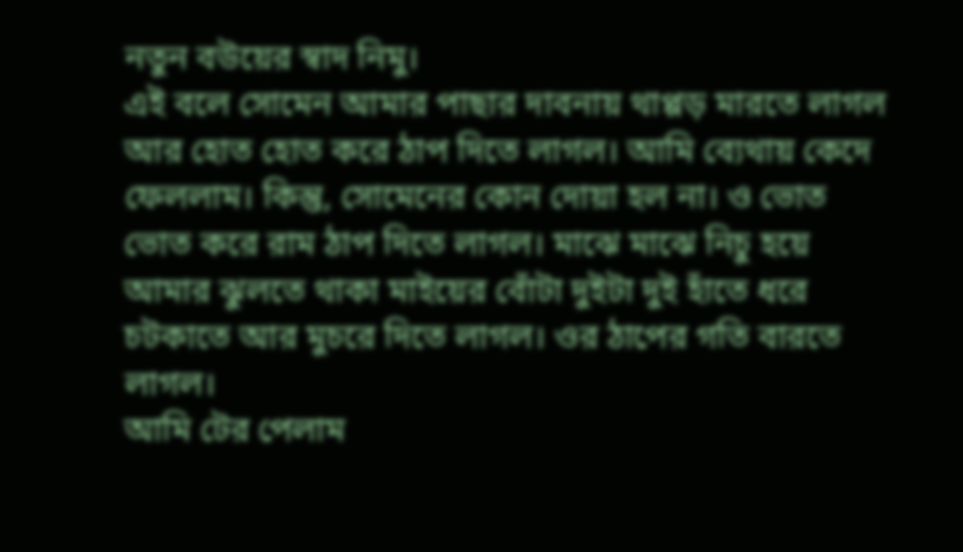নতুন বউয়ের স্বাদ নিমু।
এই বলে সোমেন আমার পাছার দাবনায় থাপ্পড় মারতে লাগল আর হোত হোত করে ঠাপ দিতে লাগল। আমি ব্যেথায় কেদে ফেললাম। কিন্তু, সোমেনের কোন দোয়া হল না। ও ভোত ভোত করে রাম ঠাপ দিতে লাগল। মাঝে মাঝে নিচু হয়ে আমার ঝুলতে থাকা মাইয়ের বোঁটা দুইটা দুই হাঁতে ধরে চটকাতে আর মুচরে দিতে লাগল। ওর ঠাপের গতি বারতে লাগল।
আমি টের পেলাম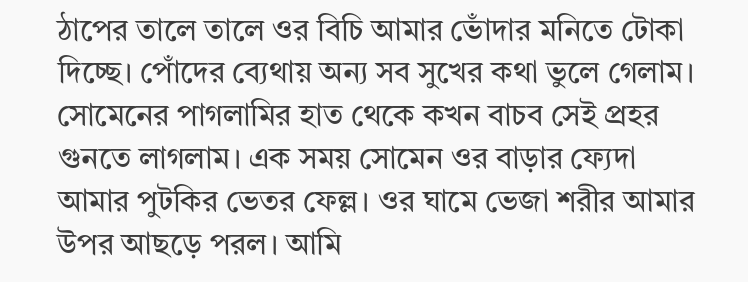ঠাপের তালে তালে ওর বিচি আমার ভোঁদার মনিতে টোকা দিচ্ছে। পোঁদের ব্যেথায় অন্য সব সুখের কথা ভুলে গেলাম। সোমেনের পাগলামির হাত থেকে কখন বাচব সেই প্রহর গুনতে লাগলাম। এক সময় সোমেন ওর বাড়ার ফ্যেদা আমার পুটকির ভেতর ফেল্ল। ওর ঘামে ভেজা শরীর আমার উপর আছড়ে পরল। আমি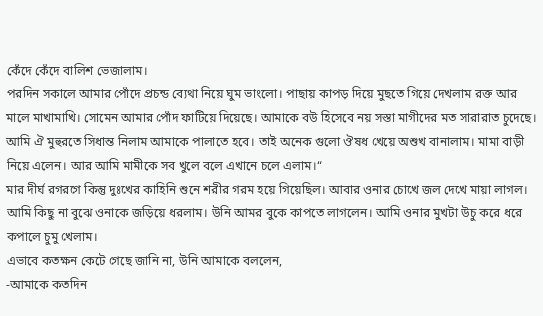কেঁদে কেঁদে বালিশ ভেজালাম।
পরদিন সকালে আমার পোঁদে প্রচন্ড ব্যেথা নিয়ে ঘুম ভাংলো। পাছায় কাপড় দিয়ে মুছতে গিয়ে দেখলাম রক্ত আর মালে মাখামাখি। সোমেন আমার পোঁদ ফাটিয়ে দিয়েছে। আমাকে বউ হিসেবে নয় সস্তা মাগীদের মত সারারাত চুদেছে। আমি ঐ মুহুরতে সিধান্ত নিলাম আমাকে পালাতে হবে। তাই অনেক গুলো ঔষধ খেয়ে অশুখ বানালাম। মামা বাড়ী নিয়ে এলেন। আর আমি মামীকে সব খুলে বলে এখানে চলে এলাম।“
মার দীর্ঘ রগরগে কিন্তু দুঃখের কাহিনি শুনে শরীর গরম হয়ে গিয়েছিল। আবার ওনার চোখে জল দেখে মায়া লাগল। আমি কিছু না বুঝে ওনাকে জড়িয়ে ধরলাম। উনি আমর বুকে কাপতে লাগলেন। আমি ওনার মুখটা উচু করে ধরে কপালে চুমু খেলাম।
এভাবে কতক্ষন কেটে গেছে জানি না, উনি আমাকে বললেন,
-আমাকে কতদিন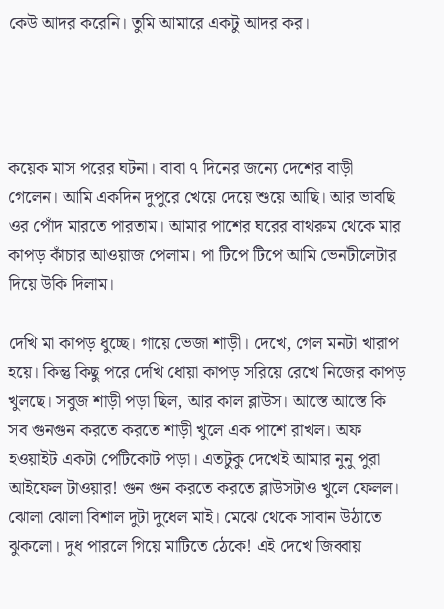কেউ আদর করেনি। তুমি আমারে একটু আদর কর।




কয়েক মাস পরের ঘটনা। বাবা ৭ দিনের জন্যে দেশের বাড়ী গেলেন। আমি একদিন দুপুরে খেয়ে দেয়ে শুয়ে আছি। আর ভাবছি ওর পোঁদ মারতে পারতাম। আমার পাশের ঘরের বাথরুম থেকে মার কাপড় কাঁচার আওয়াজ পেলাম। পা টিপে টিপে আমি ভেনটীলেটার দিয়ে উকি দিলাম।

দেখি মা কাপড় ধুচ্ছে। গায়ে ভেজা শাড়ী। দেখে, গেল মনটা খারাপ হয়ে। কিন্তু কিছু পরে দেখি ধোয়া কাপড় সরিয়ে রেখে নিজের কাপড় খুলছে। সবুজ শাড়ী পড়া ছিল, আর কাল ব্লাউস। আস্তে আস্তে কি সব গুনগুন করতে করতে শাড়ী খুলে এক পাশে রাখল। অফ হওয়াইট একটা পেটিকোট পড়া। এতটুকু দেখেই আমার নুনু পুরা আইফেল টাওয়ার! গুন গুন করতে করতে ব্লাউসটাও খুলে ফেলল। ঝোলা ঝোলা বিশাল দুটা দুধেল মাই। মেঝে থেকে সাবান উঠাতে ঝুকলো। দুধ পারলে গিয়ে মাটিতে ঠেকে! এই দেখে জিব্বায়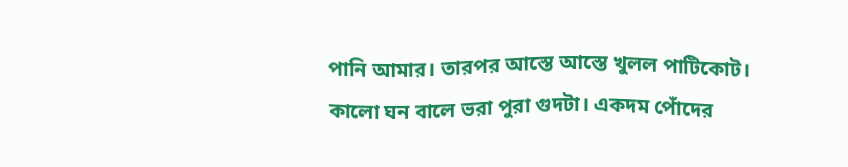পানি আমার। তারপর আস্তে আস্তে খুলল পাটিকোট। কালো ঘন বালে ভরা পুরা গুদটা। একদম পোঁদের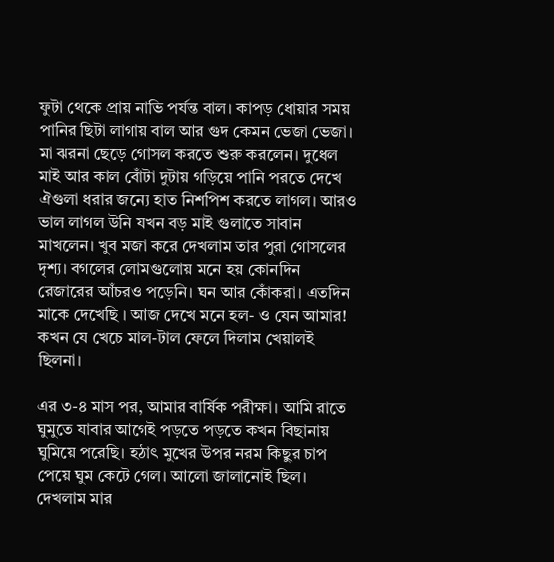ফুটা থেকে প্রায় নাভি পর্যন্ত বাল। কাপড় ধোয়ার সময় পানির ছিটা লাগায় বাল আর গুদ কেমন ভেজা ভেজা।
মা ঝরনা ছেড়ে গোসল করতে শুরু করলেন। দুধেল মাই আর কাল বোঁটা দুটায় গড়িয়ে পানি পরতে দেখে ঐগুলা ধরার জন্যে হাত নিশপিশ করতে লাগল। আরও ভাল লাগল উনি যখন বড় মাই গুলাতে সাবান মাখলেন। খুব মজা করে দেখলাম তার পুরা গোসলের দৃশ্য। বগলের লোমগুলোয় মনে হয় কোনদিন রেজারের আঁচরও পড়েনি। ঘন আর কোঁকরা। এতদিন মাকে দেখেছি । আজ দেখে মনে হল- ও যেন আমার! কখন যে খেচে মাল-টাল ফেলে দিলাম খেয়ালই ছিলনা।

এর ৩-৪ মাস পর, আমার বার্ষিক পরীক্ষা। আমি রাতে ঘুমুতে যাবার আগেই পড়তে পড়তে কখন বিছানায় ঘুমিয়ে পরেছি। হঠাৎ মুখের উপর নরম কিছুর চাপ পেয়ে ঘুম কেটে গেল। আলো জালানোই ছিল। দেখলাম মার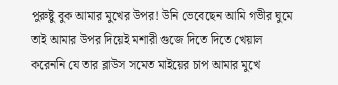পুরুষ্টু বুক আমার মুখের উপর! উনি ভেবেছেন আমি গভীর ঘুমে তাই আমার উপর দিয়েই মশারী গুজে দিতে দিতে খেয়াল করেননি যে তার ব্লাউস সমেত মাইয়ের চাপ আমার মুখে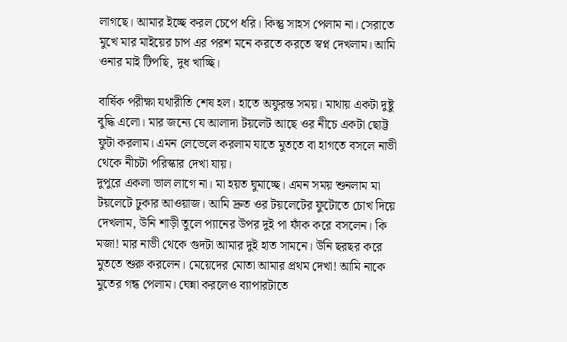লাগছে। আমার ইচ্ছে করল চেপে ধরি। কিন্তু সাহস পেলাম না। সেরাতে মুখে মার মাইয়ের চাপ এর পরশ মনে করতে করতে স্বপ্ন দেখলাম। আমি ওনার মাই টিপছি, দুধ খাচ্ছি।

বার্ষিক পরীক্ষা যথারীতি শেষ হল। হাতে অফুরন্ত সময়। মাথায় একটা দুষ্টু বুদ্ধি এলো। মার জন্যে যে আলাদা টয়লেট আছে ওর নীচে একটা ছোট্ট ফুটা করলাম। এমন লেভেলে করলাম যাতে মুততে বা হাগতে বসলে নাভী থেকে নীচটা পরিস্কার দেখা যায়।
দুপুরে একলা ভাল লাগে না। মা হয়ত ঘুমাচ্ছে। এমন সময় শুনলাম মা টয়লেটে ঢুকার আওয়াজ। আমি দ্রুত ওর টয়লেটের ফুটোতে চোখ দিয়ে দেখলাম, উনি শাড়ী তুলে প্যানের উপর দুই পা ফাঁক করে বসলেন। কি মজা! মার নাভী থেকে গুদটা আমার দুই হাত সামনে। উনি ছরছর করে মুততে শুরু করলেন। মেয়েদের মোতা আমার প্রথম দেখা! আমি নাকে মুতের গন্ধ পেলাম। ঘেন্না করলেও ব্যাপারটাতে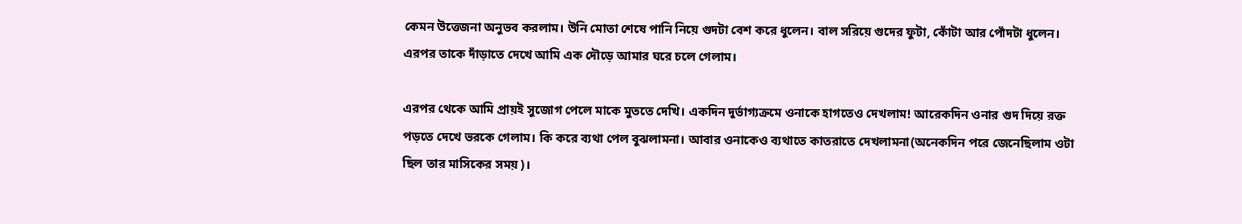কেমন উত্তেজনা অনুভব করলাম। উনি মোতা শেষে পানি নিয়ে গুদটা বেশ করে ধুলেন। বাল সরিয়ে গুদের ফুটা, কোঁটা আর পোঁদটা ধুলেন। এরপর তাকে দাঁড়াতে দেখে আমি এক দৌড়ে আমার ঘরে চলে গেলাম।

এরপর থেকে আমি প্রায়ই সুজোগ পেলে মাকে মুততে দেখি। একদিন দুর্ভাগ্যক্রমে ওনাকে হাগতেও দেখলাম! আরেকদিন ওনার গুদ দিয়ে রক্ত পড়তে দেখে ভরকে গেলাম। কি করে ব্যথা পেল বুঝলামনা। আবার ওনাকেও ব্যথাতে কাতরাতে দেখলামনা(অনেকদিন পরে জেনেছিলাম ওটা ছিল তার মাসিকের সময়)।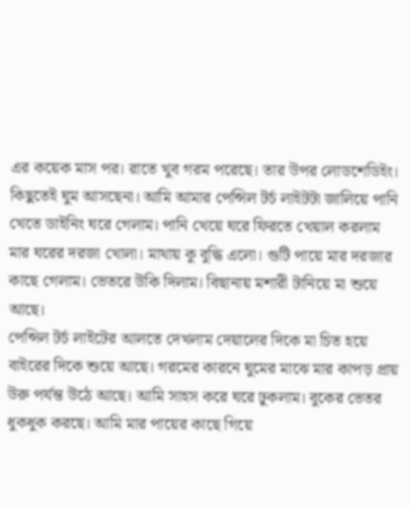এর কয়েক মাস পর। রাতে খুব গরম পরেছে। তার উপর লোডশেডিইং। কিছুতেই ঘুম আসছেনা। আমি আমার পেন্সিল টর্চ লাইটটা জালিয়ে পানি খেতে ডাইনিং ঘরে গেলাম। পানি খেয়ে ঘরে ফিরতে খেয়াল করলাম মার ঘরের দরজা খোলা। মাথায় কু বুদ্ধি এলো। গুটি পায়ে মার দরজার কাছে গেলাম। ভেতরে উকি দিলাম। বিছানায় মশারী টানিয়ে মা শুয়ে আছে।
পেন্সিল টর্চ লাইটের আলতে দেখলাম দেয়ালের দিকে মা চিত হয়ে বাইরের দিকে শুয়ে আছে। গরমের কারনে ঘুমের মাঝে মার কাপড় প্রায় উরু পর্যন্ত উঠে আছে। আমি সাহস করে ঘরে ঢুকলাম। বুকের ভেতর ধুকধুক করছে। আমি মার পায়ের কাছে গিয়ে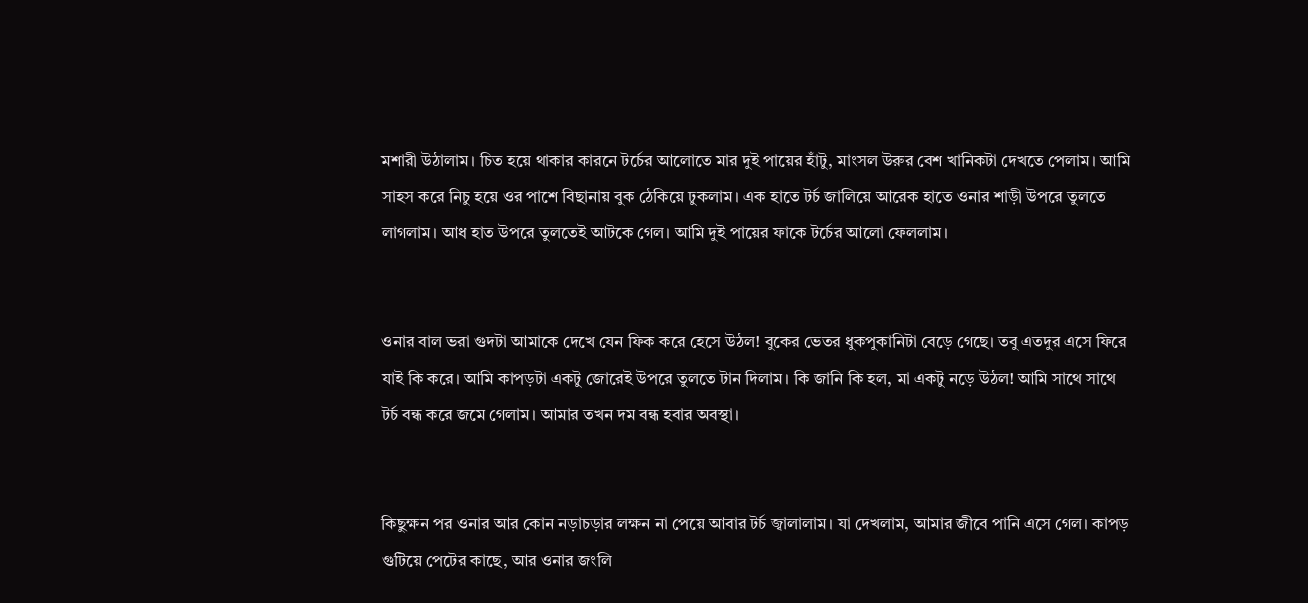মশারী উঠালাম। চিত হয়ে থাকার কারনে টর্চের আলোতে মার দুই পায়ের হাঁটু, মাংসল উরুর বেশ খানিকটা দেখতে পেলাম। আমি সাহস করে নিচু হয়ে ওর পাশে বিছানায় বুক ঠেকিয়ে ঢুকলাম। এক হাতে টর্চ জালিয়ে আরেক হাতে ওনার শাড়ী উপরে তুলতে লাগলাম। আধ হাত উপরে তুলতেই আটকে গেল। আমি দুই পায়ের ফাকে টর্চের আলো ফেললাম।


ওনার বাল ভরা গুদটা আমাকে দেখে যেন ফিক করে হেসে উঠল! বুকের ভেতর ধুকপুকানিটা বেড়ে গেছে। তবু এতদুর এসে ফিরে যাই কি করে। আমি কাপড়টা একটু জোরেই উপরে তুলতে টান দিলাম। কি জানি কি হল, মা একটু নড়ে উঠল! আমি সাথে সাথে টর্চ বন্ধ করে জমে গেলাম। আমার তখন দম বন্ধ হবার অবস্থা।


কিছুক্ষন পর ওনার আর কোন নড়াচড়ার লক্ষন না পেয়ে আবার টর্চ জ্বালালাম। যা দেখলাম, আমার জীবে পানি এসে গেল। কাপড় গুটিয়ে পেটের কাছে, আর ওনার জংলি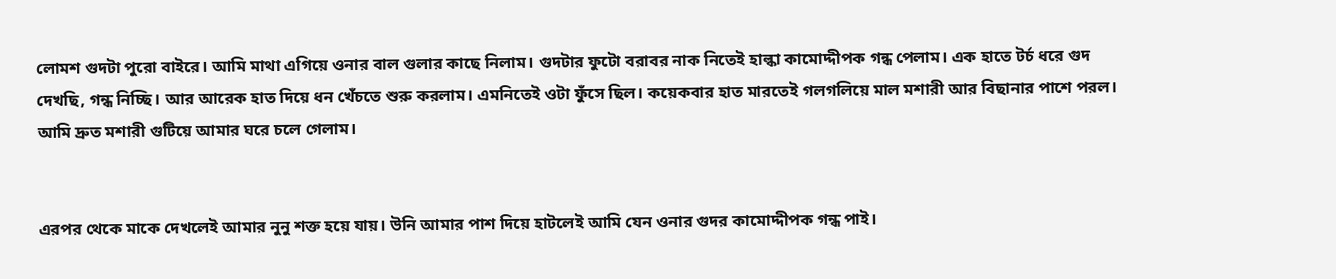লোমশ গুদটা পুরো বাইরে। আমি মাথা এগিয়ে ওনার বাল গুলার কাছে নিলাম। গুদটার ফুটো বরাবর নাক নিতেই হাল্কা কামোদ্দীপক গন্ধ পেলাম। এক হাতে টর্চ ধরে গুদ দেখছি, গন্ধ নিচ্ছি। আর আরেক হাত দিয়ে ধন খেঁচতে শুরু করলাম। এমনিতেই ওটা ফুঁসে ছিল। কয়েকবার হাত মারতেই গলগলিয়ে মাল মশারী আর বিছানার পাশে পরল।
আমি দ্রুত মশারী গুটিয়ে আমার ঘরে চলে গেলাম।


এরপর থেকে মাকে দেখলেই আমার নুনু শক্ত হয়ে যায়। উনি আমার পাশ দিয়ে হাটলেই আমি যেন ওনার গুদর কামোদ্দীপক গন্ধ পাই।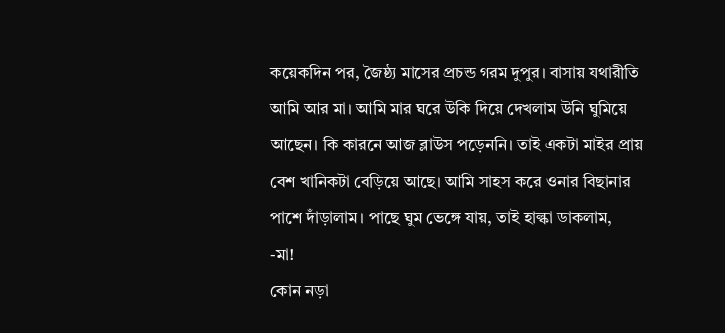কয়েকদিন পর, জৈষ্ঠ্য মাসের প্রচন্ড গরম দুপুর। বাসায় যথারীতি আমি আর মা। আমি মার ঘরে উকি দিয়ে দেখলাম উনি ঘুমিয়ে আছেন। কি কারনে আজ ব্লাউস পড়েননি। তাই একটা মাইর প্রায় বেশ খানিকটা বেড়িয়ে আছে। আমি সাহস করে ওনার বিছানার পাশে দাঁড়ালাম। পাছে ঘুম ভেঙ্গে যায়, তাই হাল্কা ডাকলাম,
-মা!
কোন নড়া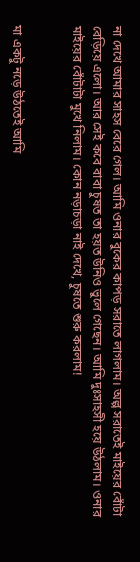না দেখে আমার সাহস বেরে গেল। আমি ওনার বুকের কাপড় সরাতে লাগলাম। অল্প সরাতেই মাইয়ের বোঁটা বেড়িয়ে এলো। আর সেই কবে বাবা চুষত তা হয়ত উনিও ভুলে গেছেন। আমি দুঃসাহসী হয়ে উঠলাম। ওনার মাইয়ের বোঁটাটা মুখে নিলাম। কোন নড়াচড়া নাই দেখে, চুষতে শুরু করলাম!


মা একটু নড়ে উঠতেই আমি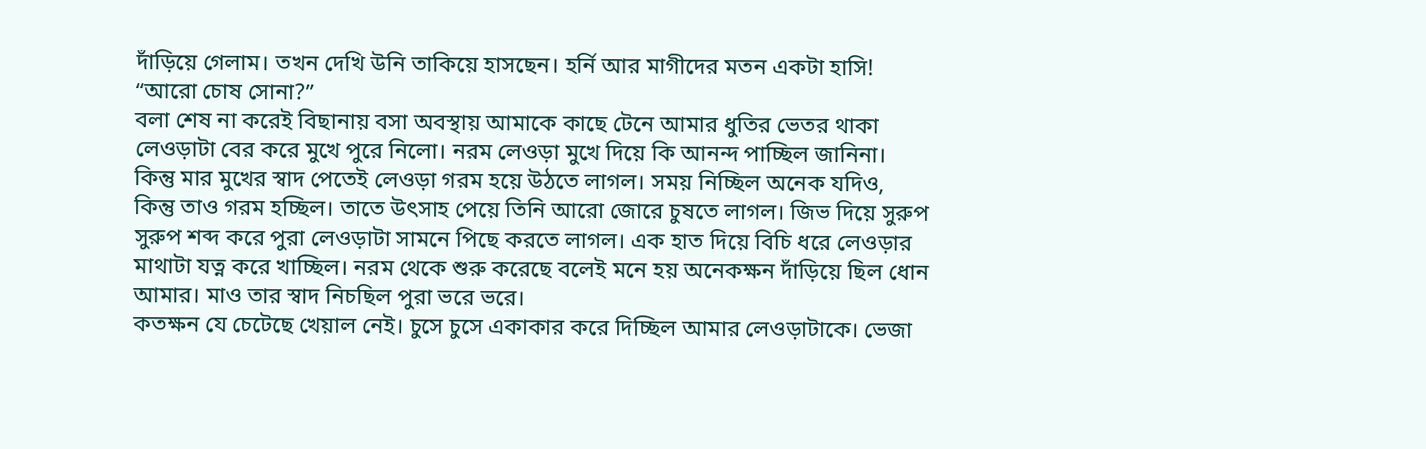দাঁড়িয়ে গেলাম। তখন দেখি উনি তাকিয়ে হাসছেন। হর্নি আর মাগীদের মতন একটা হাসি!
“আরো চোষ সোনা?”
বলা শেষ না করেই বিছানায় বসা অবস্থায় আমাকে কাছে টেনে আমার ধুতির ভেতর থাকা লেওড়াটা বের করে মুখে পুরে নিলো। নরম লেওড়া মুখে দিয়ে কি আনন্দ পাচ্ছিল জানিনা। কিন্তু মার মুখের স্বাদ পেতেই লেওড়া গরম হয়ে উঠতে লাগল। সময় নিচ্ছিল অনেক যদিও, কিন্তু তাও গরম হচ্ছিল। তাতে উৎসাহ পেয়ে তিনি আরো জোরে চুষতে লাগল। জিভ দিয়ে সুরুপ সুরুপ শব্দ করে পুরা লেওড়াটা সামনে পিছে করতে লাগল। এক হাত দিয়ে বিচি ধরে লেওড়ার মাথাটা যত্ন করে খাচ্ছিল। নরম থেকে শুরু করেছে বলেই মনে হয় অনেকক্ষন দাঁড়িয়ে ছিল ধোন আমার। মাও তার স্বাদ নিচছিল পুরা ভরে ভরে।
কতক্ষন যে চেটেছে খেয়াল নেই। চুসে চুসে একাকার করে দিচ্ছিল আমার লেওড়াটাকে। ভেজা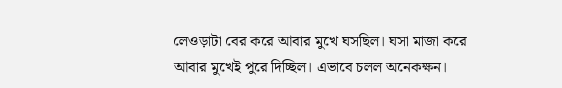লেওড়াটা বের করে আবার মুখে ঘসছিল। ঘসা মাজা করে আবার মুখেই পুরে দিচ্ছিল। এভাবে চলল অনেকক্ষন।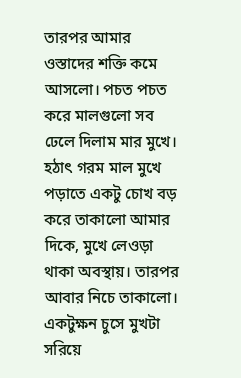তারপর আমার ওস্তাদের শক্তি কমে আসলো। পচত পচত করে মালগুলো সব ঢেলে দিলাম মার মুখে। হঠাৎ গরম মাল মুখে পড়াতে একটু চোখ বড় করে তাকালো আমার দিকে, মুখে লেওড়া থাকা অবস্থায়। তারপর আবার নিচে তাকালো। একটুক্ষন চুসে মুখটা সরিয়ে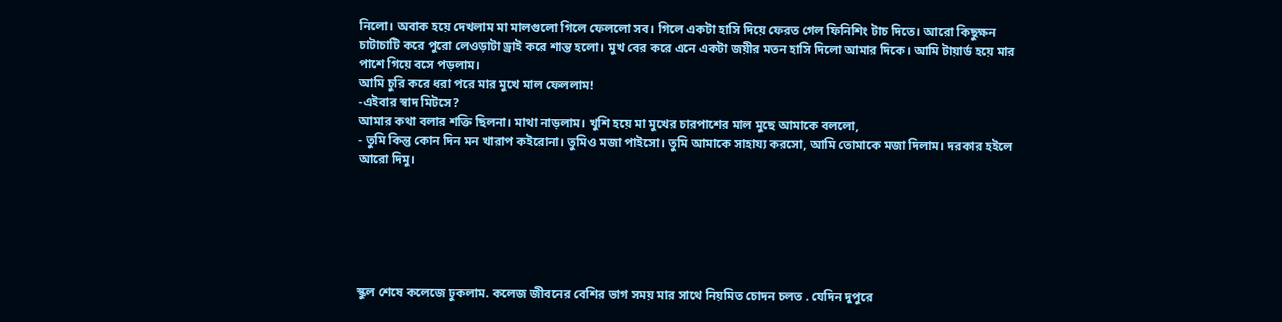নিলো। অবাক হয়ে দেখলাম মা মালগুলো গিলে ফেললো সব। গিলে একটা হাসি দিয়ে ফেরত গেল ফিনিশিং টাচ দিতে। আরো কিছুক্ষন চাটাচাটি করে পুরো লেওড়াটা ড্রাই করে শান্ত হলো। মুখ বের করে এনে একটা জয়ীর মতন হাসি দিলো আমার দিকে। আমি টায়ার্ড হয়ে মার পাশে গিয়ে বসে পড়লাম।
আমি চুরি করে ধরা পরে মার মুখে মাল ফেললাম!
-এইবার স্বাদ মিটসে?
আমার কথা বলার শক্তি ছিলনা। মাথা নাড়লাম। খুশি হয়ে মা মুখের চারপাশের মাল মুছে আমাকে বললো,
- তুমি কিন্তু কোন দিন মন খারাপ কইরোনা। তুমিও মজা পাইসো। তুমি আমাকে সাহায্য করসো, আমি তোমাকে মজা দিলাম। দরকার হইলে আরো দিমু।






স্কুল শেষে কলেজে ঢুকলাম. কলেজ জীবনের বেশির ভাগ সময় মার সাথে নিয়মিত চোদন চলত . যেদিন দুপুরে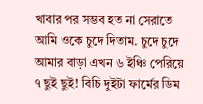খাবার পর সম্ভব হত না সেরাতে আমি ওকে চুদে দিতাম. চুদে চুদে আমার বাড়া এখন ৬ ইঞ্চি পেরিয়ে ৭ ছুই ছুই! বিচি দুইটা ফার্মের ডিম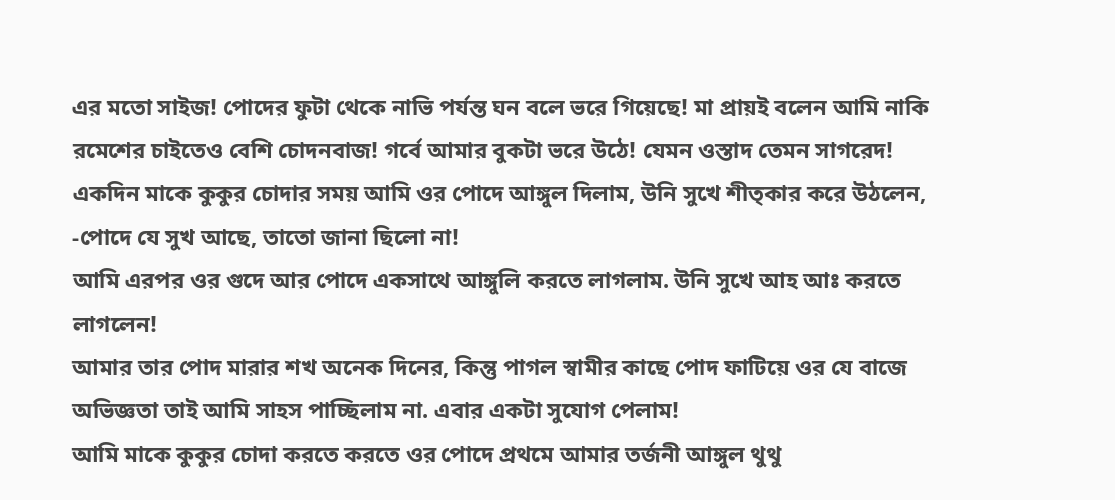এর মতো সাইজ! পোদের ফুটা থেকে নাভি পর্যন্ত ঘন বলে ভরে গিয়েছে! মা প্রায়ই বলেন আমি নাকি রমেশের চাইতেও বেশি চোদনবাজ! গর্বে আমার বুকটা ভরে উঠে! যেমন ওস্তাদ তেমন সাগরেদ!
একদিন মাকে কুকুর চোদার সময় আমি ওর পোদে আঙ্গুল দিলাম, উনি সুখে শীত্কার করে উঠলেন,
-পোদে যে সুখ আছে, তাতো জানা ছিলো না!
আমি এরপর ওর গুদে আর পোদে একসাথে আঙ্গুলি করতে লাগলাম. উনি সুখে আহ আঃ করতে লাগলেন!
আমার তার পোদ মারার শখ অনেক দিনের, কিন্তু পাগল স্বামীর কাছে পোদ ফাটিয়ে ওর যে বাজে অভিজ্ঞতা তাই আমি সাহস পাচ্ছিলাম না. এবার একটা সুযোগ পেলাম!
আমি মাকে কুকুর চোদা করতে করতে ওর পোদে প্রথমে আমার তর্জনী আঙ্গুল থুথু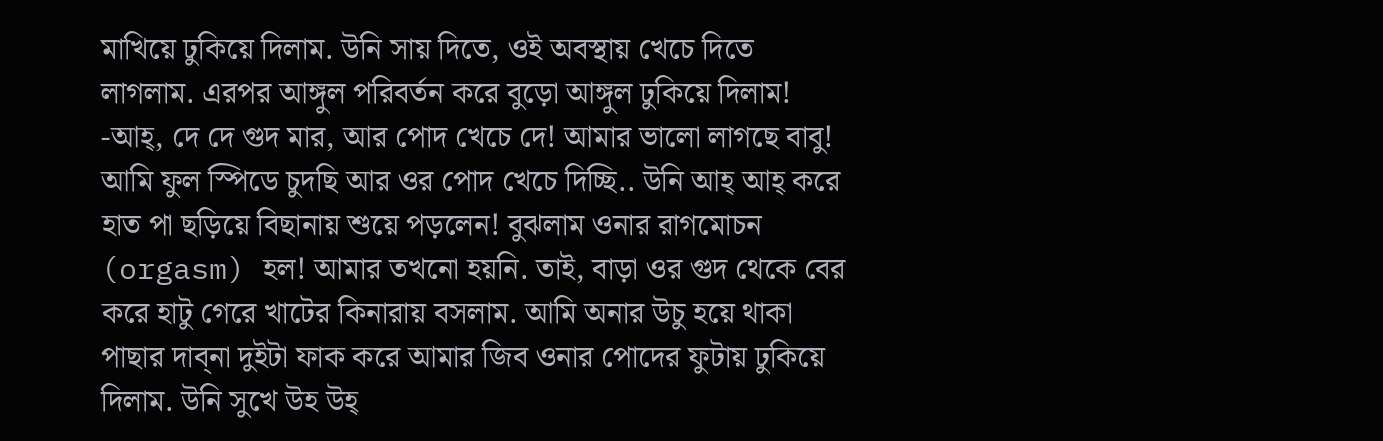মাখিয়ে ঢুকিয়ে দিলাম. উনি সায় দিতে, ওই অবস্থায় খেচে দিতে লাগলাম. এরপর আঙ্গুল পরিবর্তন করে বুড়ো আঙ্গুল ঢুকিয়ে দিলাম!
-আহ্, দে দে গুদ মার, আর পোদ খেচে দে! আমার ভালো লাগছে বাবু!
আমি ফুল স্পিডে চুদছি আর ওর পোদ খেচে দিচ্ছি.. উনি আহ্ আহ্ করে হাত পা ছড়িয়ে বিছানায় শুয়ে পড়লেন! বুঝলাম ওনার রাগমোচন (orgasm) হল! আমার তখনো হয়নি. তাই, বাড়া ওর গুদ থেকে বের করে হাটু গেরে খাটের কিনারায় বসলাম. আমি অনার উচু হয়ে থাকা পাছার দাব্না দুইটা ফাক করে আমার জিব ওনার পোদের ফুটায় ঢুকিয়ে দিলাম. উনি সুখে উহ উহ্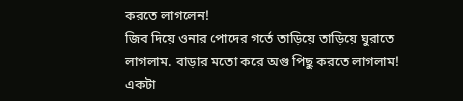করতে লাগলেন!
জিব দিয়ে ওনার পোদের গর্তে তাড়িয়ে তাড়িয়ে ঘুরাতে লাগলাম. বাড়ার মতো করে অগু পিছু করতে লাগলাম! একটা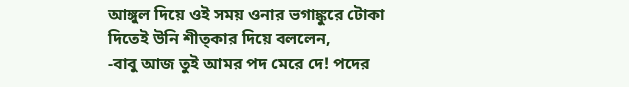আঙ্গুল দিয়ে ওই সময় ওনার ভগাঙ্কুরে টোকা দিতেই উনি শীত্কার দিয়ে বললেন,
-বাবু আজ তুই আমর পদ মেরে দে! পদের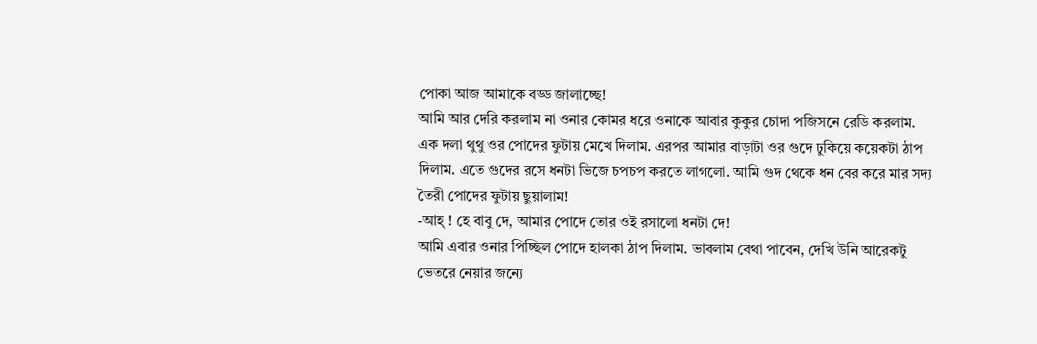পোকা আজ আমাকে বড্ড জালাচ্ছে!
আমি আর দেরি করলাম না ওনার কোমর ধরে ওনাকে আবার কুকুর চোদা পজিসনে রেডি করলাম. এক দলা থুথু ওর পোদের ফুটায় মেখে দিলাম. এরপর আমার বাড়াটা ওর গুদে ঢুকিয়ে কয়েকটা ঠাপ দিলাম. এতে গুদের রসে ধনটা ভিজে চপচপ করতে লাগলো. আমি গুদ থেকে ধন বের করে মার সদ্য তৈরী পোদের ফুটায় ছুয়ালাম!
-আহ্ ! হে বাবু দে, আমার পোদে তোর ওই রসালো ধনটা দে!
আমি এবার ওনার পিচ্ছিল পোদে হালকা ঠাপ দিলাম. ভাবলাম বেথা পাবেন, দেখি উনি আরেকটু ভেতরে নেয়ার জন্যে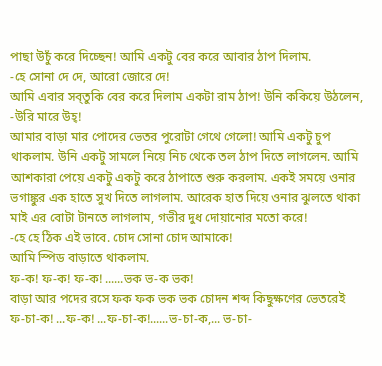পাছা উচুঁ করে দিচ্ছেন! আমি একটু বের করে আবার ঠাপ দিলাম.
-হে সোনা দে দে, আরো জোরে দে!
আমি এবার সব্তুকি বের করে দিলাম একটা রাম ঠাপ! উনি ককিয়ে উঠলেন,
-উরি মারে উহ্!
আমার বাড়া মার পোদের ভেতর পুরোটা গেথে গেলো! আমি একটু চুপ থাকলাম. উনি একটু সামলে নিয়ে নিচ থেকে তল ঠাপ দিতে লাগলেন. আমি আশকারা পেয়ে একটু একটু করে ঠাপাতে শুরু করলাম. একই সময়ে ওনার ভগাঙ্কুর এক হাতে সুখ দিতে লাগলাম. আরেক হাত দিয়ে ওনার ঝুলতে থাকা মাই এর বোটা টানতে লাগলাম, গভীর দুধ দোয়ানোর মতো করে!
-হে হে ঠিক এই ভাবে. চোদ সোনা চোদ আমাকে!
আমি স্পিড বাড়াতে থাকলাম.
ফ-ক! ফ-ক! ফ-ক! ......ভক ভ-ক ভক!
বাড়া আর পদের রসে ফক ফক ভক ভক চোদন শব্দ কিছুক্ষণের ভেতরেই
ফ-চা-ক! ...ফ-ক! ...ফ-চা-ক!......ভ-চা-ক,... ভ-চা-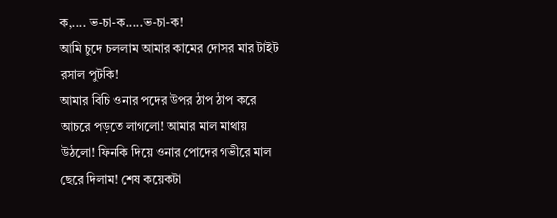ক,.... ভ-চা-ক.....ভ-চা-ক!
আমি চুদে চললাম আমার কামের দোসর মার টাইট রসাল পুটকি!
আমার বিচি ওনার পদের উপর ঠাপ ঠাপ করে আচরে পড়তে লাগলো! আমার মাল মাথায় উঠলো! ফিনকি দিয়ে ওনার পোদের গভীরে মাল ছেরে দিলাম! শেষ কয়েকটা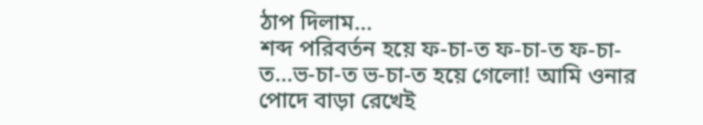ঠাপ দিলাম...
শব্দ পরিবর্তন হয়ে ফ-চা-ত ফ-চা-ত ফ-চা-ত...ভ-চা-ত ভ-চা-ত হয়ে গেলো! আমি ওনার পোদে বাড়া রেখেই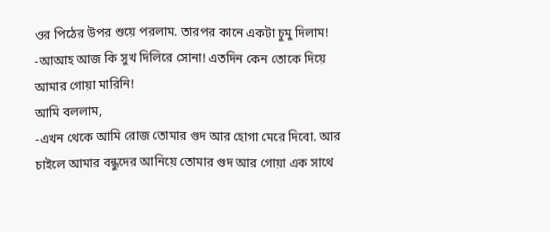ওর পিঠের উপর শুয়ে পরলাম. তারপর কানে একটা চুমু দিলাম!
-আআহ আজ কি সুখ দিলিরে সোনা! এতদিন কেন তোকে দিয়ে আমার গোয়া মারিনি!
আমি বললাম,
-এখন থেকে আমি রোজ তোমার গুদ আর হোগা মেরে দিবো. আর চাইলে আমার বন্ধুদের আনিয়ে তোমার গুদ আর গোয়া এক সাথে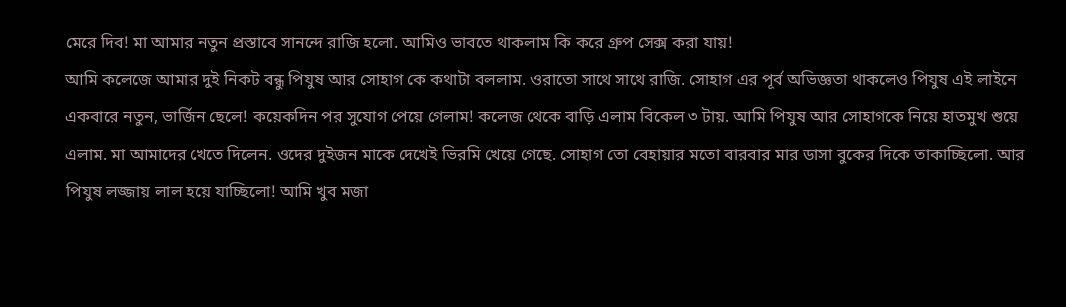মেরে দিব! মা আমার নতুন প্রস্তাবে সানন্দে রাজি হলো. আমিও ভাবতে থাকলাম কি করে গ্রুপ সেক্স করা যায়!
আমি কলেজে আমার দুই নিকট বন্ধু পিযুষ আর সোহাগ কে কথাটা বললাম. ওরাতো সাথে সাথে রাজি. সোহাগ এর পূর্ব অভিজ্ঞতা থাকলেও পিযুষ এই লাইনে একবারে নতুন, ভার্জিন ছেলে! কয়েকদিন পর সুযোগ পেয়ে গেলাম! কলেজ থেকে বাড়ি এলাম বিকেল ৩ টায়. আমি পিযুষ আর সোহাগকে নিয়ে হাতমুখ শুয়ে এলাম. মা আমাদের খেতে দিলেন. ওদের দুইজন মাকে দেখেই ভিরমি খেয়ে গেছে. সোহাগ তো বেহায়ার মতো বারবার মার ডাসা বুকের দিকে তাকাচ্ছিলো. আর পিযুষ লজ্জায় লাল হয়ে যাচ্ছিলো! আমি খুব মজা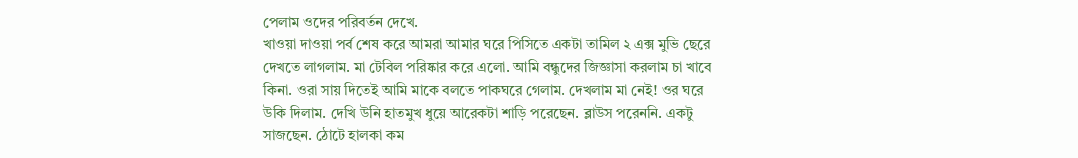পেলাম ওদের পরিবর্তন দেখে.
খাওয়া দাওয়া পর্ব শেষ করে আমরা আমার ঘরে পিসিতে একটা তামিল ২ এক্স মুভি ছেরে দেখতে লাগলাম. মা টেবিল পরিষ্কার করে এলো. আমি বন্ধুদের জিজ্ঞাসা করলাম চা খাবে কিনা. ওরা সায় দিতেই আমি মাকে বলতে পাকঘরে গেলাম. দেখলাম মা নেই! ওর ঘরে উকি দিলাম. দেখি উনি হাতমুখ ধুয়ে আরেকটা শাড়ি পরেছেন. ব্লাউস পরেননি. একটু সাজছেন. ঠোটে হালকা কম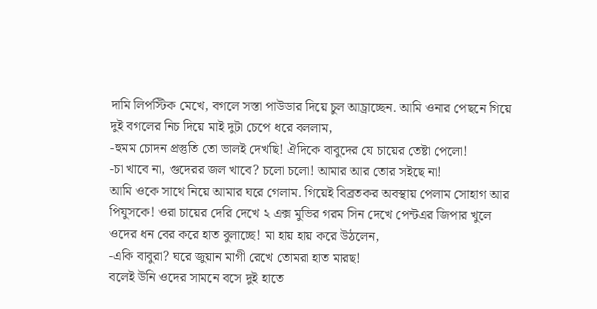দামি লিপস্টিক মেখে, বগলে সস্তা পাউডার দিয়ে চুল আচ্রাচ্ছেন. আমি ওনার পেছনে গিয়ে দুই বগলের নিচ দিয়ে মাই দুটা চেপে ধরে বললাম,
-হুমম চোদন প্রস্তুতি তো ভালই দেখছি! ঐদিকে বাবুদের যে চায়ের তেষ্টা পেলো!
-চা খাবে না, গুদেরর জল খাবে? চলো চলো! আমার আর তোর সইছে না!
আমি ওকে সাথে নিয়ে আমার ঘরে গেলাম. গিয়েই বিব্রতকর অবস্থায় পেলাম সোহাগ আর পিযুসকে! ওরা চায়ের দেরি দেখে ২ এক্স মুভির গরম সিন দেখে পেন্টএর জিপার খুলে ওদের ধন বের করে হাত বুলাচ্ছে! মা হায় হায় করে উঠলেন,
-একি বাবুরা? ঘরে জুয়ান মাগী রেখে তোমরা হাত মারছ!
বলেই উনি ওদের সামনে বসে দুই হাতে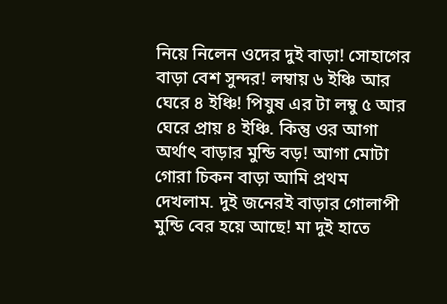নিয়ে নিলেন ওদের দুই বাড়া! সোহাগের বাড়া বেশ সুন্দর! লম্বায় ৬ ইঞ্চি আর ঘেরে ৪ ইঞ্চি! পিযুষ এর টা লম্বু ৫ আর ঘেরে প্রায় ৪ ইঞ্চি. কিন্তু ওর আগা অর্থাৎ বাড়ার মুন্ডি বড়! আগা মোটা গোরা চিকন বাড়া আমি প্রথম দেখলাম. দুই জনেরই বাড়ার গোলাপী মুন্ডি বের হয়ে আছে! মা দুই হাতে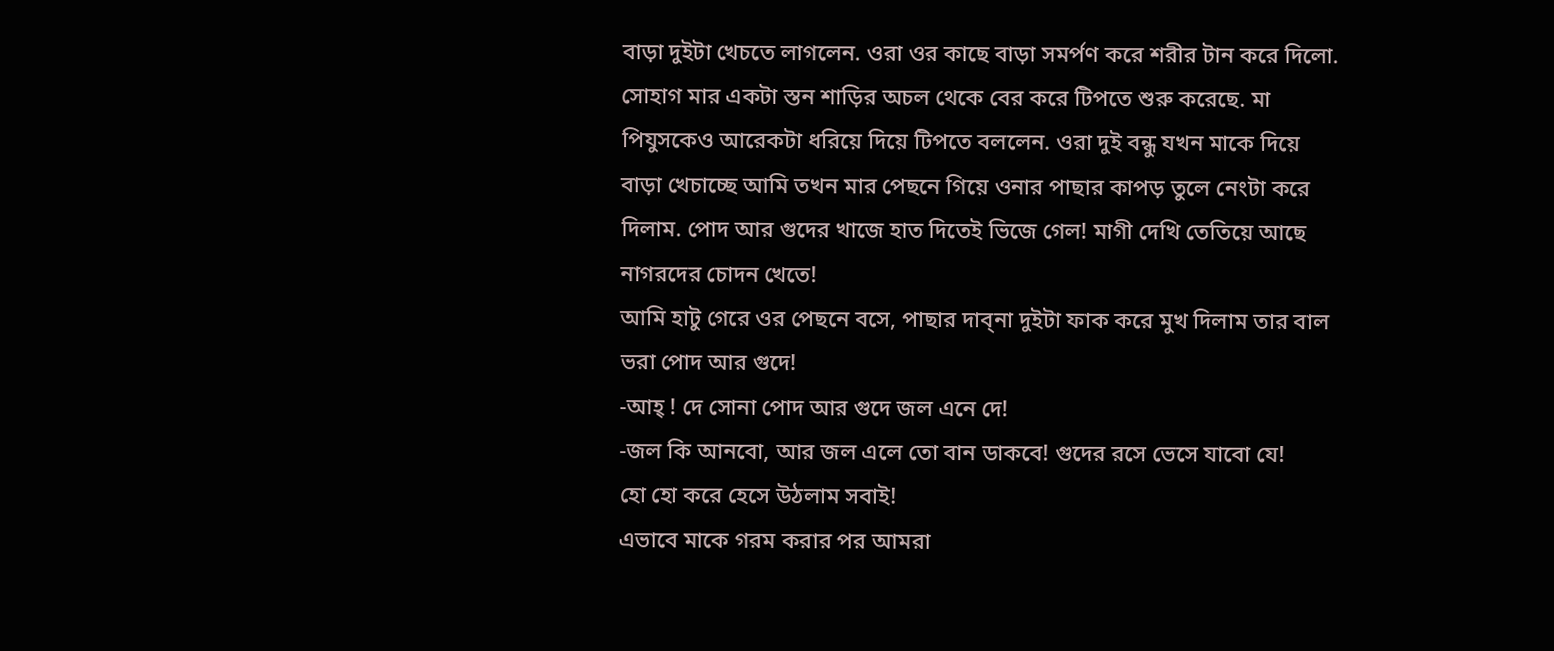বাড়া দুইটা খেচতে লাগলেন. ওরা ওর কাছে বাড়া সমর্পণ করে শরীর টান করে দিলো. সোহাগ মার একটা স্তন শাড়ির অচল থেকে বের করে টিপতে শুরু করেছে. মা পিযুসকেও আরেকটা ধরিয়ে দিয়ে টিপতে বললেন. ওরা দুই বন্ধু যখন মাকে দিয়ে বাড়া খেচাচ্ছে আমি তখন মার পেছনে গিয়ে ওনার পাছার কাপড় তুলে নেংটা করে দিলাম. পোদ আর গুদের খাজে হাত দিতেই ভিজে গেল! মাগী দেখি তেতিয়ে আছে নাগরদের চোদন খেতে!
আমি হাটু গেরে ওর পেছনে বসে, পাছার দাব্না দুইটা ফাক করে মুখ দিলাম তার বাল ভরা পোদ আর গুদে!
-আহ্ ! দে সোনা পোদ আর গুদে জল এনে দে!
-জল কি আনবো, আর জল এলে তো বান ডাকবে! গুদের রসে ভেসে যাবো যে!
হো হো করে হেসে উঠলাম সবাই!
এভাবে মাকে গরম করার পর আমরা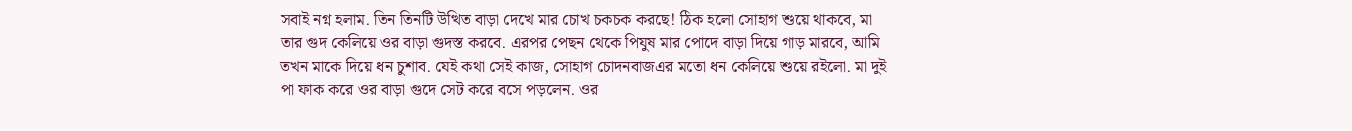সবাই নগ্ন হলাম. তিন তিনটি উত্থিত বাড়া দেখে মার চোখ চকচক করছে! ঠিক হলো সোহাগ শুয়ে থাকবে, মা তার গুদ কেলিয়ে ওর বাড়া গুদস্ত করবে. এরপর পেছন থেকে পিযুষ মার পোদে বাড়া দিয়ে গাড় মারবে, আমি তখন মাকে দিয়ে ধন চুশাব. যেই কথা সেই কাজ, সোহাগ চোদনবাজএর মতো ধন কেলিয়ে শুয়ে রইলো. মা দুই পা ফাক করে ওর বাড়া গুদে সেট করে বসে পড়লেন. ওর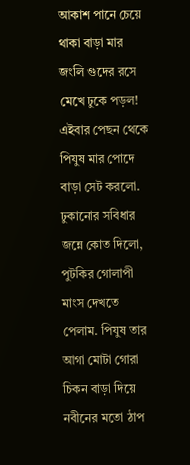আকাশ পানে চেয়ে থাকা বাড়া মার জংলি গুদের রসে মেখে ঢুকে পড়ল! এইবার পেছন থেকে পিযুষ মার পোদে বাড়া সেট করলো. ঢুকানোর সবিধার জন্নে কোত দিলো, পুটকির গোলাপী মাংস দেখতে পেলাম. পিযুষ তার আগা মোটা গোরা চিকন বাড়া দিয়ে নবীনের মতো ঠাপ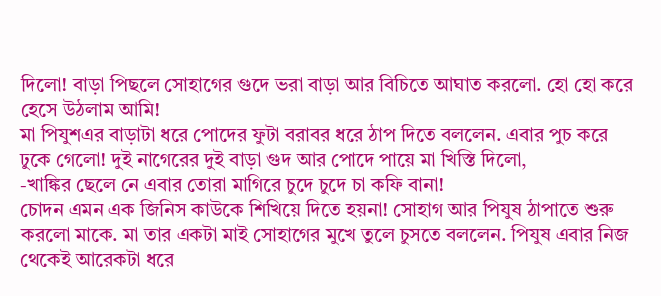দিলো! বাড়া পিছলে সোহাগের গুদে ভরা বাড়া আর বিচিতে আঘাত করলো. হো হো করে হেসে উঠলাম আমি!
মা পিযুশএর বাড়াটা ধরে পোদের ফুটা বরাবর ধরে ঠাপ দিতে বললেন. এবার পুচ করে ঢুকে গেলো! দুই নাগেরের দুই বাড়া গুদ আর পোদে পায়ে মা খিস্তি দিলো,
-খাঙ্কির ছেলে নে এবার তোরা মাগিরে চুদে চুদে চা কফি বানা!
চোদন এমন এক জিনিস কাউকে শিখিয়ে দিতে হয়না! সোহাগ আর পিযুষ ঠাপাতে শুরু করলো মাকে. মা তার একটা মাই সোহাগের মুখে তুলে চুসতে বললেন. পিযুষ এবার নিজ থেকেই আরেকটা ধরে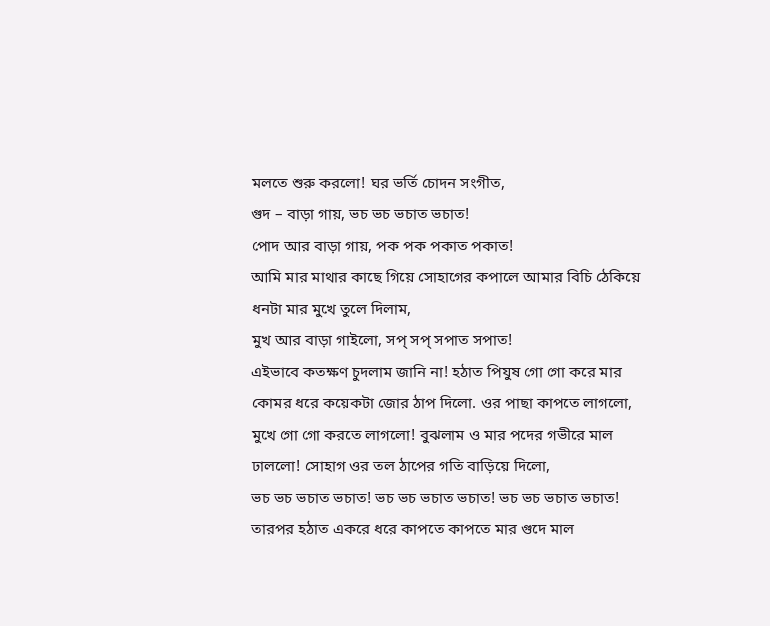মলতে শুরু করলো! ঘর ভর্তি চোদন সংগীত,
গুদ – বাড়া গায়, ভচ ভচ ভচাত ভচাত!
পোদ আর বাড়া গায়, পক পক পকাত পকাত!
আমি মার মাথার কাছে গিয়ে সোহাগের কপালে আমার বিচি ঠেকিয়ে ধনটা মার মুখে তুলে দিলাম,
মুখ আর বাড়া গাইলো, সপ্ সপ্ সপাত সপাত!
এইভাবে কতক্ষণ চুদলাম জানি না! হঠাত পিযুষ গো গো করে মার কোমর ধরে কয়েকটা জোর ঠাপ দিলো. ওর পাছা কাপতে লাগলো, মুখে গো গো করতে লাগলো! বুঝলাম ও মার পদের গভীরে মাল ঢাললো! সোহাগ ওর তল ঠাপের গতি বাড়িয়ে দিলো,
ভচ ভচ ভচাত ভচাত! ভচ ভচ ভচাত ভচাত! ভচ ভচ ভচাত ভচাত! তারপর হঠাত একরে ধরে কাপতে কাপতে মার গুদে মাল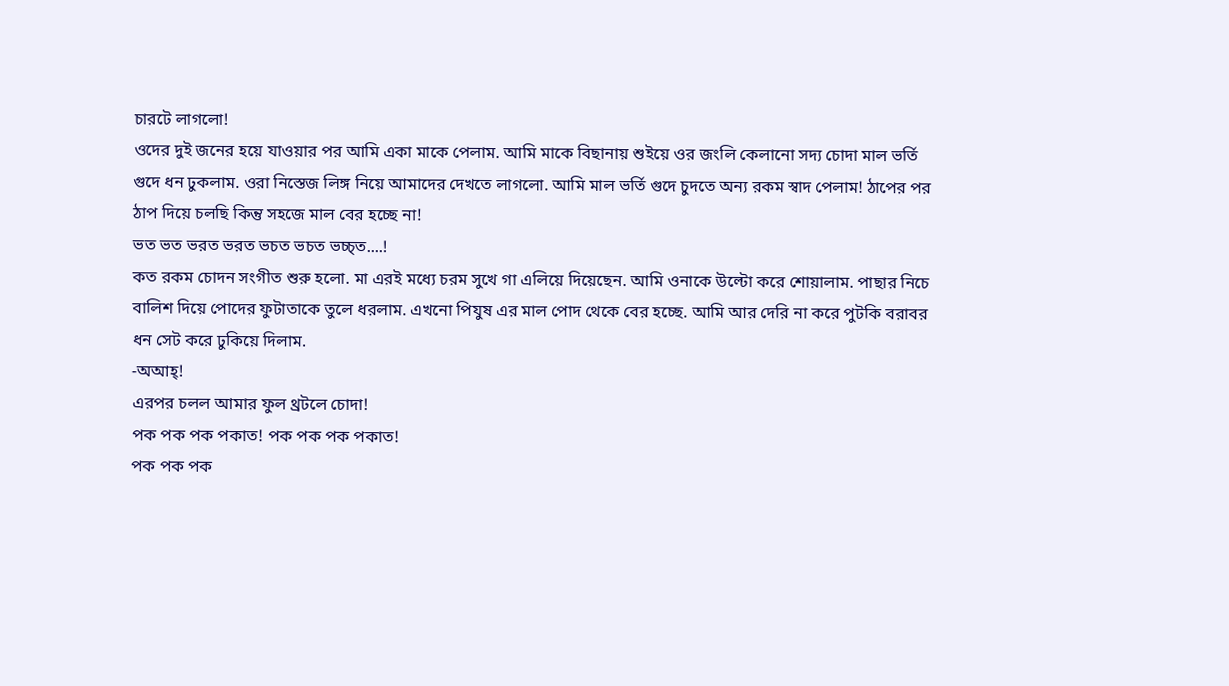চারটে লাগলো!
ওদের দুই জনের হয়ে যাওয়ার পর আমি একা মাকে পেলাম. আমি মাকে বিছানায় শুইয়ে ওর জংলি কেলানো সদ্য চোদা মাল ভর্তি গুদে ধন ঢুকলাম. ওরা নিস্তেজ লিঙ্গ নিয়ে আমাদের দেখতে লাগলো. আমি মাল ভর্তি গুদে চুদতে অন্য রকম স্বাদ পেলাম! ঠাপের পর ঠাপ দিয়ে চলছি কিন্তু সহজে মাল বের হচ্ছে না!
ভত ভত ভরত ভরত ভচত ভচত ভচ্চ্ত....!
কত রকম চোদন সংগীত শুরু হলো. মা এরই মধ্যে চরম সুখে গা এলিয়ে দিয়েছেন. আমি ওনাকে উল্টো করে শোয়ালাম. পাছার নিচে বালিশ দিয়ে পোদের ফুটাতাকে তুলে ধরলাম. এখনো পিযুষ এর মাল পোদ থেকে বের হচ্ছে. আমি আর দেরি না করে পুটকি বরাবর ধন সেট করে ঢুকিয়ে দিলাম.
-অআহ্!
এরপর চলল আমার ফুল থ্রটলে চোদা!
পক পক পক পকাত! পক পক পক পকাত!
পক পক পক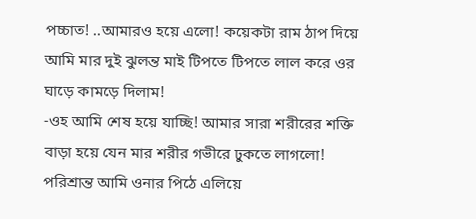পচ্চাত! ..আমারও হয়ে এলো! কয়েকটা রাম ঠাপ দিয়ে আমি মার দুই ঝুলন্ত মাই টিপতে টিপতে লাল করে ওর ঘাড়ে কামড়ে দিলাম!
-ওহ আমি শেষ হয়ে যাচ্ছি! আমার সারা শরীরের শক্তি বাড়া হয়ে যেন মার শরীর গভীরে ঢুকতে লাগলো! পরিশ্রান্ত আমি ওনার পিঠে এলিয়ে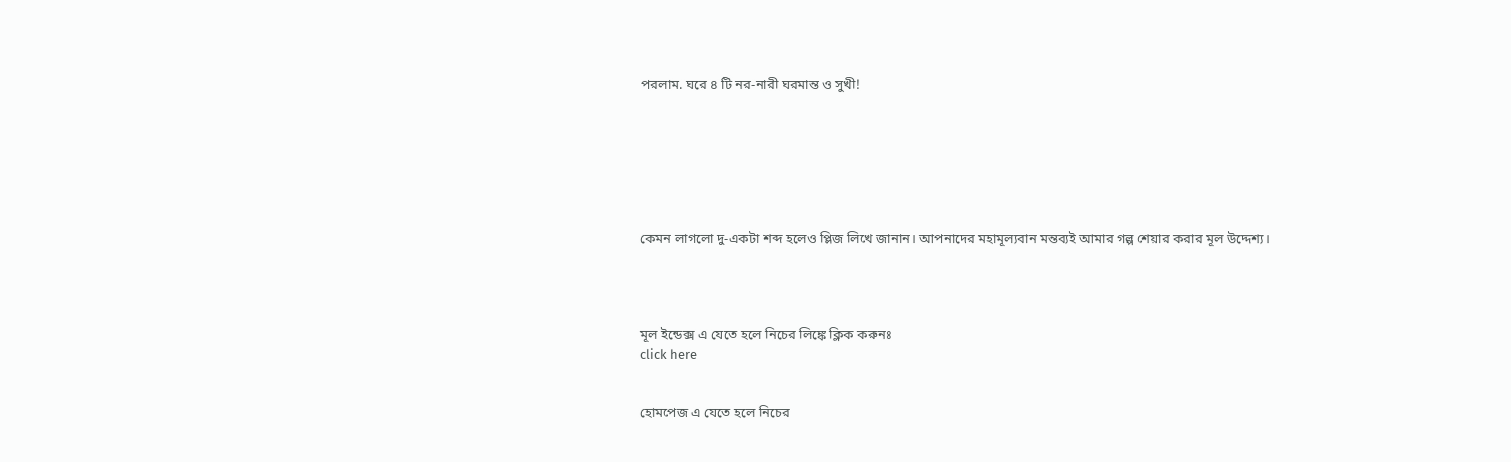পরলাম. ঘরে ৪ টি নর-নারী ঘরমান্ত ও সুখী!







কেমন লাগলো দু-একটা শব্দ হলেও প্লিজ লিখে জানান। আপনাদের মহামূল্যবান মন্তব্যই আমার গল্প শেয়ার করার মূল উদ্দেশ্য।




মূল ইন্ডেক্স এ যেতে হলে নিচের লিঙ্কে ক্লিক করুনঃ
click here


হোমপেজ এ যেতে হলে নিচের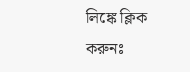লিঙ্কে ক্লিক করুনঃ